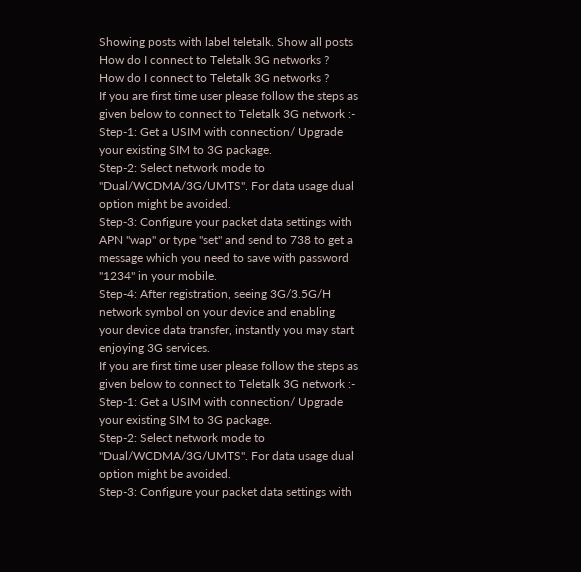Showing posts with label teletalk. Show all posts
How do I connect to Teletalk 3G networks ?
How do I connect to Teletalk 3G networks ?
If you are first time user please follow the steps as given below to connect to Teletalk 3G network :-
Step-1: Get a USIM with connection/ Upgrade your existing SIM to 3G package.
Step-2: Select network mode to "Dual/WCDMA/3G/UMTS". For data usage dual option might be avoided.
Step-3: Configure your packet data settings with APN "wap" or type "set" and send to 738 to get a message which you need to save with password "1234" in your mobile.
Step-4: After registration, seeing 3G/3.5G/H network symbol on your device and enabling your device data transfer, instantly you may start enjoying 3G services.
If you are first time user please follow the steps as given below to connect to Teletalk 3G network :-
Step-1: Get a USIM with connection/ Upgrade your existing SIM to 3G package.
Step-2: Select network mode to "Dual/WCDMA/3G/UMTS". For data usage dual option might be avoided.
Step-3: Configure your packet data settings with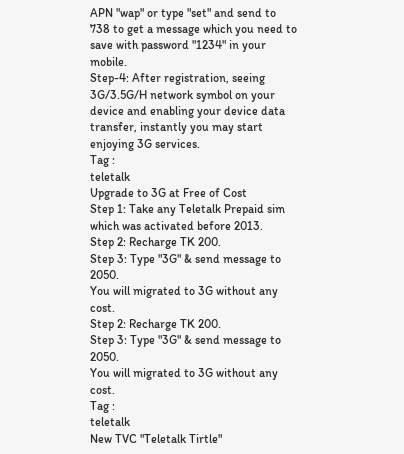APN "wap" or type "set" and send to 738 to get a message which you need to save with password "1234" in your mobile.
Step-4: After registration, seeing 3G/3.5G/H network symbol on your device and enabling your device data transfer, instantly you may start enjoying 3G services.
Tag :
teletalk
Upgrade to 3G at Free of Cost
Step 1: Take any Teletalk Prepaid sim which was activated before 2013.
Step 2: Recharge TK 200.
Step 3: Type "3G" & send message to 2050.
You will migrated to 3G without any cost.
Step 2: Recharge TK 200.
Step 3: Type "3G" & send message to 2050.
You will migrated to 3G without any cost.
Tag :
teletalk
New TVC "Teletalk Tirtle"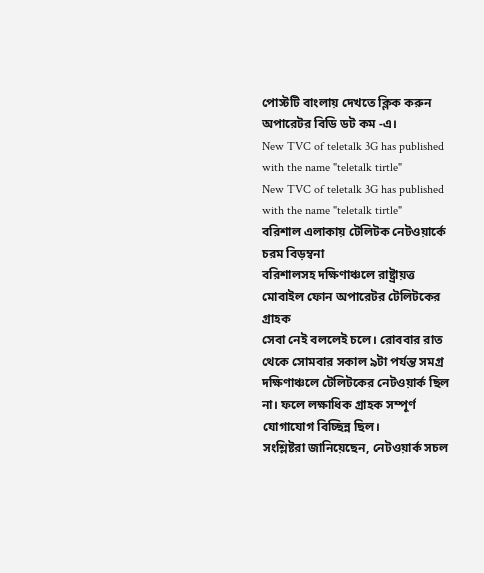পোস্টটি বাংলায় দেখতে ক্লিক করুন অপারেটর বিডি ডট কম -এ।
New TVC of teletalk 3G has published with the name "teletalk tirtle"
New TVC of teletalk 3G has published with the name "teletalk tirtle"
বরিশাল এলাকায় টেলিটক নেটওয়ার্কে চরম বিড়ম্বনা
বরিশালসহ দক্ষিণাঞ্চলে রাষ্ট্রায়ত্ত মোবাইল ফোন অপারেটর টেলিটকের গ্রাহক
সেবা নেই বললেই চলে। রোববার রাত থেকে সোমবার সকাল ৯টা পর্যন্ত সমগ্র
দক্ষিণাঞ্চলে টেলিটকের নেটওয়ার্ক ছিল না। ফলে লক্ষাধিক গ্রাহক সম্পূর্ণ
যোগাযোগ বিচ্ছিন্ন ছিল।
সংশ্লিষ্টরা জানিয়েছেন, নেটওয়ার্ক সচল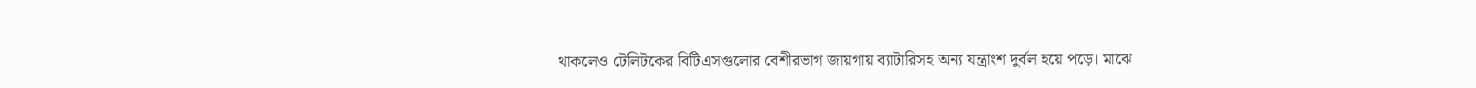থাকলেও টেলিটকের বিটিএসগুলোর বেশীরভাগ জায়গায় ব্যাটারিসহ অন্য যন্ত্রাংশ দুর্বল হয়ে পড়ে। মাঝে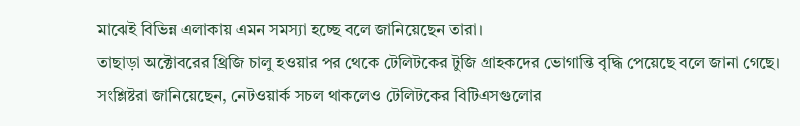মাঝেই বিভিন্ন এলাকায় এমন সমস্যা হচ্ছে বলে জানিয়েছেন তারা।
তাছাড়া অক্টোবরের থ্রিজি চালু হওয়ার পর থেকে টেলিটকের টুজি গ্রাহকদের ভোগান্তি বৃদ্ধি পেয়েছে বলে জানা গেছে।
সংশ্লিষ্টরা জানিয়েছেন, নেটওয়ার্ক সচল থাকলেও টেলিটকের বিটিএসগুলোর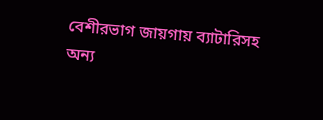বেশীরভাগ জায়গায় ব্যাটারিসহ অন্য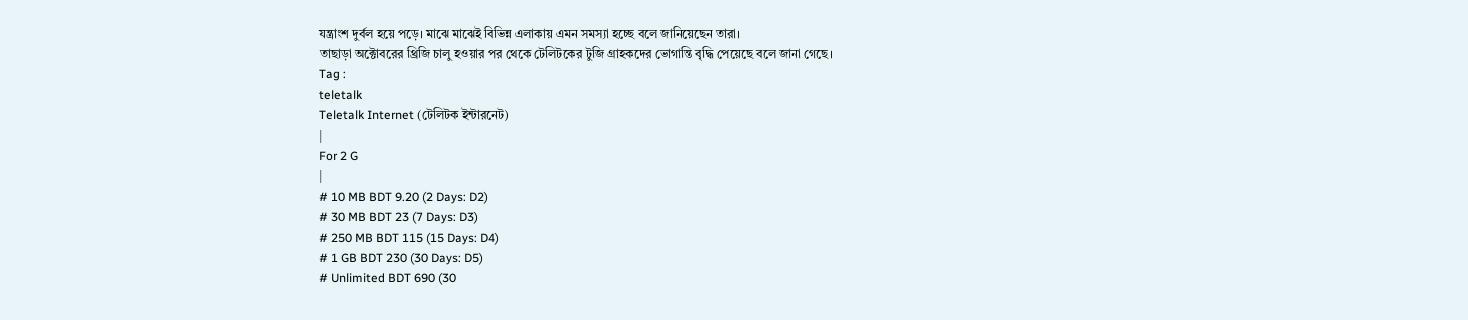যন্ত্রাংশ দুর্বল হয়ে পড়ে। মাঝে মাঝেই বিভিন্ন এলাকায় এমন সমস্যা হচ্ছে বলে জানিয়েছেন তারা।
তাছাড়া অক্টোবরের থ্রিজি চালু হওয়ার পর থেকে টেলিটকের টুজি গ্রাহকদের ভোগান্তি বৃদ্ধি পেয়েছে বলে জানা গেছে।
Tag :
teletalk
Teletalk Internet (টেলিটক ইন্টারনেট)
|
For 2 G
|
# 10 MB BDT 9.20 (2 Days: D2)
# 30 MB BDT 23 (7 Days: D3)
# 250 MB BDT 115 (15 Days: D4)
# 1 GB BDT 230 (30 Days: D5)
# Unlimited BDT 690 (30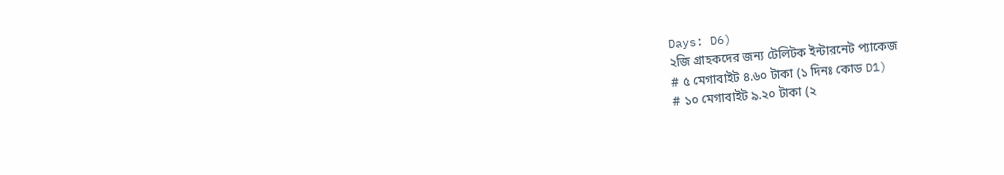Days: D6)
২জি গ্রাহকদের জন্য টেলিটক ইন্টারনেট প্যাকেজ
# ৫ মেগাবাইট ৪.৬০ টাকা (১ দিনঃ কোড D1)
# ১০ মেগাবাইট ৯.২০ টাকা (২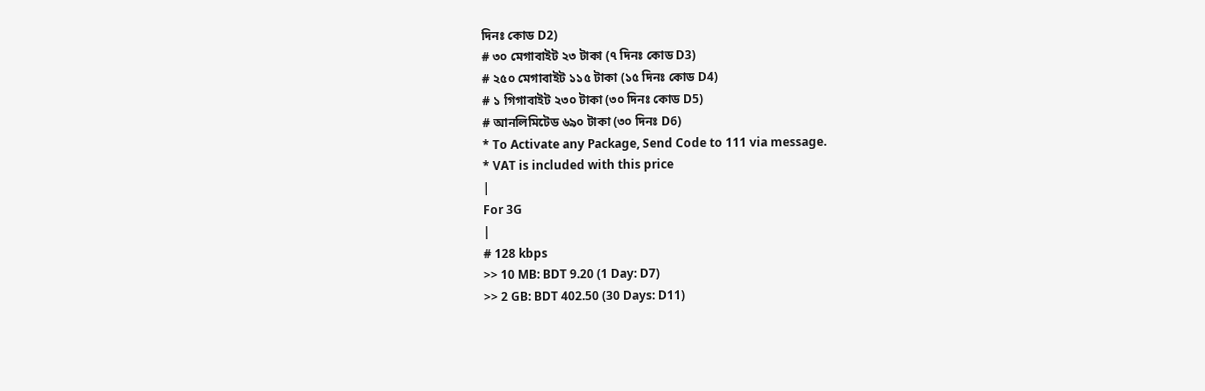দিনঃ কোড D2)
# ৩০ মেগাবাইট ২৩ টাকা (৭ দিনঃ কোড D3)
# ২৫০ মেগাবাইট ১১৫ টাকা (১৫ দিনঃ কোড D4)
# ১ গিগাবাইট ২৩০ টাকা (৩০ দিনঃ কোড D5)
# আনলিমিটেড ৬৯০ টাকা (৩০ দিনঃ D6)
* To Activate any Package, Send Code to 111 via message.
* VAT is included with this price
|
For 3G
|
# 128 kbps
>> 10 MB: BDT 9.20 (1 Day: D7)
>> 2 GB: BDT 402.50 (30 Days: D11)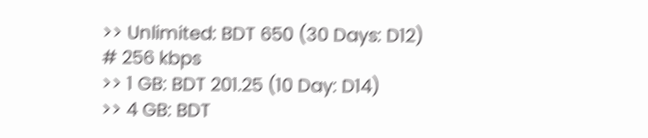>> Unlimited: BDT 650 (30 Days: D12)
# 256 kbps
>> 1 GB: BDT 201.25 (10 Day: D14)
>> 4 GB: BDT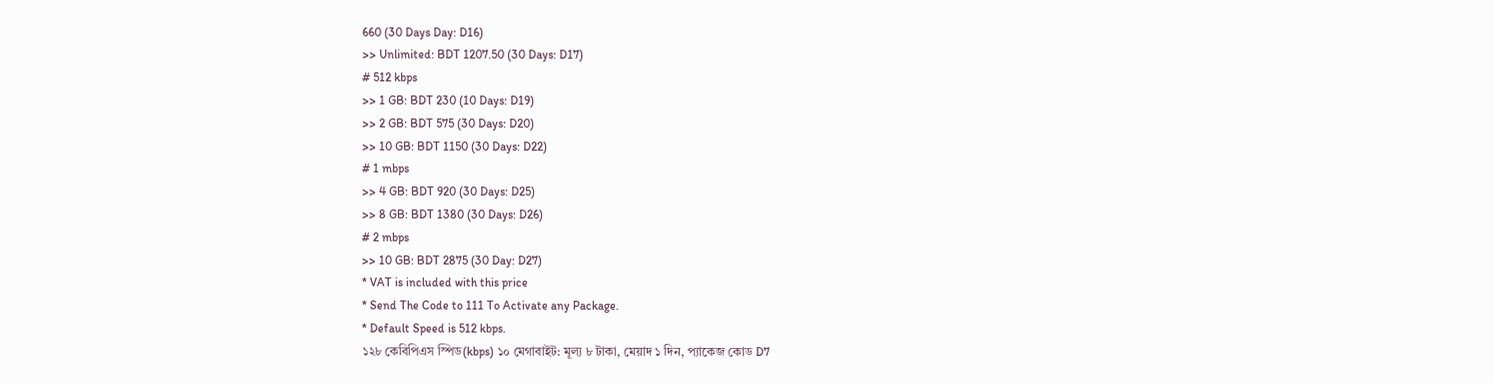660 (30 Days Day: D16)
>> Unlimited: BDT 1207.50 (30 Days: D17)
# 512 kbps
>> 1 GB: BDT 230 (10 Days: D19)
>> 2 GB: BDT 575 (30 Days: D20)
>> 10 GB: BDT 1150 (30 Days: D22)
# 1 mbps
>> 4 GB: BDT 920 (30 Days: D25)
>> 8 GB: BDT 1380 (30 Days: D26)
# 2 mbps
>> 10 GB: BDT 2875 (30 Day: D27)
* VAT is included with this price
* Send The Code to 111 To Activate any Package.
* Default Speed is 512 kbps.
১২৮ কেবিপিএস স্পিড(kbps) ১০ মেগাবাইট: মূল্য ৮ টাকা, মেয়াদ ১ দিন, প্যাকেজ কোড D7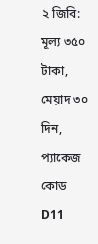২ জিবি: মূল্য ৩৫০ টাকা, মেয়াদ ৩০ দিন, প্যাকেজ কোড D11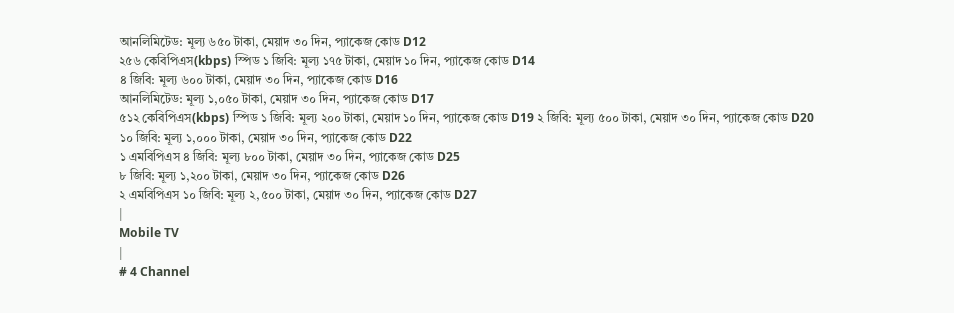আনলিমিটেড: মূল্য ৬৫০ টাকা, মেয়াদ ৩০ দিন, প্যাকেজ কোড D12
২৫৬ কেবিপিএস(kbps) স্পিড ১ জিবি: মূল্য ১৭৫ টাকা, মেয়াদ ১০ দিন, প্যাকেজ কোড D14
৪ জিবি: মূল্য ৬০০ টাকা, মেয়াদ ৩০ দিন, প্যাকেজ কোড D16
আনলিমিটেড: মূল্য ১,০৫০ টাকা, মেয়াদ ৩০ দিন, প্যাকেজ কোড D17
৫১২ কেবিপিএস(kbps) স্পিড ১ জিবি: মূল্য ২০০ টাকা, মেয়াদ ১০ দিন, প্যাকেজ কোড D19 ২ জিবি: মূল্য ৫০০ টাকা, মেয়াদ ৩০ দিন, প্যাকেজ কোড D20
১০ জিবি: মূল্য ১,০০০ টাকা, মেয়াদ ৩০ দিন, প্যাকেজ কোড D22
১ এমবিপিএস ৪ জিবি: মূল্য ৮০০ টাকা, মেয়াদ ৩০ দিন, প্যাকেজ কোড D25
৮ জিবি: মূল্য ১,২০০ টাকা, মেয়াদ ৩০ দিন, প্যাকেজ কোড D26
২ এমবিপিএস ১০ জিবি: মূল্য ২,৫০০ টাকা, মেয়াদ ৩০ দিন, প্যাকেজ কোড D27
|
Mobile TV
|
# 4 Channel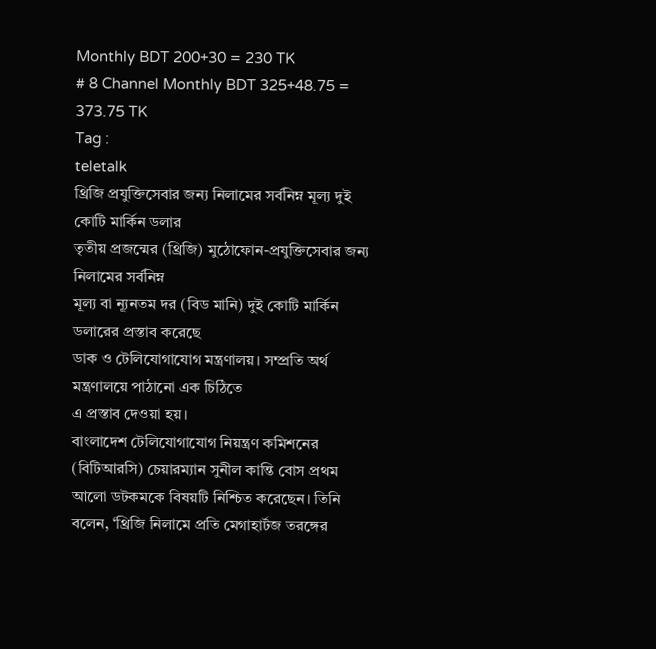Monthly BDT 200+30 = 230 TK
# 8 Channel Monthly BDT 325+48.75 = 373.75 TK
Tag :
teletalk
থ্রিজি প্রযুক্তিসেবার জন্য নিলামের সর্বনিম্ন মূল্য দুই কোটি মার্কিন ডলার
তৃতীয় প্রজন্মের (থ্রিজি) মুঠোফোন-প্রযুক্তিসেবার জন্য নিলামের সর্বনিম্ন
মূল্য বা ন্যূনতম দর (বিড মানি) দুই কোটি মার্কিন ডলারের প্রস্তাব করেছে
ডাক ও টেলিযোগাযোগ মন্ত্রণালয়। সম্প্রতি অর্থ মন্ত্রণালয়ে পাঠানো এক চিঠিতে
এ প্রস্তাব দেওয়া হয়।
বাংলাদেশ টেলিযোগাযোগ নিয়ন্ত্রণ কমিশনের (বিটিআরসি) চেয়ারম্যান সুনীল কান্তি বোস প্রথম আলো ডটকমকে বিষয়টি নিশ্চিত করেছেন। তিনি বলেন, ‘থ্রিজি নিলামে প্রতি মেগাহার্টজ তরঙ্গের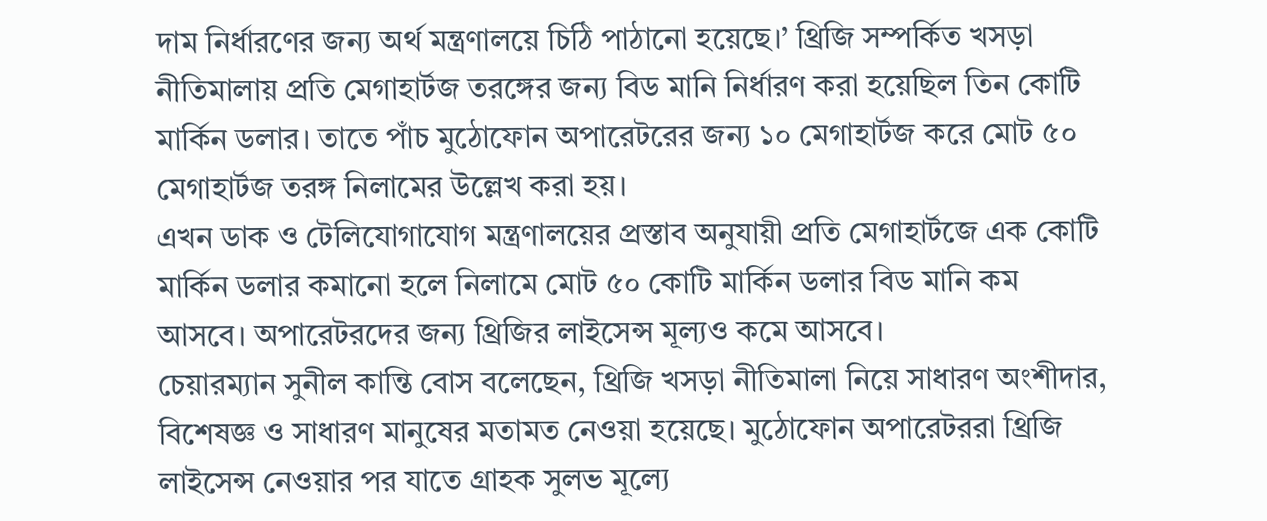দাম নির্ধারণের জন্য অর্থ মন্ত্রণালয়ে চিঠি পাঠানো হয়েছে।’ থ্রিজি সম্পর্কিত খসড়া নীতিমালায় প্রতি মেগাহার্টজ তরঙ্গের জন্য বিড মানি নির্ধারণ করা হয়েছিল তিন কোটি মার্কিন ডলার। তাতে পাঁচ মুঠোফোন অপারেটরের জন্য ১০ মেগাহার্টজ করে মোট ৫০ মেগাহার্টজ তরঙ্গ নিলামের উল্লেখ করা হয়।
এখন ডাক ও টেলিযোগাযোগ মন্ত্রণালয়ের প্রস্তাব অনুযায়ী প্রতি মেগাহার্টজে এক কোটি মার্কিন ডলার কমানো হলে নিলামে মোট ৫০ কোটি মার্কিন ডলার বিড মানি কম আসবে। অপারেটরদের জন্য থ্রিজির লাইসেন্স মূল্যও কমে আসবে।
চেয়ারম্যান সুনীল কান্তি বোস বলেছেন, থ্রিজি খসড়া নীতিমালা নিয়ে সাধারণ অংশীদার, বিশেষজ্ঞ ও সাধারণ মানুষের মতামত নেওয়া হয়েছে। মুঠোফোন অপারেটররা থ্রিজি লাইসেন্স নেওয়ার পর যাতে গ্রাহক সুলভ মূল্যে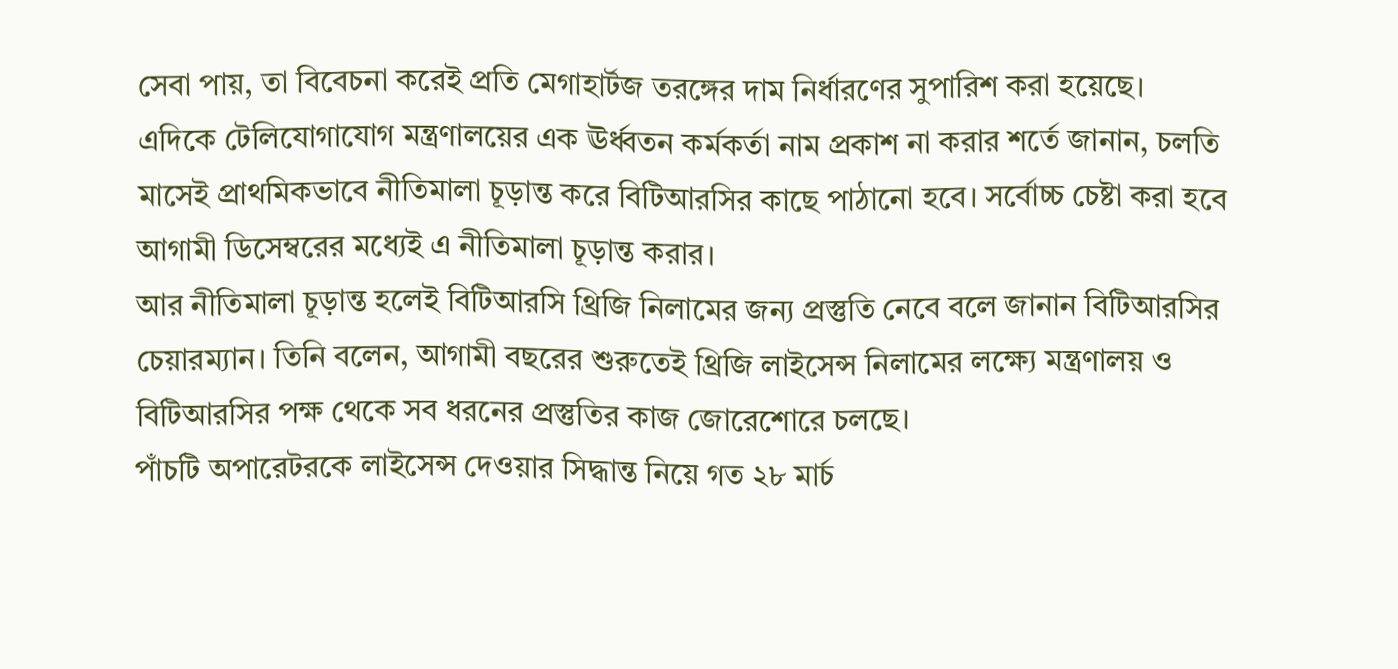সেবা পায়, তা বিবেচনা করেই প্রতি মেগাহার্টজ তরঙ্গের দাম নির্ধারণের সুপারিশ করা হয়েছে।
এদিকে টেলিযোগাযোগ মন্ত্রণালয়ের এক ঊর্ধ্বতন কর্মকর্তা নাম প্রকাশ না করার শর্তে জানান, চলতি মাসেই প্রাথমিকভাবে নীতিমালা চূড়ান্ত করে বিটিআরসির কাছে পাঠানো হবে। সর্বোচ্চ চেষ্টা করা হবে আগামী ডিসেম্বরের মধ্যেই এ নীতিমালা চূড়ান্ত করার।
আর নীতিমালা চূড়ান্ত হলেই বিটিআরসি থ্রিজি নিলামের জন্য প্রস্তুতি নেবে বলে জানান বিটিআরসির চেয়ারম্যান। তিনি বলেন, আগামী বছরের শুরুতেই থ্রিজি লাইসেন্স নিলামের লক্ষ্যে মন্ত্রণালয় ও বিটিআরসির পক্ষ থেকে সব ধরনের প্রস্তুতির কাজ জোরেশোরে চলছে।
পাঁচটি অপারেটরকে লাইসেন্স দেওয়ার সিদ্ধান্ত নিয়ে গত ২৮ মার্চ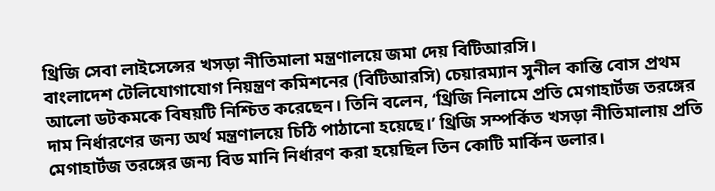থ্রিজি সেবা লাইসেন্সের খসড়া নীতিমালা মন্ত্রণালয়ে জমা দেয় বিটিআরসি।
বাংলাদেশ টেলিযোগাযোগ নিয়ন্ত্রণ কমিশনের (বিটিআরসি) চেয়ারম্যান সুনীল কান্তি বোস প্রথম আলো ডটকমকে বিষয়টি নিশ্চিত করেছেন। তিনি বলেন, ‘থ্রিজি নিলামে প্রতি মেগাহার্টজ তরঙ্গের দাম নির্ধারণের জন্য অর্থ মন্ত্রণালয়ে চিঠি পাঠানো হয়েছে।’ থ্রিজি সম্পর্কিত খসড়া নীতিমালায় প্রতি মেগাহার্টজ তরঙ্গের জন্য বিড মানি নির্ধারণ করা হয়েছিল তিন কোটি মার্কিন ডলার।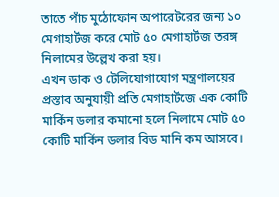তাতে পাঁচ মুঠোফোন অপারেটরের জন্য ১০ মেগাহার্টজ করে মোট ৫০ মেগাহার্টজ তরঙ্গ নিলামের উল্লেখ করা হয়।
এখন ডাক ও টেলিযোগাযোগ মন্ত্রণালয়ের প্রস্তাব অনুযায়ী প্রতি মেগাহার্টজে এক কোটি মার্কিন ডলার কমানো হলে নিলামে মোট ৫০ কোটি মার্কিন ডলার বিড মানি কম আসবে।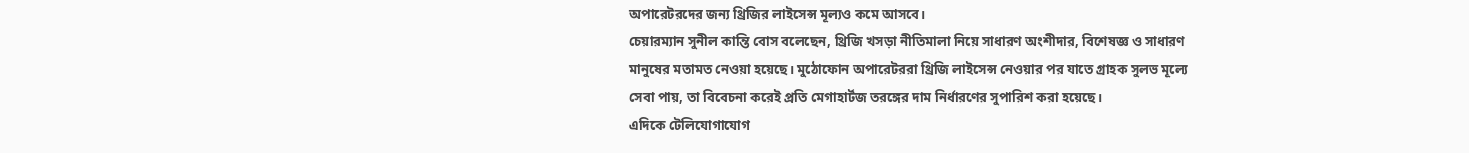অপারেটরদের জন্য থ্রিজির লাইসেন্স মূল্যও কমে আসবে।
চেয়ারম্যান সুনীল কান্তি বোস বলেছেন, থ্রিজি খসড়া নীতিমালা নিয়ে সাধারণ অংশীদার, বিশেষজ্ঞ ও সাধারণ মানুষের মতামত নেওয়া হয়েছে। মুঠোফোন অপারেটররা থ্রিজি লাইসেন্স নেওয়ার পর যাতে গ্রাহক সুলভ মূল্যে সেবা পায়, তা বিবেচনা করেই প্রতি মেগাহার্টজ তরঙ্গের দাম নির্ধারণের সুপারিশ করা হয়েছে।
এদিকে টেলিযোগাযোগ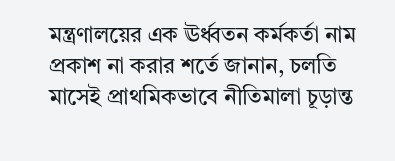মন্ত্রণালয়ের এক ঊর্ধ্বতন কর্মকর্তা নাম প্রকাশ না করার শর্তে জানান, চলতি মাসেই প্রাথমিকভাবে নীতিমালা চূড়ান্ত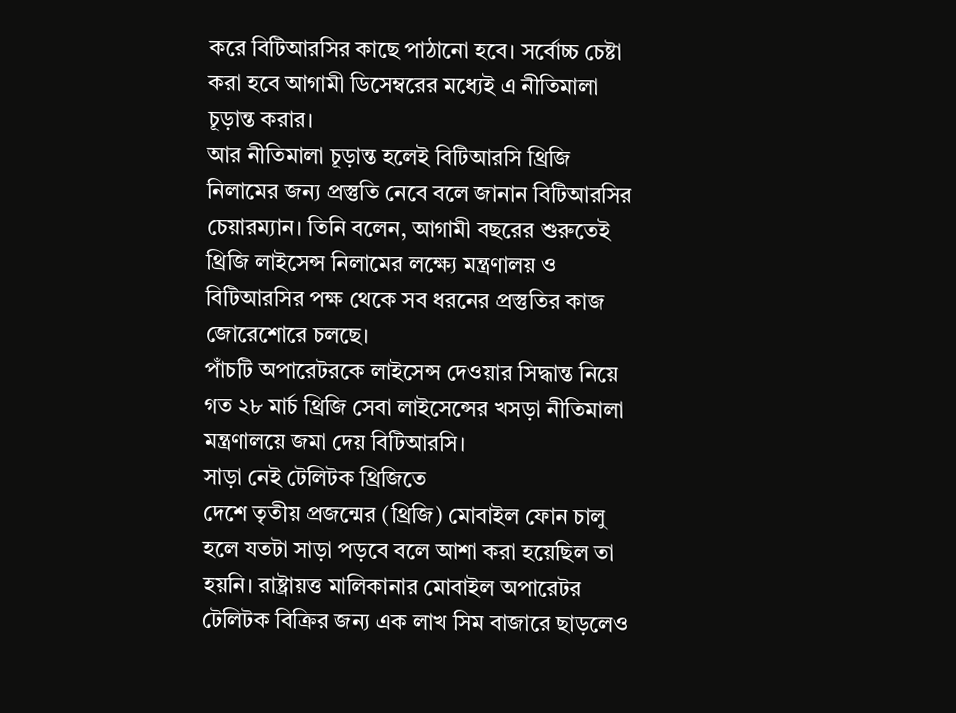করে বিটিআরসির কাছে পাঠানো হবে। সর্বোচ্চ চেষ্টা করা হবে আগামী ডিসেম্বরের মধ্যেই এ নীতিমালা চূড়ান্ত করার।
আর নীতিমালা চূড়ান্ত হলেই বিটিআরসি থ্রিজি নিলামের জন্য প্রস্তুতি নেবে বলে জানান বিটিআরসির চেয়ারম্যান। তিনি বলেন, আগামী বছরের শুরুতেই থ্রিজি লাইসেন্স নিলামের লক্ষ্যে মন্ত্রণালয় ও বিটিআরসির পক্ষ থেকে সব ধরনের প্রস্তুতির কাজ জোরেশোরে চলছে।
পাঁচটি অপারেটরকে লাইসেন্স দেওয়ার সিদ্ধান্ত নিয়ে গত ২৮ মার্চ থ্রিজি সেবা লাইসেন্সের খসড়া নীতিমালা মন্ত্রণালয়ে জমা দেয় বিটিআরসি।
সাড়া নেই টেলিটক থ্রিজিতে
দেশে তৃতীয় প্রজন্মের (থ্রিজি) মোবাইল ফোন চালু হলে যতটা সাড়া পড়বে বলে আশা করা হয়েছিল তা হয়নি। রাষ্ট্রায়ত্ত মালিকানার মোবাইল অপারেটর টেলিটক বিক্রির জন্য এক লাখ সিম বাজারে ছাড়লেও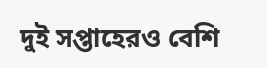দুই সপ্তাহেরও বেশি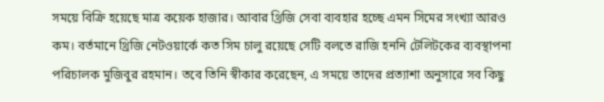সময়ে বিক্রি হয়েছে মাত্র কয়েক হাজার। আবার থ্রিজি সেবা ব্যবহার হচ্ছে এমন সিমের সংখ্যা আরও কম। বর্তমানে থ্রিজি নেটওয়ার্কে কত সিম চালু রয়েছে সেটি বলতে রাজি হননি টেলিটকের ব্যবস্থাপনা পরিচালক মুজিবুর রহমান। তবে তিনি স্বীকার করেছেন, এ সময়ে তাদের প্রত্যাশা অনুসারে সব কিছু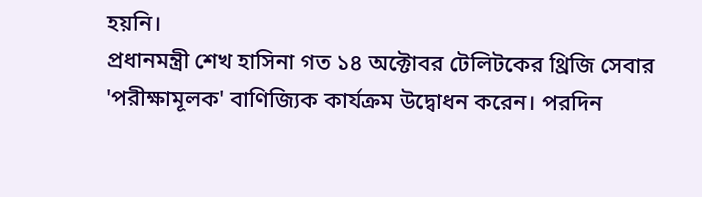হয়নি।
প্রধানমন্ত্রী শেখ হাসিনা গত ১৪ অক্টোবর টেলিটকের থ্রিজি সেবার 'পরীক্ষামূলক' বাণিজ্যিক কার্যক্রম উদ্বোধন করেন। পরদিন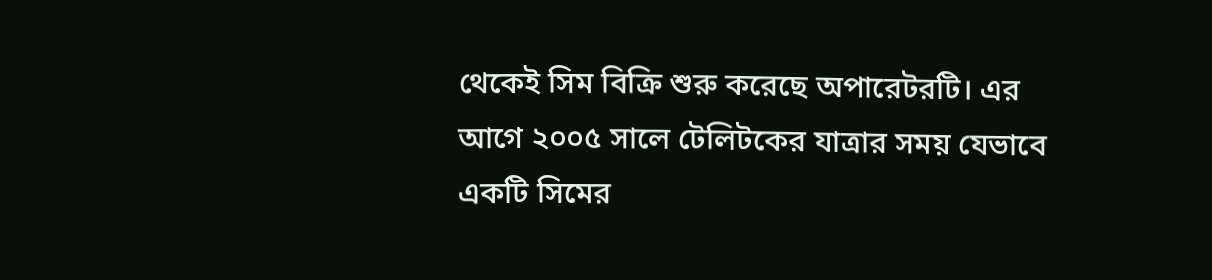থেকেই সিম বিক্রি শুরু করেছে অপারেটরটি। এর আগে ২০০৫ সালে টেলিটকের যাত্রার সময় যেভাবে একটি সিমের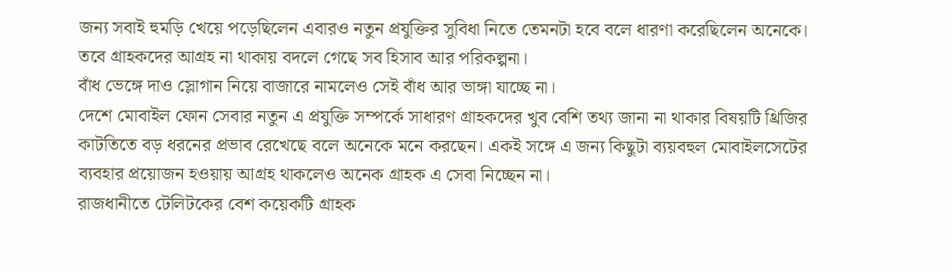জন্য সবাই হুমড়ি খেয়ে পড়েছিলেন এবারও নতুন প্রযুক্তির সুবিধা নিতে তেমনটা হবে বলে ধারণা করেছিলেন অনেকে। তবে গ্রাহকদের আগ্রহ না থাকায় বদলে গেছে সব হিসাব আর পরিকল্পনা।
বাঁধ ভেঙ্গে দাও স্লোগান নিয়ে বাজারে নামলেও সেই বাঁধ আর ভাঙ্গা যাচ্ছে না।
দেশে মোবাইল ফোন সেবার নতুন এ প্রযুক্তি সম্পর্কে সাধারণ গ্রাহকদের খুব বেশি তথ্য জানা না থাকার বিষয়টি থ্রিজির কাটতিতে বড় ধরনের প্রভাব রেখেছে বলে অনেকে মনে করছেন। একই সঙ্গে এ জন্য কিছুটা ব্যয়বহুল মোবাইলসেটের ব্যবহার প্রয়োজন হওয়ায় আগ্রহ থাকলেও অনেক গ্রাহক এ সেবা নিচ্ছেন না।
রাজধানীতে টেলিটকের বেশ কয়েকটি গ্রাহক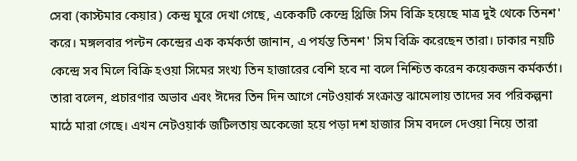সেবা (কাস্টমার কেয়ার) কেন্দ্র ঘুরে দেখা গেছে, একেকটি কেন্দ্রে থ্রিজি সিম বিক্রি হয়েছে মাত্র দুই থেকে তিনশ' করে। মঙ্গলবার পল্টন কেন্দ্রের এক কর্মকর্তা জানান, এ পর্যন্ত তিনশ' সিম বিক্রি করেছেন তারা। ঢাকার নয়টি কেন্দ্রে সব মিলে বিক্রি হওয়া সিমের সংখ্য তিন হাজারের বেশি হবে না বলে নিশ্চিত করেন কয়েকজন কর্মকর্তা। তারা বলেন, প্রচারণার অভাব এবং ঈদের তিন দিন আগে নেটওয়ার্ক সংক্রান্ত ঝামেলায় তাদের সব পরিকল্পনা মাঠে মারা গেছে। এখন নেটওয়ার্ক জটিলতায় অকেজো হয়ে পড়া দশ হাজার সিম বদলে দেওয়া নিয়ে তারা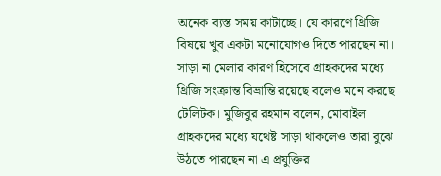অনেক ব্যস্ত সময় কাটাচ্ছে। যে কারণে থ্রিজি বিষয়ে খুব একটা মনোযোগও দিতে পারছেন না।
সাড়া না মেলার কারণ হিসেবে গ্রাহকদের মধ্যে থ্রিজি সংক্রান্ত বিভ্রান্তি রয়েছে বলেও মনে করছে টেলিটক। মুজিবুর রহমান বলেন, মোবাইল গ্রাহকদের মধ্যে যথেষ্ট সাড়া থাকলেও তারা বুঝে উঠতে পারছেন না এ প্রযুক্তির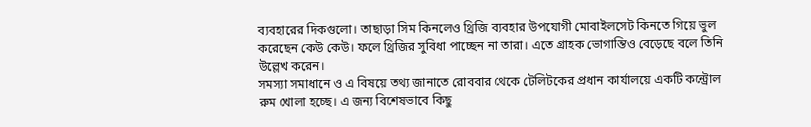ব্যবহারের দিকগুলো। তাছাড়া সিম কিনলেও থ্রিজি ব্যবহার উপযোগী মোবাইলসেট কিনতে গিয়ে ভুল করেছেন কেউ কেউ। ফলে থ্রিজির সুবিধা পাচ্ছেন না তারা। এতে গ্রাহক ভোগান্তিও বেড়েছে বলে তিনি উল্লেখ করেন।
সমস্যা সমাধানে ও এ বিষয়ে তথ্য জানাতে রোববার থেকে টেলিটকের প্রধান কার্যালয়ে একটি কন্ট্রোল রুম খোলা হচ্ছে। এ জন্য বিশেষভাবে কিছু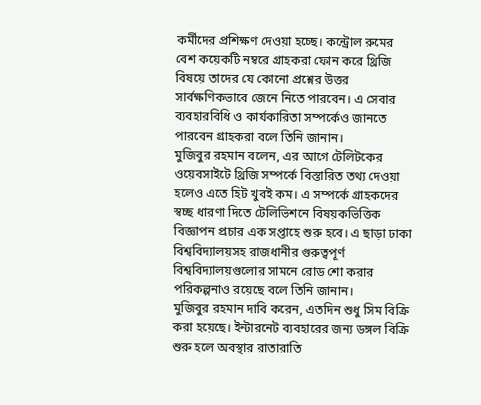কর্মীদের প্রশিক্ষণ দেওয়া হচ্ছে। কন্ট্রোল রুমের বেশ কয়েকটি নম্বরে গ্রাহকরা ফোন করে থ্রিজি বিষয়ে তাদের যে কোনো প্রশ্নের উত্তর সার্বক্ষণিকভাবে জেনে নিতে পারবেন। এ সেবার ব্যবহারবিধি ও কার্যকারিতা সম্পর্কেও জানতে পারবেন গ্রাহকরা বলে তিনি জানান।
মুজিবুর রহমান বলেন, এর আগে টেলিটকের ওয়েবসাইটে থ্রিজি সম্পর্কে বিস্তারিত তথ্য দেওয়া হলেও এতে হিট খুবই কম। এ সম্পর্কে গ্রাহকদের স্বচ্ছ ধারণা দিতে টেলিভিশনে বিষয়কভিত্তিক বিজ্ঞাপন প্রচার এক সপ্তাহে শুরু হবে। এ ছাড়া ঢাকা বিশ্ববিদ্যালয়সহ রাজধানীর গুরুত্বপূর্ণ বিশ্ববিদ্যালয়গুলোর সামনে রোড শো করার পরিকল্পনাও রয়েছে বলে তিনি জানান।
মুজিবুর রহমান দাবি করেন, এতদিন শুধু সিম বিক্রি করা হয়েছে। ইন্টারনেট ব্যবহারের জন্য ডঙ্গল বিক্রি শুরু হলে অবস্থার রাতারাতি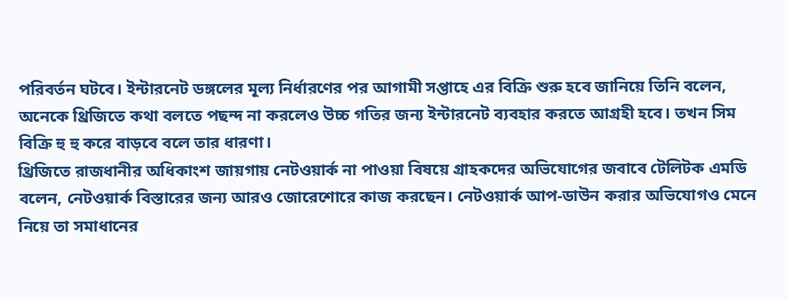পরিবর্তন ঘটবে। ইন্টারনেট ডঙ্গলের মূল্য নির্ধারণের পর আগামী সপ্তাহে এর বিক্রি শুরু হবে জানিয়ে তিনি বলেন, অনেকে থ্রিজিতে কথা বলতে পছন্দ না করলেও উচ্চ গতির জন্য ইন্টারনেট ব্যবহার করতে আগ্রহী হবে। তখন সিম বিক্রি হু হু করে বাড়বে বলে তার ধারণা।
থ্রিজিতে রাজধানীর অধিকাংশ জায়গায় নেটওয়ার্ক না পাওয়া বিষয়ে গ্রাহকদের অভিযোগের জবাবে টেলিটক এমডি বলেন, নেটওয়ার্ক বিস্তারের জন্য আরও জোরেশোরে কাজ করছেন। নেটওয়ার্ক আপ-ডাউন করার অভিযোগও মেনে নিয়ে তা সমাধানের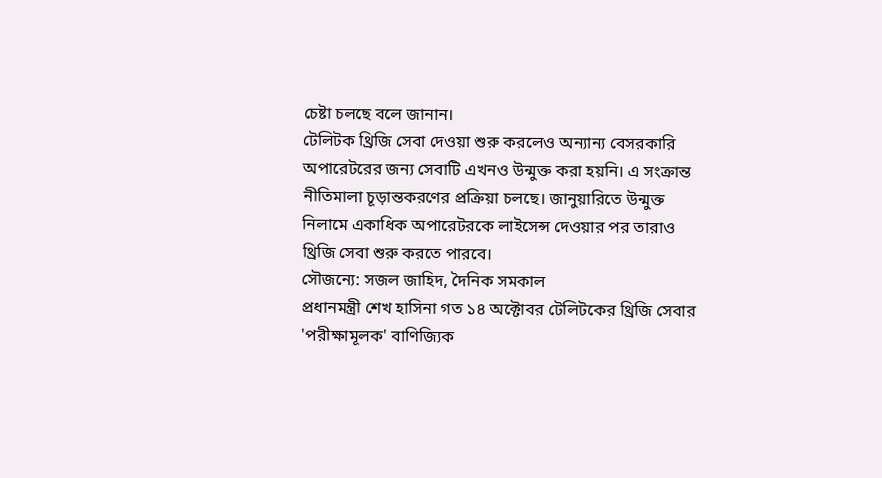চেষ্টা চলছে বলে জানান।
টেলিটক থ্রিজি সেবা দেওয়া শুরু করলেও অন্যান্য বেসরকারি অপারেটরের জন্য সেবাটি এখনও উন্মুক্ত করা হয়নি। এ সংক্রান্ত নীতিমালা চূড়ান্তকরণের প্রক্রিয়া চলছে। জানুয়ারিতে উন্মুক্ত নিলামে একাধিক অপারেটরকে লাইসেন্স দেওয়ার পর তারাও থ্রিজি সেবা শুরু করতে পারবে।
সৌজন্যে: সজল জাহিদ, দৈনিক সমকাল
প্রধানমন্ত্রী শেখ হাসিনা গত ১৪ অক্টোবর টেলিটকের থ্রিজি সেবার 'পরীক্ষামূলক' বাণিজ্যিক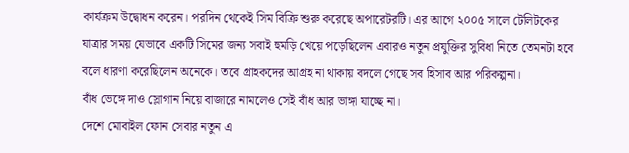কার্যক্রম উদ্বোধন করেন। পরদিন থেকেই সিম বিক্রি শুরু করেছে অপারেটরটি। এর আগে ২০০৫ সালে টেলিটকের যাত্রার সময় যেভাবে একটি সিমের জন্য সবাই হুমড়ি খেয়ে পড়েছিলেন এবারও নতুন প্রযুক্তির সুবিধা নিতে তেমনটা হবে বলে ধারণা করেছিলেন অনেকে। তবে গ্রাহকদের আগ্রহ না থাকায় বদলে গেছে সব হিসাব আর পরিকল্পনা।
বাঁধ ভেঙ্গে দাও স্লোগান নিয়ে বাজারে নামলেও সেই বাঁধ আর ভাঙ্গা যাচ্ছে না।
দেশে মোবাইল ফোন সেবার নতুন এ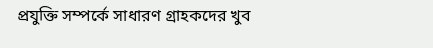প্রযুক্তি সম্পর্কে সাধারণ গ্রাহকদের খুব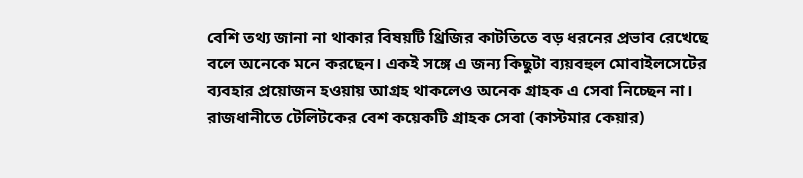বেশি তথ্য জানা না থাকার বিষয়টি থ্রিজির কাটতিতে বড় ধরনের প্রভাব রেখেছে বলে অনেকে মনে করছেন। একই সঙ্গে এ জন্য কিছুটা ব্যয়বহুল মোবাইলসেটের ব্যবহার প্রয়োজন হওয়ায় আগ্রহ থাকলেও অনেক গ্রাহক এ সেবা নিচ্ছেন না।
রাজধানীতে টেলিটকের বেশ কয়েকটি গ্রাহক সেবা (কাস্টমার কেয়ার)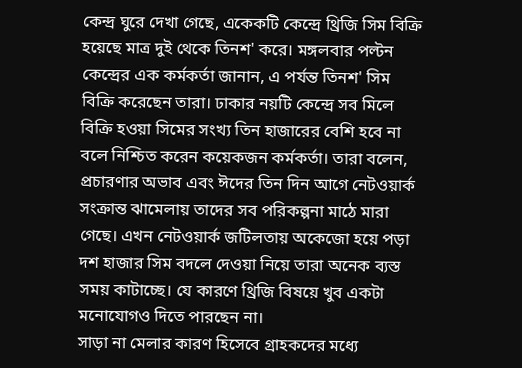কেন্দ্র ঘুরে দেখা গেছে, একেকটি কেন্দ্রে থ্রিজি সিম বিক্রি হয়েছে মাত্র দুই থেকে তিনশ' করে। মঙ্গলবার পল্টন কেন্দ্রের এক কর্মকর্তা জানান, এ পর্যন্ত তিনশ' সিম বিক্রি করেছেন তারা। ঢাকার নয়টি কেন্দ্রে সব মিলে বিক্রি হওয়া সিমের সংখ্য তিন হাজারের বেশি হবে না বলে নিশ্চিত করেন কয়েকজন কর্মকর্তা। তারা বলেন, প্রচারণার অভাব এবং ঈদের তিন দিন আগে নেটওয়ার্ক সংক্রান্ত ঝামেলায় তাদের সব পরিকল্পনা মাঠে মারা গেছে। এখন নেটওয়ার্ক জটিলতায় অকেজো হয়ে পড়া দশ হাজার সিম বদলে দেওয়া নিয়ে তারা অনেক ব্যস্ত সময় কাটাচ্ছে। যে কারণে থ্রিজি বিষয়ে খুব একটা মনোযোগও দিতে পারছেন না।
সাড়া না মেলার কারণ হিসেবে গ্রাহকদের মধ্যে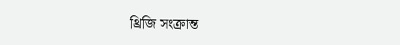থ্রিজি সংক্রান্ত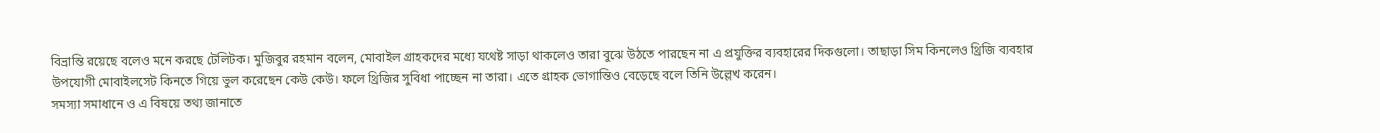বিভ্রান্তি রয়েছে বলেও মনে করছে টেলিটক। মুজিবুর রহমান বলেন, মোবাইল গ্রাহকদের মধ্যে যথেষ্ট সাড়া থাকলেও তারা বুঝে উঠতে পারছেন না এ প্রযুক্তির ব্যবহারের দিকগুলো। তাছাড়া সিম কিনলেও থ্রিজি ব্যবহার উপযোগী মোবাইলসেট কিনতে গিয়ে ভুল করেছেন কেউ কেউ। ফলে থ্রিজির সুবিধা পাচ্ছেন না তারা। এতে গ্রাহক ভোগান্তিও বেড়েছে বলে তিনি উল্লেখ করেন।
সমস্যা সমাধানে ও এ বিষয়ে তথ্য জানাতে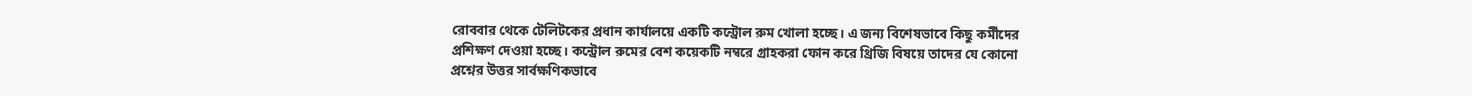রোববার থেকে টেলিটকের প্রধান কার্যালয়ে একটি কন্ট্রোল রুম খোলা হচ্ছে। এ জন্য বিশেষভাবে কিছু কর্মীদের প্রশিক্ষণ দেওয়া হচ্ছে। কন্ট্রোল রুমের বেশ কয়েকটি নম্বরে গ্রাহকরা ফোন করে থ্রিজি বিষয়ে তাদের যে কোনো প্রশ্নের উত্তর সার্বক্ষণিকভাবে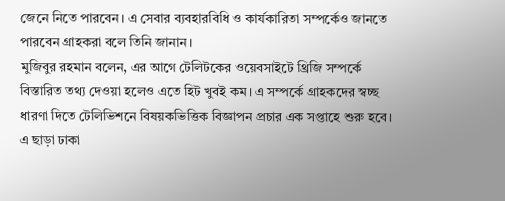জেনে নিতে পারবেন। এ সেবার ব্যবহারবিধি ও কার্যকারিতা সম্পর্কেও জানতে পারবেন গ্রাহকরা বলে তিনি জানান।
মুজিবুর রহমান বলেন, এর আগে টেলিটকের ওয়েবসাইটে থ্রিজি সম্পর্কে বিস্তারিত তথ্য দেওয়া হলেও এতে হিট খুবই কম। এ সম্পর্কে গ্রাহকদের স্বচ্ছ ধারণা দিতে টেলিভিশনে বিষয়কভিত্তিক বিজ্ঞাপন প্রচার এক সপ্তাহে শুরু হবে। এ ছাড়া ঢাকা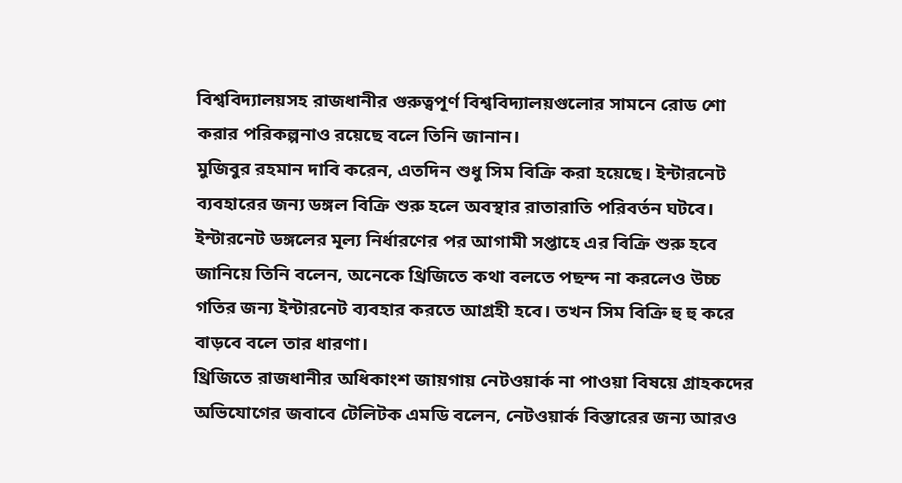বিশ্ববিদ্যালয়সহ রাজধানীর গুরুত্বপূর্ণ বিশ্ববিদ্যালয়গুলোর সামনে রোড শো করার পরিকল্পনাও রয়েছে বলে তিনি জানান।
মুজিবুর রহমান দাবি করেন, এতদিন শুধু সিম বিক্রি করা হয়েছে। ইন্টারনেট ব্যবহারের জন্য ডঙ্গল বিক্রি শুরু হলে অবস্থার রাতারাতি পরিবর্তন ঘটবে। ইন্টারনেট ডঙ্গলের মূল্য নির্ধারণের পর আগামী সপ্তাহে এর বিক্রি শুরু হবে জানিয়ে তিনি বলেন, অনেকে থ্রিজিতে কথা বলতে পছন্দ না করলেও উচ্চ গতির জন্য ইন্টারনেট ব্যবহার করতে আগ্রহী হবে। তখন সিম বিক্রি হু হু করে বাড়বে বলে তার ধারণা।
থ্রিজিতে রাজধানীর অধিকাংশ জায়গায় নেটওয়ার্ক না পাওয়া বিষয়ে গ্রাহকদের অভিযোগের জবাবে টেলিটক এমডি বলেন, নেটওয়ার্ক বিস্তারের জন্য আরও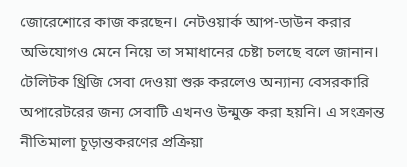জোরেশোরে কাজ করছেন। নেটওয়ার্ক আপ-ডাউন করার অভিযোগও মেনে নিয়ে তা সমাধানের চেষ্টা চলছে বলে জানান।
টেলিটক থ্রিজি সেবা দেওয়া শুরু করলেও অন্যান্য বেসরকারি অপারেটরের জন্য সেবাটি এখনও উন্মুক্ত করা হয়নি। এ সংক্রান্ত নীতিমালা চূড়ান্তকরণের প্রক্রিয়া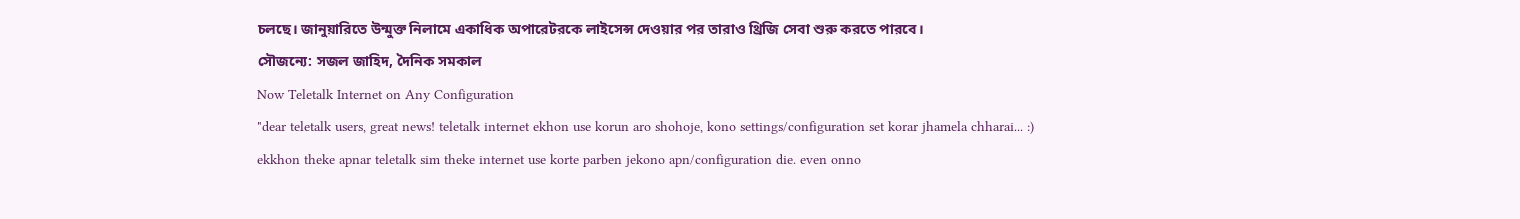চলছে। জানুয়ারিতে উন্মুক্ত নিলামে একাধিক অপারেটরকে লাইসেন্স দেওয়ার পর তারাও থ্রিজি সেবা শুরু করতে পারবে।
সৌজন্যে: সজল জাহিদ, দৈনিক সমকাল
Now Teletalk Internet on Any Configuration
"dear teletalk users, great news! teletalk internet ekhon use korun aro shohoje, kono settings/configuration set korar jhamela chharai... :)
ekkhon theke apnar teletalk sim theke internet use korte parben jekono apn/configuration die. even onno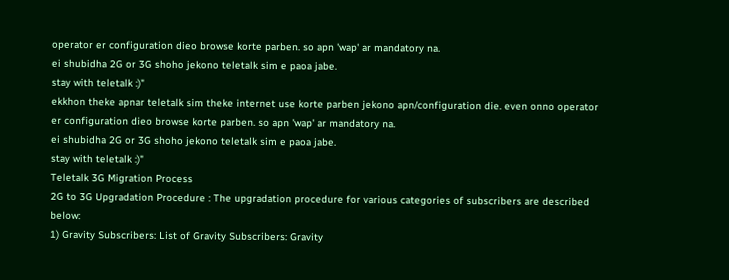operator er configuration dieo browse korte parben. so apn 'wap' ar mandatory na.
ei shubidha 2G or 3G shoho jekono teletalk sim e paoa jabe.
stay with teletalk :)"
ekkhon theke apnar teletalk sim theke internet use korte parben jekono apn/configuration die. even onno operator er configuration dieo browse korte parben. so apn 'wap' ar mandatory na.
ei shubidha 2G or 3G shoho jekono teletalk sim e paoa jabe.
stay with teletalk :)"
Teletalk 3G Migration Process
2G to 3G Upgradation Procedure : The upgradation procedure for various categories of subscribers are described below:
1) Gravity Subscribers: List of Gravity Subscribers: Gravity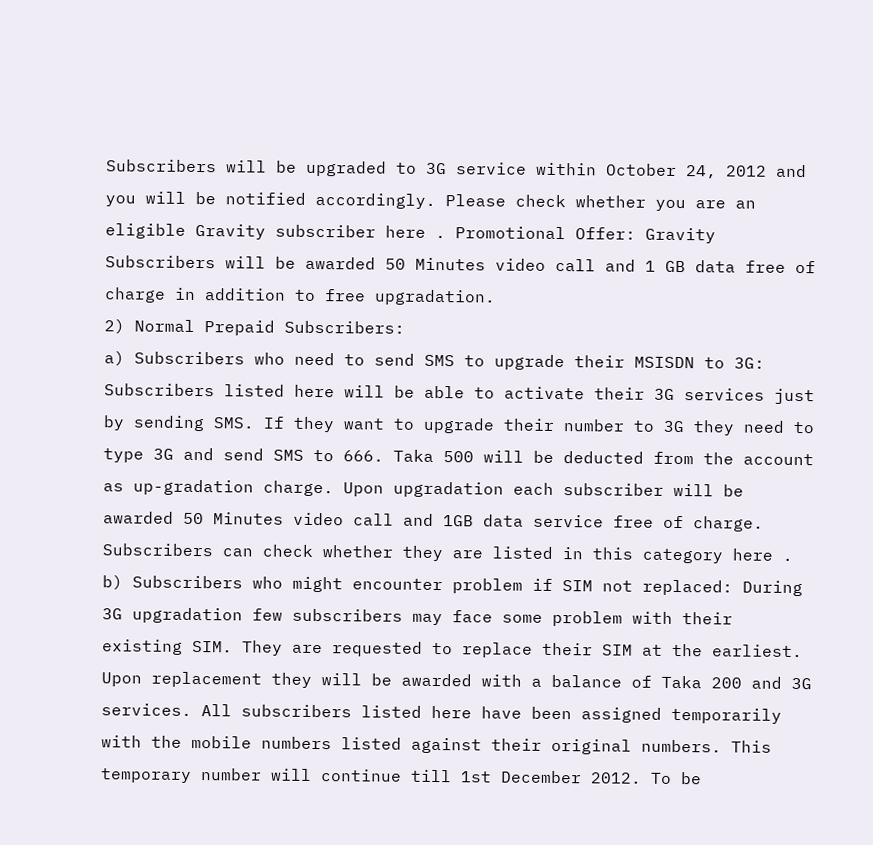Subscribers will be upgraded to 3G service within October 24, 2012 and you will be notified accordingly. Please check whether you are an eligible Gravity subscriber here . Promotional Offer: Gravity Subscribers will be awarded 50 Minutes video call and 1 GB data free of charge in addition to free upgradation.
2) Normal Prepaid Subscribers:
a) Subscribers who need to send SMS to upgrade their MSISDN to 3G: Subscribers listed here will be able to activate their 3G services just by sending SMS. If they want to upgrade their number to 3G they need to type 3G and send SMS to 666. Taka 500 will be deducted from the account as up-gradation charge. Upon upgradation each subscriber will be awarded 50 Minutes video call and 1GB data service free of charge. Subscribers can check whether they are listed in this category here .
b) Subscribers who might encounter problem if SIM not replaced: During 3G upgradation few subscribers may face some problem with their existing SIM. They are requested to replace their SIM at the earliest. Upon replacement they will be awarded with a balance of Taka 200 and 3G services. All subscribers listed here have been assigned temporarily with the mobile numbers listed against their original numbers. This temporary number will continue till 1st December 2012. To be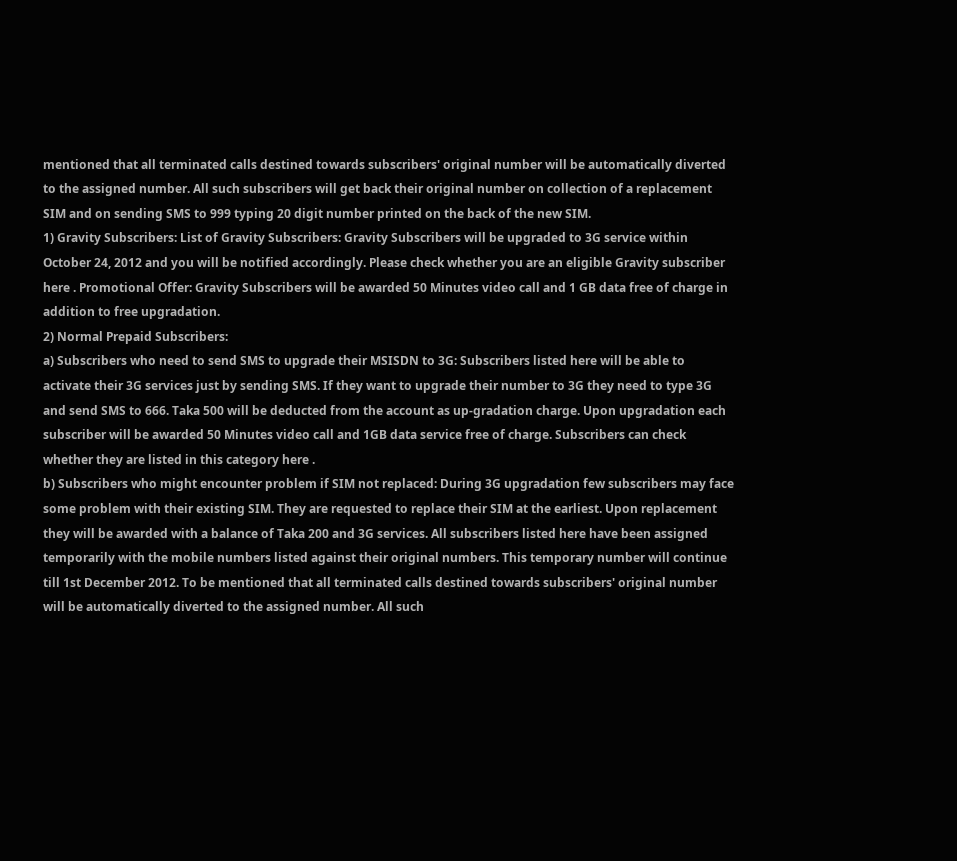mentioned that all terminated calls destined towards subscribers' original number will be automatically diverted to the assigned number. All such subscribers will get back their original number on collection of a replacement SIM and on sending SMS to 999 typing 20 digit number printed on the back of the new SIM.
1) Gravity Subscribers: List of Gravity Subscribers: Gravity Subscribers will be upgraded to 3G service within October 24, 2012 and you will be notified accordingly. Please check whether you are an eligible Gravity subscriber here . Promotional Offer: Gravity Subscribers will be awarded 50 Minutes video call and 1 GB data free of charge in addition to free upgradation.
2) Normal Prepaid Subscribers:
a) Subscribers who need to send SMS to upgrade their MSISDN to 3G: Subscribers listed here will be able to activate their 3G services just by sending SMS. If they want to upgrade their number to 3G they need to type 3G and send SMS to 666. Taka 500 will be deducted from the account as up-gradation charge. Upon upgradation each subscriber will be awarded 50 Minutes video call and 1GB data service free of charge. Subscribers can check whether they are listed in this category here .
b) Subscribers who might encounter problem if SIM not replaced: During 3G upgradation few subscribers may face some problem with their existing SIM. They are requested to replace their SIM at the earliest. Upon replacement they will be awarded with a balance of Taka 200 and 3G services. All subscribers listed here have been assigned temporarily with the mobile numbers listed against their original numbers. This temporary number will continue till 1st December 2012. To be mentioned that all terminated calls destined towards subscribers' original number will be automatically diverted to the assigned number. All such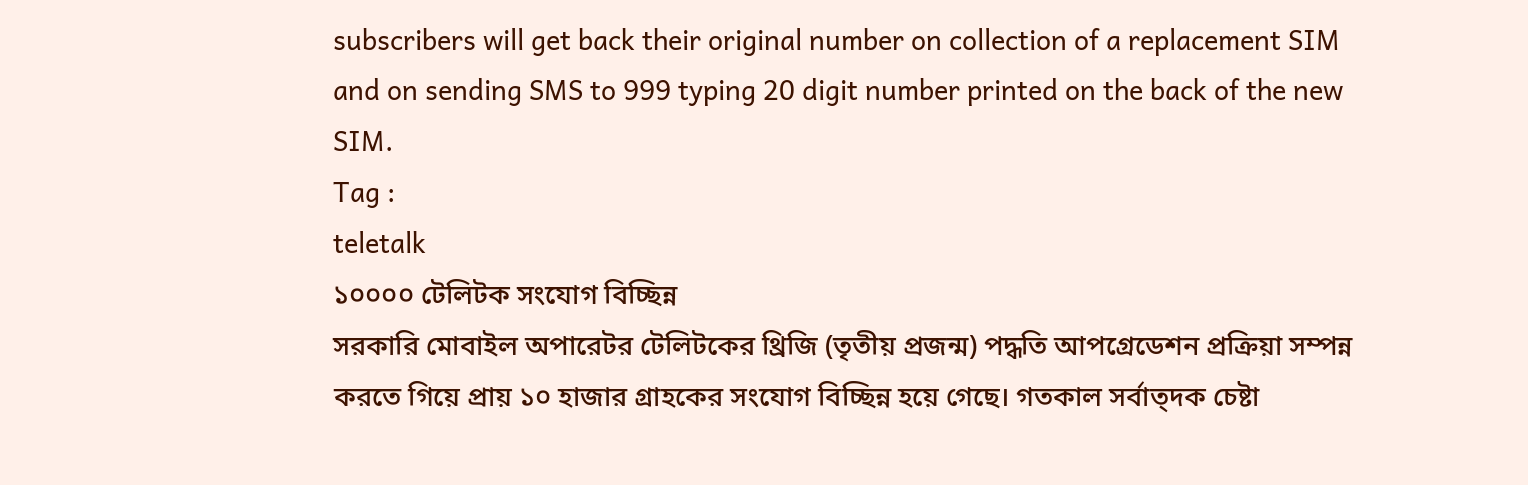subscribers will get back their original number on collection of a replacement SIM and on sending SMS to 999 typing 20 digit number printed on the back of the new SIM.
Tag :
teletalk
১০০০০ টেলিটক সংযোগ বিচ্ছিন্ন
সরকারি মোবাইল অপারেটর টেলিটকের থ্রিজি (তৃতীয় প্রজন্ম) পদ্ধতি আপগ্রেডেশন প্রক্রিয়া সম্পন্ন করতে গিয়ে প্রায় ১০ হাজার গ্রাহকের সংযোগ বিচ্ছিন্ন হয়ে গেছে। গতকাল সর্বাত্দক চেষ্টা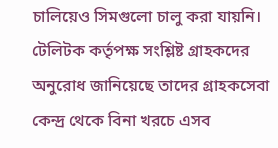চালিয়েও সিমগুলো চালু করা যায়নি। টেলিটক কর্তৃপক্ষ সংশ্লিষ্ট গ্রাহকদের অনুরোধ জানিয়েছে তাদের গ্রাহকসেবা কেন্দ্র থেকে বিনা খরচে এসব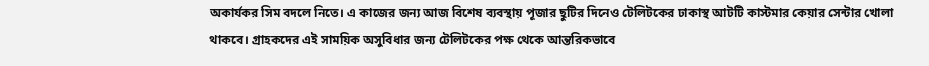অকার্যকর সিম বদলে নিতে। এ কাজের জন্য আজ বিশেষ ব্যবস্থায় পূজার ছুটির দিনেও টেলিটকের ঢাকাস্থ আটটি কাস্টমার কেয়ার সেন্টার খোলা থাকবে। গ্রাহকদের এই সাময়িক অসুবিধার জন্য টেলিটকের পক্ষ থেকে আন্তরিকভাবে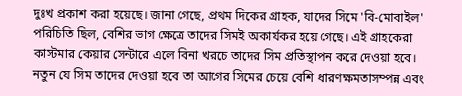দুঃখ প্রকাশ করা হয়েছে। জানা গেছে, প্রথম দিকের গ্রাহক, যাদের সিমে 'বি-মোবাইল' পরিচিতি ছিল, বেশির ভাগ ক্ষেত্রে তাদের সিমই অকার্যকর হয়ে গেছে। এই গ্রাহকেরা কাস্টমার কেয়ার সেন্টারে এলে বিনা খরচে তাদের সিম প্রতিস্থাপন করে দেওয়া হবে। নতুন যে সিম তাদের দেওয়া হবে তা আগের সিমের চেয়ে বেশি ধারণক্ষমতাসম্পন্ন এবং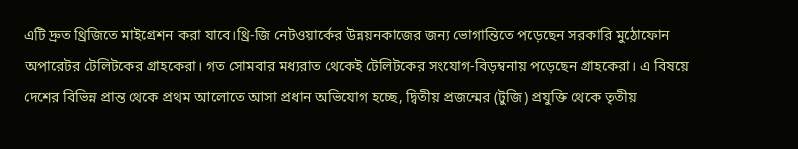এটি দ্রুত থ্রিজিতে মাইগ্রেশন করা যাবে।থ্রি-জি নেটওয়ার্কের উন্নয়নকাজের জন্য ভোগান্তিতে পড়েছেন সরকারি মুঠোফোন অপারেটর টেলিটকের গ্রাহকেরা। গত সোমবার মধ্যরাত থেকেই টেলিটকের সংযোগ-বিড়ম্বনায় পড়েছেন গ্রাহকেরা। এ বিষয়ে দেশের বিভিন্ন প্রান্ত থেকে প্রথম আলোতে আসা প্রধান অভিযোগ হচ্ছে, দ্বিতীয় প্রজন্মের (টুজি) প্রযুক্তি থেকে তৃতীয়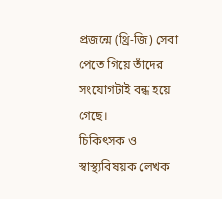প্রজন্মে (থ্রি-জি) সেবা পেতে গিয়ে তাঁদের সংযোগটাই বন্ধ হয়ে গেছে।
চিকিৎসক ও স্বাস্থ্যবিষয়ক লেখক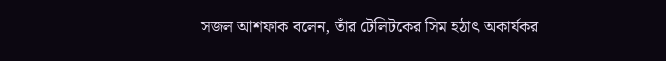সজল আশফাক বলেন, তাঁর টেলিটকের সিম হঠাৎ অকার্যকর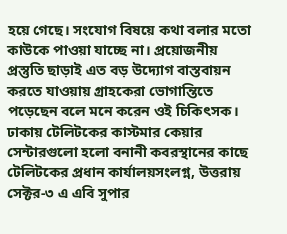হয়ে গেছে। সংযোগ বিষয়ে কথা বলার মতো কাউকে পাওয়া যাচ্ছে না। প্রয়োজনীয় প্রস্তুতি ছাড়াই এত বড় উদ্যোগ বাস্তবায়ন করতে যাওয়ায় গ্রাহকেরা ভোগান্তিতে পড়েছেন বলে মনে করেন ওই চিকিৎসক। ঢাকায় টেলিটকের কাস্টমার কেয়ার সেন্টারগুলো হলো বনানী কবরস্থানের কাছে টেলিটকের প্রধান কার্যালয়সংলগ্ন, উত্তরায় সেক্টর-৩ এ এবি সুপার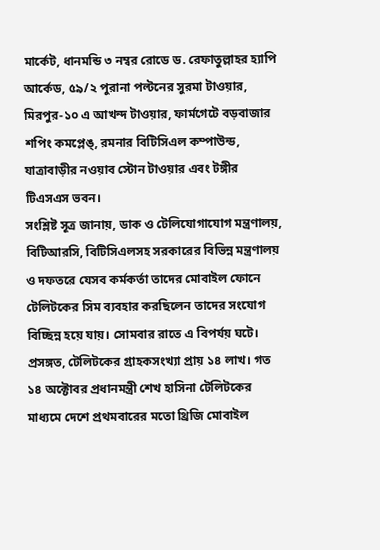মার্কেট, ধানমন্ডি ৩ নম্বর রোডে ড. রেফাতুল্লাহর হ্যাপি আর্কেড, ৫৯/২ পুরানা পল্টনের সুরমা টাওয়ার, মিরপুর-১০ এ আখন্দ টাওয়ার, ফার্মগেটে বড়বাজার শপিং কমপ্লেঙ্, রমনার বিটিসিএল কম্পাউন্ড, যাত্রাবাড়ীর নওয়াব স্টোন টাওয়ার এবং টঙ্গীর টিএসএস ভবন।
সংশ্লিষ্ট সূত্র জানায়, ডাক ও টেলিযোগাযোগ মন্ত্রণালয়, বিটিআরসি, বিটিসিএলসহ সরকারের বিভিন্ন মন্ত্রণালয় ও দফতরে যেসব কর্মকর্তা তাদের মোবাইল ফোনে টেলিটকের সিম ব্যবহার করছিলেন তাদের সংযোগ বিচ্ছিন্ন হয়ে যায়। সোমবার রাতে এ বিপর্যয় ঘটে। প্রসঙ্গত, টেলিটকের গ্রাহকসংখ্যা প্রায় ১৪ লাখ। গত ১৪ অক্টোবর প্রধানমন্ত্রী শেখ হাসিনা টেলিটকের মাধ্যমে দেশে প্রথমবারের মতো থ্রিজি মোবাইল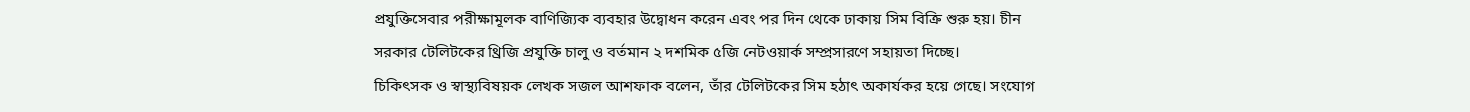প্রযুক্তিসেবার পরীক্ষামূলক বাণিজ্যিক ব্যবহার উদ্বোধন করেন এবং পর দিন থেকে ঢাকায় সিম বিক্রি শুরু হয়। চীন সরকার টেলিটকের থ্রিজি প্রযুক্তি চালু ও বর্তমান ২ দশমিক ৫জি নেটওয়ার্ক সম্প্রসারণে সহায়তা দিচ্ছে।
চিকিৎসক ও স্বাস্থ্যবিষয়ক লেখক সজল আশফাক বলেন, তাঁর টেলিটকের সিম হঠাৎ অকার্যকর হয়ে গেছে। সংযোগ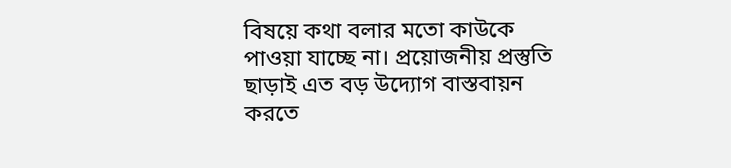বিষয়ে কথা বলার মতো কাউকে পাওয়া যাচ্ছে না। প্রয়োজনীয় প্রস্তুতি ছাড়াই এত বড় উদ্যোগ বাস্তবায়ন করতে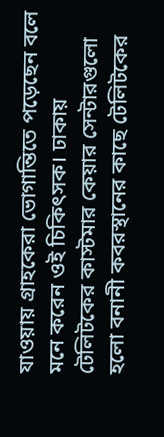যাওয়ায় গ্রাহকেরা ভোগান্তিতে পড়েছেন বলে মনে করেন ওই চিকিৎসক। ঢাকায় টেলিটকের কাস্টমার কেয়ার সেন্টারগুলো হলো বনানী কবরস্থানের কাছে টেলিটকের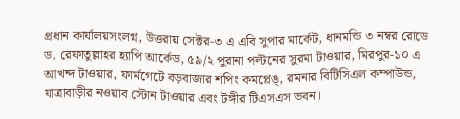প্রধান কার্যালয়সংলগ্ন, উত্তরায় সেক্টর-৩ এ এবি সুপার মার্কেট, ধানমন্ডি ৩ নম্বর রোডে ড. রেফাতুল্লাহর হ্যাপি আর্কেড, ৫৯/২ পুরানা পল্টনের সুরমা টাওয়ার, মিরপুর-১০ এ আখন্দ টাওয়ার, ফার্মগেটে বড়বাজার শপিং কমপ্লেঙ্, রমনার বিটিসিএল কম্পাউন্ড, যাত্রাবাড়ীর নওয়াব স্টোন টাওয়ার এবং টঙ্গীর টিএসএস ভবন।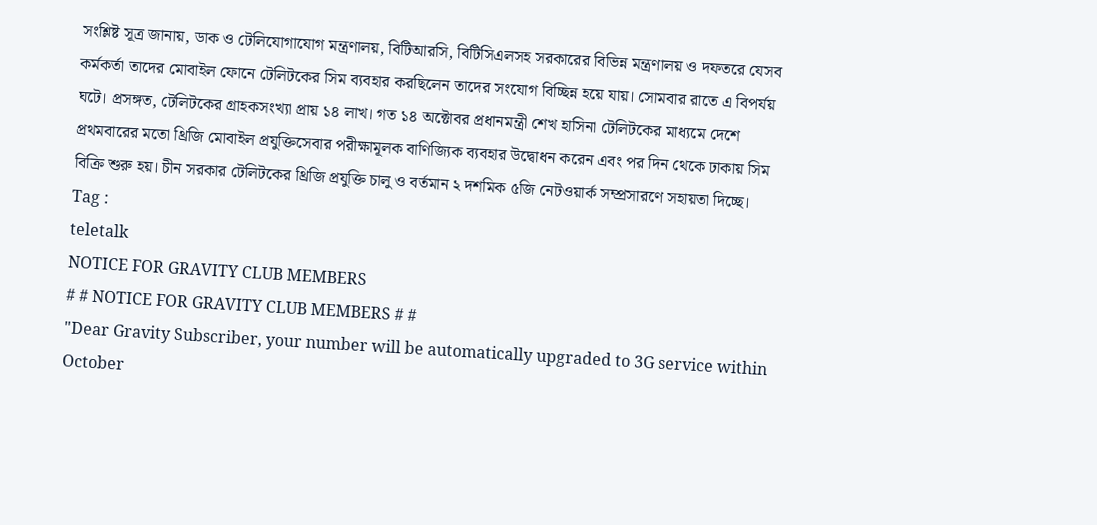সংশ্লিষ্ট সূত্র জানায়, ডাক ও টেলিযোগাযোগ মন্ত্রণালয়, বিটিআরসি, বিটিসিএলসহ সরকারের বিভিন্ন মন্ত্রণালয় ও দফতরে যেসব কর্মকর্তা তাদের মোবাইল ফোনে টেলিটকের সিম ব্যবহার করছিলেন তাদের সংযোগ বিচ্ছিন্ন হয়ে যায়। সোমবার রাতে এ বিপর্যয় ঘটে। প্রসঙ্গত, টেলিটকের গ্রাহকসংখ্যা প্রায় ১৪ লাখ। গত ১৪ অক্টোবর প্রধানমন্ত্রী শেখ হাসিনা টেলিটকের মাধ্যমে দেশে প্রথমবারের মতো থ্রিজি মোবাইল প্রযুক্তিসেবার পরীক্ষামূলক বাণিজ্যিক ব্যবহার উদ্বোধন করেন এবং পর দিন থেকে ঢাকায় সিম বিক্রি শুরু হয়। চীন সরকার টেলিটকের থ্রিজি প্রযুক্তি চালু ও বর্তমান ২ দশমিক ৫জি নেটওয়ার্ক সম্প্রসারণে সহায়তা দিচ্ছে।
Tag :
teletalk
NOTICE FOR GRAVITY CLUB MEMBERS
# # NOTICE FOR GRAVITY CLUB MEMBERS # #
"Dear Gravity Subscriber, your number will be automatically upgraded to 3G service within October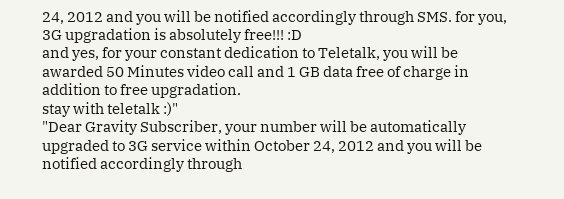24, 2012 and you will be notified accordingly through SMS. for you, 3G upgradation is absolutely free!!! :D
and yes, for your constant dedication to Teletalk, you will be awarded 50 Minutes video call and 1 GB data free of charge in addition to free upgradation.
stay with teletalk :)"
"Dear Gravity Subscriber, your number will be automatically upgraded to 3G service within October 24, 2012 and you will be notified accordingly through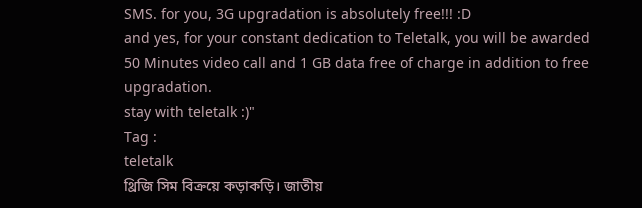SMS. for you, 3G upgradation is absolutely free!!! :D
and yes, for your constant dedication to Teletalk, you will be awarded 50 Minutes video call and 1 GB data free of charge in addition to free upgradation.
stay with teletalk :)"
Tag :
teletalk
থ্রিজি সিম বিক্রয়ে কড়াকড়ি। জাতীয়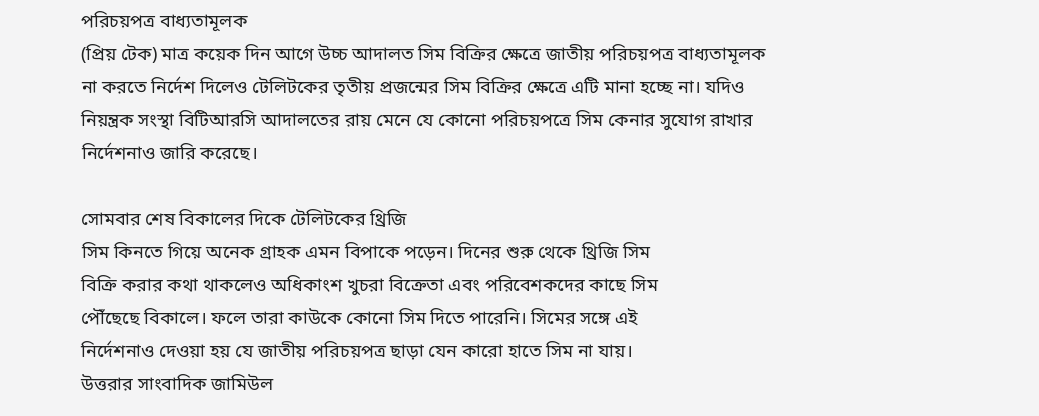পরিচয়পত্র বাধ্যতামূলক
(প্রিয় টেক) মাত্র কয়েক দিন আগে উচ্চ আদালত সিম বিক্রির ক্ষেত্রে জাতীয় পরিচয়পত্র বাধ্যতামূলক না করতে নির্দেশ দিলেও টেলিটকের তৃতীয় প্রজন্মের সিম বিক্রির ক্ষেত্রে এটি মানা হচ্ছে না। যদিও নিয়ন্ত্রক সংস্থা বিটিআরসি আদালতের রায় মেনে যে কোনো পরিচয়পত্রে সিম কেনার সুযোগ রাখার নির্দেশনাও জারি করেছে।

সোমবার শেষ বিকালের দিকে টেলিটকের থ্রিজি
সিম কিনতে গিয়ে অনেক গ্রাহক এমন বিপাকে পড়েন। দিনের শুরু থেকে থ্রিজি সিম
বিক্রি করার কথা থাকলেও অধিকাংশ খুচরা বিক্রেতা এবং পরিবেশকদের কাছে সিম
পৌঁছেছে বিকালে। ফলে তারা কাউকে কোনো সিম দিতে পারেনি। সিমের সঙ্গে এই
নির্দেশনাও দেওয়া হয় যে জাতীয় পরিচয়পত্র ছাড়া যেন কারো হাতে সিম না যায়।
উত্তরার সাংবাদিক জামিউল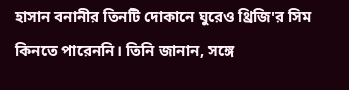হাসান বনানীর তিনটি দোকানে ঘুরেও থ্রিজি'র সিম কিনতে পারেননি। তিনি জানান, সঙ্গে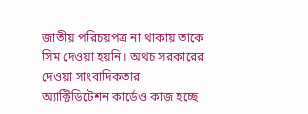জাতীয় পরিচয়পত্র না থাকায় তাকে সিম দেওয়া হয়নি। অথচ সরকারের দেওয়া সাংবাদিকতার অ্যাক্টিডিটেশন কার্ডেও কাজ হচ্ছে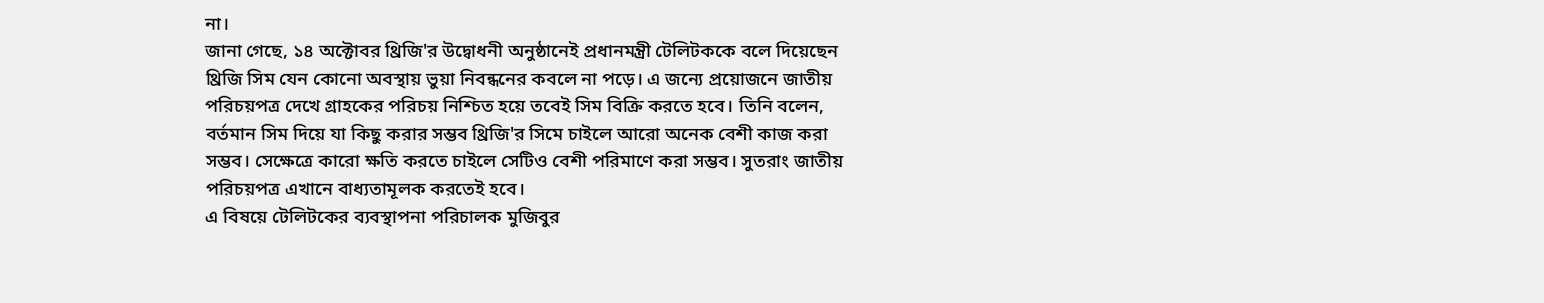না।
জানা গেছে, ১৪ অক্টোবর থ্রিজি'র উদ্বোধনী অনুষ্ঠানেই প্রধানমন্ত্রী টেলিটককে বলে দিয়েছেন থ্রিজি সিম যেন কোনো অবস্থায় ভুয়া নিবন্ধনের কবলে না পড়ে। এ জন্যে প্রয়োজনে জাতীয় পরিচয়পত্র দেখে গ্রাহকের পরিচয় নিশ্চিত হয়ে তবেই সিম বিক্রি করতে হবে। তিনি বলেন, বর্তমান সিম দিয়ে যা কিছু করার সম্ভব থ্রিজি'র সিমে চাইলে আরো অনেক বেশী কাজ করা সম্ভব। সেক্ষেত্রে কারো ক্ষতি করতে চাইলে সেটিও বেশী পরিমাণে করা সম্ভব। সুতরাং জাতীয় পরিচয়পত্র এখানে বাধ্যতামূলক করতেই হবে।
এ বিষয়ে টেলিটকের ব্যবস্থাপনা পরিচালক মুজিবুর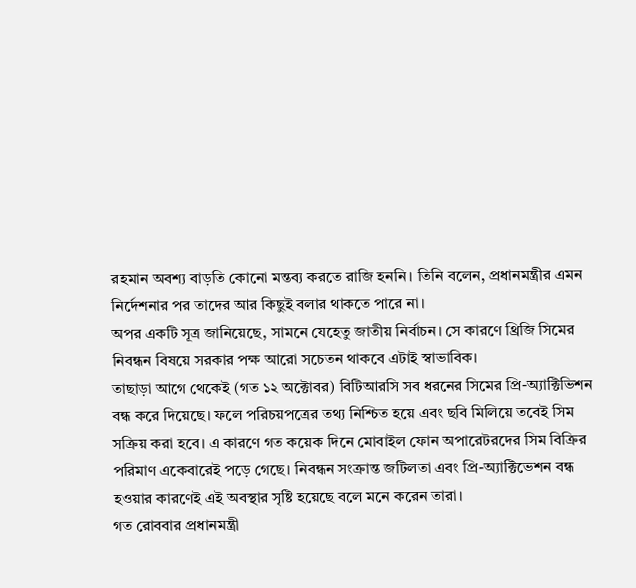রহমান অবশ্য বাড়তি কোনো মন্তব্য করতে রাজি হননি। তিনি বলেন, প্রধানমন্ত্রীর এমন নির্দেশনার পর তাদের আর কিছুই বলার থাকতে পারে না।
অপর একটি সূত্র জানিয়েছে, সামনে যেহেতু জাতীয় নির্বাচন। সে কারণে থ্রিজি সিমের নিবন্ধন বিষয়ে সরকার পক্ষ আরো সচেতন থাকবে এটাই স্বাভাবিক।
তাছাড়া আগে থেকেই (গত ১২ অক্টোবর) বিটিআরসি সব ধরনের সিমের প্রি-অ্যাক্টিভিশন বন্ধ করে দিয়েছে। ফলে পরিচয়পত্রের তথ্য নিশ্চিত হয়ে এবং ছবি মিলিয়ে তবেই সিম সক্রিয় করা হবে। এ কারণে গত কয়েক দিনে মোবাইল ফোন অপারেটরদের সিম বিক্রির পরিমাণ একেবারেই পড়ে গেছে। নিবন্ধন সংক্রান্ত জটিলতা এবং প্রি-অ্যাক্টিভেশন বন্ধ হওয়ার কারণেই এই অবস্থার সৃষ্টি হয়েছে বলে মনে করেন তারা।
গত রোববার প্রধানমন্ত্রী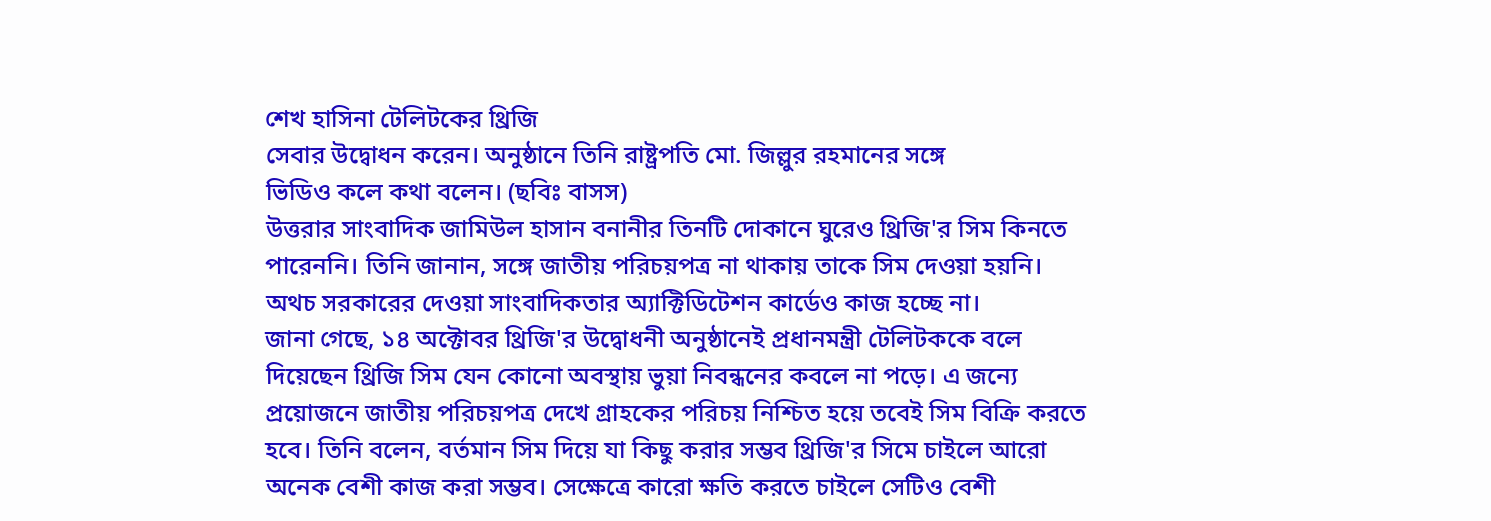শেখ হাসিনা টেলিটকের থ্রিজি
সেবার উদ্বোধন করেন। অনুষ্ঠানে তিনি রাষ্ট্রপতি মো. জিল্লুর রহমানের সঙ্গে
ভিডিও কলে কথা বলেন। (ছবিঃ বাসস)
উত্তরার সাংবাদিক জামিউল হাসান বনানীর তিনটি দোকানে ঘুরেও থ্রিজি'র সিম কিনতে পারেননি। তিনি জানান, সঙ্গে জাতীয় পরিচয়পত্র না থাকায় তাকে সিম দেওয়া হয়নি। অথচ সরকারের দেওয়া সাংবাদিকতার অ্যাক্টিডিটেশন কার্ডেও কাজ হচ্ছে না।
জানা গেছে, ১৪ অক্টোবর থ্রিজি'র উদ্বোধনী অনুষ্ঠানেই প্রধানমন্ত্রী টেলিটককে বলে দিয়েছেন থ্রিজি সিম যেন কোনো অবস্থায় ভুয়া নিবন্ধনের কবলে না পড়ে। এ জন্যে প্রয়োজনে জাতীয় পরিচয়পত্র দেখে গ্রাহকের পরিচয় নিশ্চিত হয়ে তবেই সিম বিক্রি করতে হবে। তিনি বলেন, বর্তমান সিম দিয়ে যা কিছু করার সম্ভব থ্রিজি'র সিমে চাইলে আরো অনেক বেশী কাজ করা সম্ভব। সেক্ষেত্রে কারো ক্ষতি করতে চাইলে সেটিও বেশী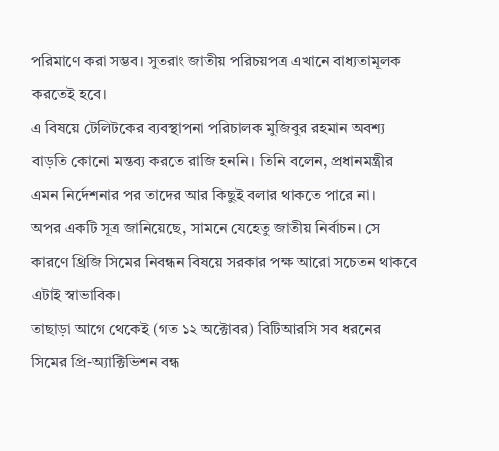পরিমাণে করা সম্ভব। সুতরাং জাতীয় পরিচয়পত্র এখানে বাধ্যতামূলক করতেই হবে।
এ বিষয়ে টেলিটকের ব্যবস্থাপনা পরিচালক মুজিবুর রহমান অবশ্য বাড়তি কোনো মন্তব্য করতে রাজি হননি। তিনি বলেন, প্রধানমন্ত্রীর এমন নির্দেশনার পর তাদের আর কিছুই বলার থাকতে পারে না।
অপর একটি সূত্র জানিয়েছে, সামনে যেহেতু জাতীয় নির্বাচন। সে কারণে থ্রিজি সিমের নিবন্ধন বিষয়ে সরকার পক্ষ আরো সচেতন থাকবে এটাই স্বাভাবিক।
তাছাড়া আগে থেকেই (গত ১২ অক্টোবর) বিটিআরসি সব ধরনের সিমের প্রি-অ্যাক্টিভিশন বন্ধ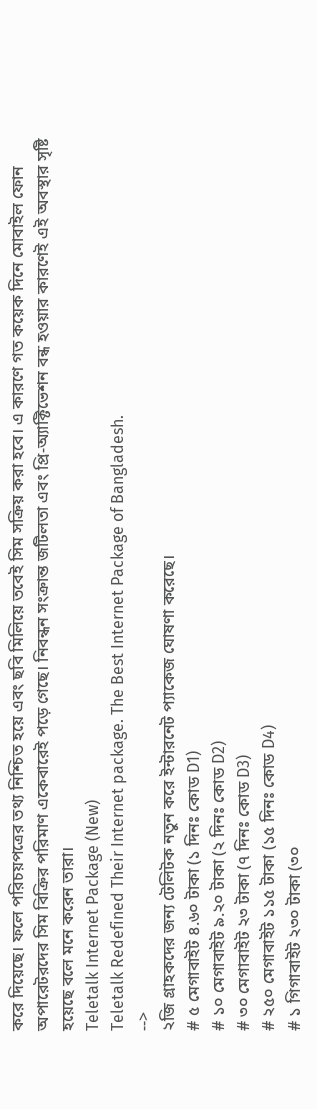করে দিয়েছে। ফলে পরিচয়পত্রের তথ্য নিশ্চিত হয়ে এবং ছবি মিলিয়ে তবেই সিম সক্রিয় করা হবে। এ কারণে গত কয়েক দিনে মোবাইল ফোন অপারেটরদের সিম বিক্রির পরিমাণ একেবারেই পড়ে গেছে। নিবন্ধন সংক্রান্ত জটিলতা এবং প্রি-অ্যাক্টিভেশন বন্ধ হওয়ার কারণেই এই অবস্থার সৃষ্টি হয়েছে বলে মনে করেন তারা।
Teletalk Internet Package (New)
Teletalk Redefined Their Internet package. The Best Internet Package of Bangladesh.
-->
২জি গ্রাহকদের জন্য টেলিটক নতুন করে ইন্টারনেট প্যাকেজ ঘোষণা করেছে।
# ৫ মেগাবাইট ৪.৬০ টাকা (১ দিনঃ কোড D1)
# ১০ মেগাবাইট ৯.২০ টাকা (২ দিনঃ কোড D2)
# ৩০ মেগাবাইট ২৩ টাকা (৭ দিনঃ কোড D3)
# ২৫০ মেগাবাইট ১১৫ টাকা (১৫ দিনঃ কোড D4)
# ১ গিগাবাইট ২৩০ টাকা (৩০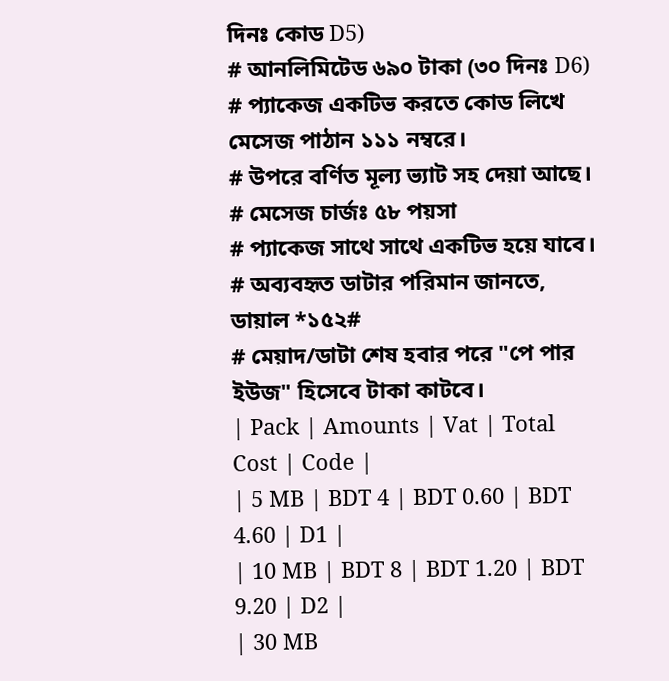দিনঃ কোড D5)
# আনলিমিটেড ৬৯০ টাকা (৩০ দিনঃ D6)
# প্যাকেজ একটিভ করতে কোড লিখে মেসেজ পাঠান ১১১ নম্বরে।
# উপরে বর্ণিত মূল্য ভ্যাট সহ দেয়া আছে।
# মেসেজ চার্জঃ ৫৮ পয়সা
# প্যাকেজ সাথে সাথে একটিভ হয়ে যাবে।
# অব্যবহৃত ডাটার পরিমান জানতে, ডায়াল *১৫২#
# মেয়াদ/ডাটা শেষ হবার পরে "পে পার ইউজ" হিসেবে টাকা কাটবে।
| Pack | Amounts | Vat | Total Cost | Code |
| 5 MB | BDT 4 | BDT 0.60 | BDT 4.60 | D1 |
| 10 MB | BDT 8 | BDT 1.20 | BDT 9.20 | D2 |
| 30 MB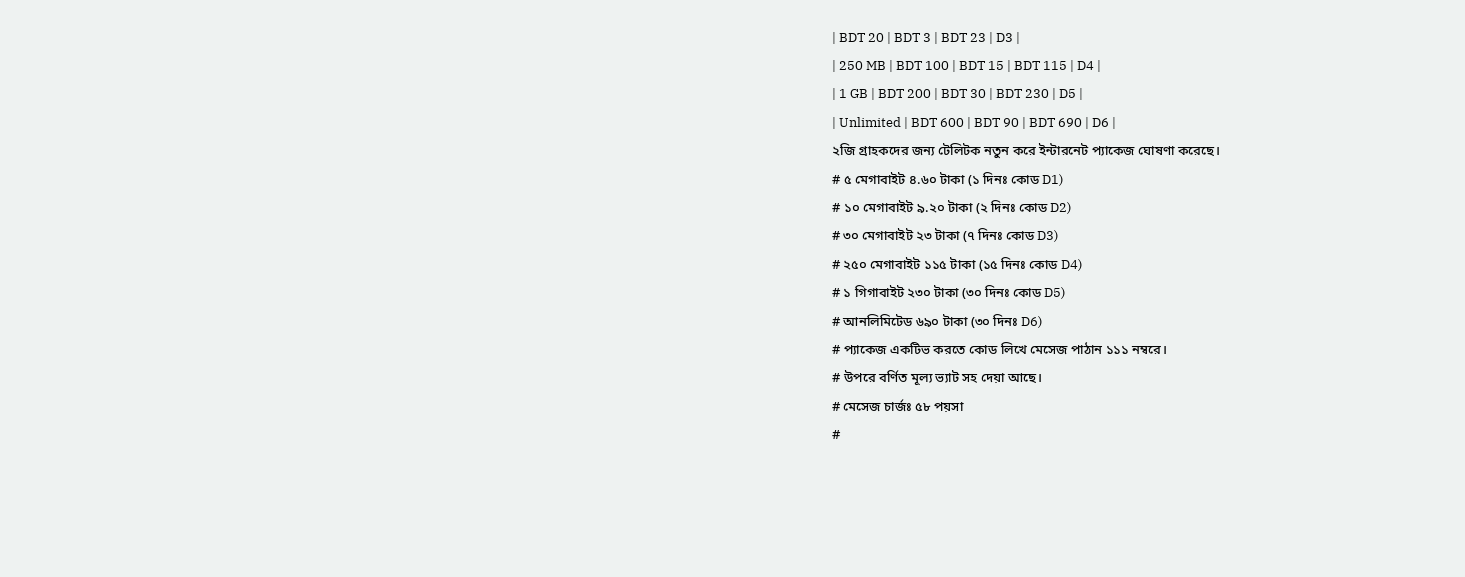| BDT 20 | BDT 3 | BDT 23 | D3 |
| 250 MB | BDT 100 | BDT 15 | BDT 115 | D4 |
| 1 GB | BDT 200 | BDT 30 | BDT 230 | D5 |
| Unlimited | BDT 600 | BDT 90 | BDT 690 | D6 |
২জি গ্রাহকদের জন্য টেলিটক নতুন করে ইন্টারনেট প্যাকেজ ঘোষণা করেছে।
# ৫ মেগাবাইট ৪.৬০ টাকা (১ দিনঃ কোড D1)
# ১০ মেগাবাইট ৯.২০ টাকা (২ দিনঃ কোড D2)
# ৩০ মেগাবাইট ২৩ টাকা (৭ দিনঃ কোড D3)
# ২৫০ মেগাবাইট ১১৫ টাকা (১৫ দিনঃ কোড D4)
# ১ গিগাবাইট ২৩০ টাকা (৩০ দিনঃ কোড D5)
# আনলিমিটেড ৬৯০ টাকা (৩০ দিনঃ D6)
# প্যাকেজ একটিভ করতে কোড লিখে মেসেজ পাঠান ১১১ নম্বরে।
# উপরে বর্ণিত মূল্য ভ্যাট সহ দেয়া আছে।
# মেসেজ চার্জঃ ৫৮ পয়সা
#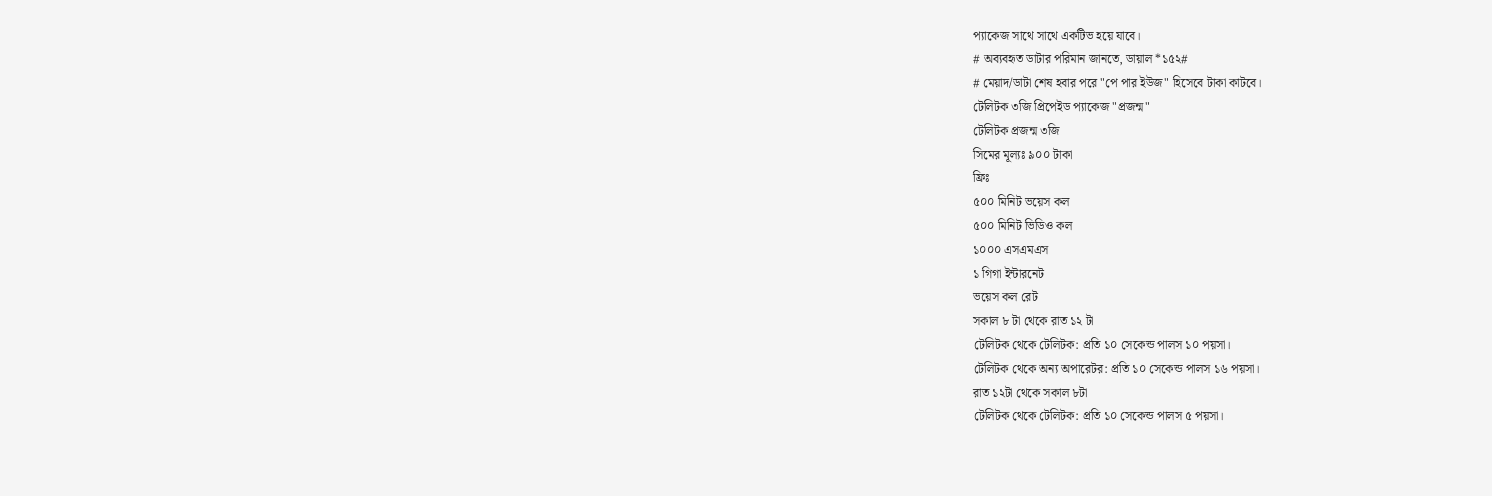প্যাকেজ সাথে সাথে একটিভ হয়ে যাবে।
# অব্যবহৃত ডাটার পরিমান জানতে, ডায়াল *১৫২#
# মেয়াদ/ডাটা শেষ হবার পরে "পে পার ইউজ" হিসেবে টাকা কাটবে।
টেলিটক ৩জি প্রিপেইড প্যাকেজ "প্রজন্ম"
টেলিটক প্রজন্ম ৩জি
সিমের মূল্যঃ ৯০০ টাকা
ফ্রিঃ
৫০০ মিনিট ভয়েস কল
৫০০ মিনিট ভিডিও কল
১০০০ এসএমএস
১ গিগা ইন্টারনেট
ভয়েস কল রেট
সকাল ৮ টা থেকে রাত ১২ টা
টেলিটক থেকে টেলিটক: প্রতি ১০ সেকেন্ড পালস ১০ পয়সা।
টেলিটক থেকে অন্য অপারেটর: প্রতি ১০ সেকেন্ড পালস ১৬ পয়সা।
রাত ১২টা থেকে সকাল ৮টা
টেলিটক থেকে টেলিটক: প্রতি ১০ সেকেন্ড পালস ৫ পয়সা।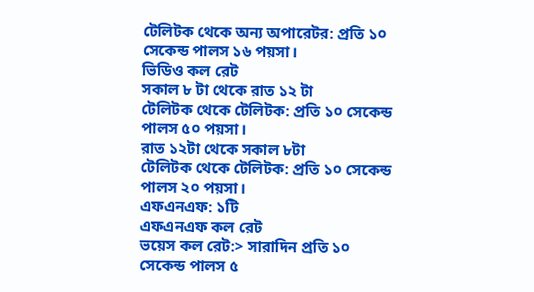টেলিটক থেকে অন্য অপারেটর: প্রতি ১০ সেকেন্ড পালস ১৬ পয়সা।
ভিডিও কল রেট
সকাল ৮ টা থেকে রাত ১২ টা
টেলিটক থেকে টেলিটক: প্রতি ১০ সেকেন্ড পালস ৫০ পয়সা।
রাত ১২টা থেকে সকাল ৮টা
টেলিটক থেকে টেলিটক: প্রতি ১০ সেকেন্ড পালস ২০ পয়সা।
এফএনএফ: ১টি
এফএনএফ কল রেট
ভয়েস কল রেট:> সারাদিন প্রতি ১০ সেকেন্ড পালস ৫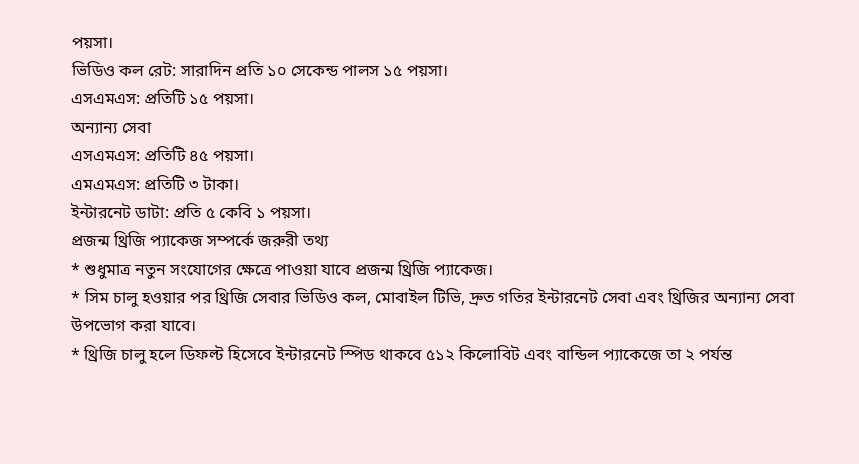পয়সা।
ভিডিও কল রেট: সারাদিন প্রতি ১০ সেকেন্ড পালস ১৫ পয়সা।
এসএমএস: প্রতিটি ১৫ পয়সা।
অন্যান্য সেবা
এসএমএস: প্রতিটি ৪৫ পয়সা।
এমএমএস: প্রতিটি ৩ টাকা।
ইন্টারনেট ডাটা: প্রতি ৫ কেবি ১ পয়সা।
প্রজন্ম থ্রিজি প্যাকেজ সম্পর্কে জরুরী তথ্য
* শুধুমাত্র নতুন সংযোগের ক্ষেত্রে পাওয়া যাবে প্রজন্ম থ্রিজি প্যাকেজ।
* সিম চালু হওয়ার পর থ্রিজি সেবার ভিডিও কল, মোবাইল টিভি, দ্রুত গতির ইন্টারনেট সেবা এবং থ্রিজির অন্যান্য সেবা উপভোগ করা যাবে।
* থ্রিজি চালু হলে ডিফল্ট হিসেবে ইন্টারনেট স্পিড থাকবে ৫১২ কিলোবিট এবং বান্ডিল প্যাকেজে তা ২ পর্যন্ত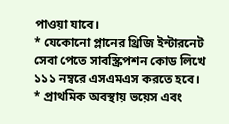পাওয়া যাবে।
* যেকোনো প্লানের থ্রিজি ইন্টারনেট সেবা পেতে সাবস্ক্রিপশন কোড লিখে ১১১ নম্বরে এসএমএস করতে হবে।
* প্রাথমিক অবস্থায় ভয়েস এবং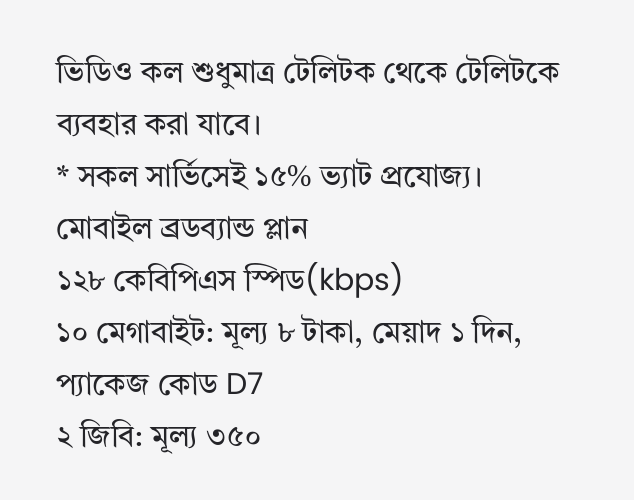ভিডিও কল শুধুমাত্র টেলিটক থেকে টেলিটকে ব্যবহার করা যাবে।
* সকল সার্ভিসেই ১৫% ভ্যাট প্রযোজ্য।
মোবাইল ব্রডব্যান্ড প্লান
১২৮ কেবিপিএস স্পিড(kbps)
১০ মেগাবাইট: মূল্য ৮ টাকা, মেয়াদ ১ দিন, প্যাকেজ কোড D7
২ জিবি: মূল্য ৩৫০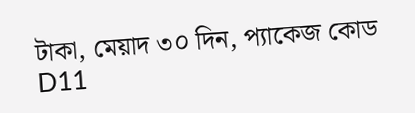টাকা, মেয়াদ ৩০ দিন, প্যাকেজ কোড D11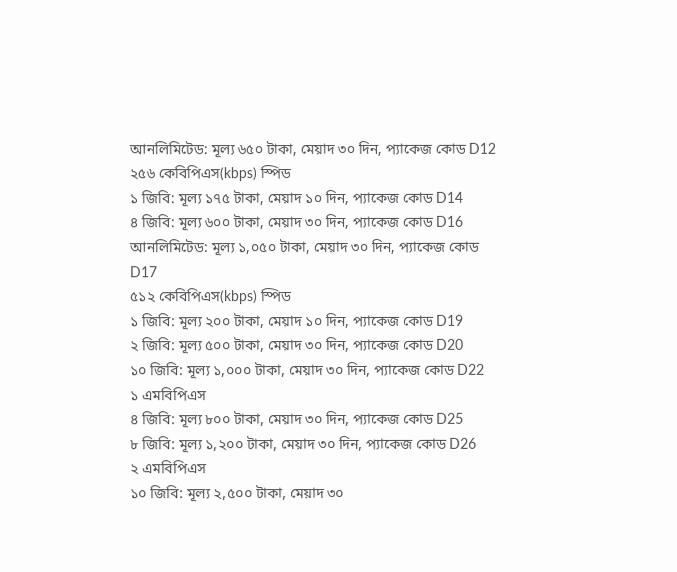আনলিমিটেড: মূল্য ৬৫০ টাকা, মেয়াদ ৩০ দিন, প্যাকেজ কোড D12
২৫৬ কেবিপিএস(kbps) স্পিড
১ জিবি: মূল্য ১৭৫ টাকা, মেয়াদ ১০ দিন, প্যাকেজ কোড D14
৪ জিবি: মূল্য ৬০০ টাকা, মেয়াদ ৩০ দিন, প্যাকেজ কোড D16
আনলিমিটেড: মূল্য ১,০৫০ টাকা, মেয়াদ ৩০ দিন, প্যাকেজ কোড D17
৫১২ কেবিপিএস(kbps) স্পিড
১ জিবি: মূল্য ২০০ টাকা, মেয়াদ ১০ দিন, প্যাকেজ কোড D19
২ জিবি: মূল্য ৫০০ টাকা, মেয়াদ ৩০ দিন, প্যাকেজ কোড D20
১০ জিবি: মূল্য ১,০০০ টাকা, মেয়াদ ৩০ দিন, প্যাকেজ কোড D22
১ এমবিপিএস
৪ জিবি: মূল্য ৮০০ টাকা, মেয়াদ ৩০ দিন, প্যাকেজ কোড D25
৮ জিবি: মূল্য ১,২০০ টাকা, মেয়াদ ৩০ দিন, প্যাকেজ কোড D26
২ এমবিপিএস
১০ জিবি: মূল্য ২,৫০০ টাকা, মেয়াদ ৩০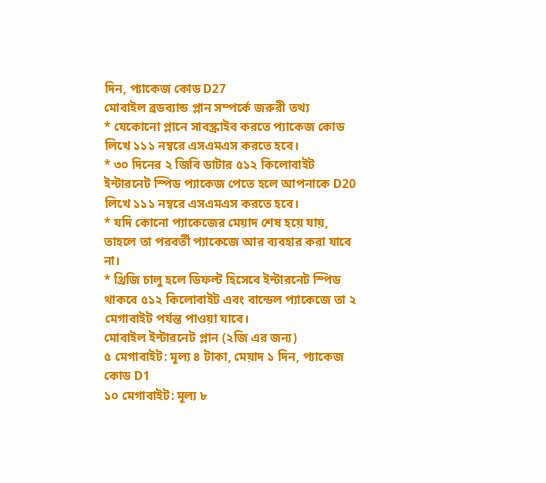দিন, প্যাকেজ কোড D27
মোবাইল ব্রডব্যান্ড প্লান সম্পর্কে জরুরী তথ্য
* যেকোনো প্লানে সাবস্ক্রাইব করতে প্যাকেজ কোড লিখে ১১১ নম্বরে এসএমএস করতে হবে।
* ৩০ দিনের ২ জিবি ডাটার ৫১২ কিলোবাইট ইন্টারনেট স্পিড প্যাকেজ পেতে হলে আপনাকে D20 লিখে ১১১ নম্বরে এসএমএস করতে হবে।
* যদি কোনো প্যাকেজের মেয়াদ শেষ হয়ে যায়, তাহলে তা পরবর্তী প্যাকেজে আর ব্যবহার করা যাবে না।
* থ্রিজি চালু হলে ডিফল্ট হিসেবে ইন্টারনেট স্পিড থাকবে ৫১২ কিলোবাইট এবং বান্ডেল প্যাকেজে তা ২ মেগাবাইট পর্যন্ত পাওয়া যাবে।
মোবাইল ইন্টারনেট প্লান (২জি এর জন্য)
৫ মেগাবাইট: মূল্য ৪ টাকা, মেয়াদ ১ দিন, প্যাকেজ কোড D1
১০ মেগাবাইট: মূল্য ৮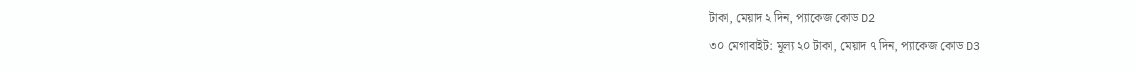টাকা, মেয়াদ ২ দিন, প্যাকেজ কোড D2
৩০ মেগাবাইট: মূল্য ২০ টাকা, মেয়াদ ৭ দিন, প্যাকেজ কোড D3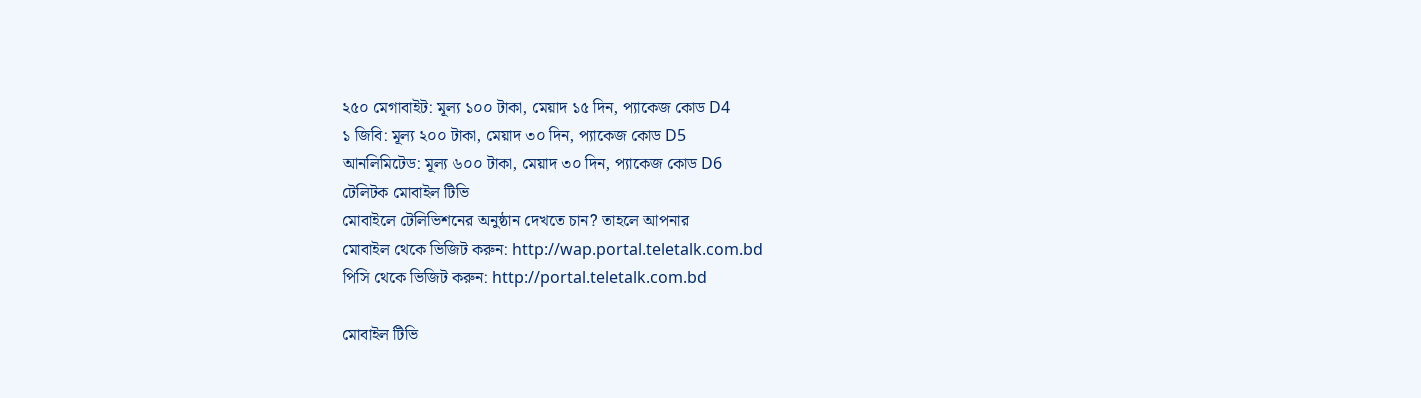২৫০ মেগাবাইট: মূল্য ১০০ টাকা, মেয়াদ ১৫ দিন, প্যাকেজ কোড D4
১ জিবি: মূল্য ২০০ টাকা, মেয়াদ ৩০ দিন, প্যাকেজ কোড D5
আনলিমিটেড: মূল্য ৬০০ টাকা, মেয়াদ ৩০ দিন, প্যাকেজ কোড D6
টেলিটক মোবাইল টিভি
মোবাইলে টেলিভিশনের অনুষ্ঠান দেখতে চান? তাহলে আপনার
মোবাইল থেকে ভিজিট করুন: http://wap.portal.teletalk.com.bd
পিসি থেকে ভিজিট করুন: http://portal.teletalk.com.bd

মোবাইল টিভি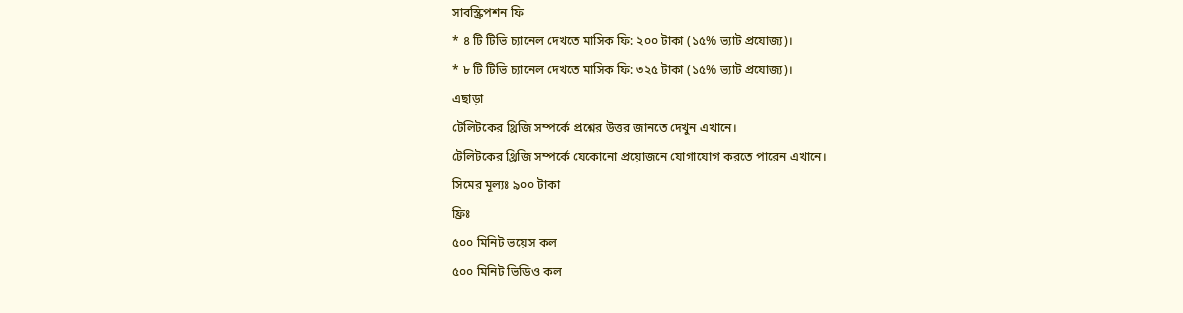সাবস্ক্রিপশন ফি
* ৪ টি টিভি চ্যানেল দেখতে মাসিক ফি: ২০০ টাকা (১৫% ভ্যাট প্রযোজ্য)।
* ৮ টি টিভি চ্যানেল দেখতে মাসিক ফি: ৩২৫ টাকা (১৫% ভ্যাট প্রযোজ্য)।
এছাড়া
টেলিটকের থ্রিজি সম্পর্কে প্রশ্নের উত্তর জানতে দেখুন এখানে।
টেলিটকের থ্রিজি সম্পর্কে যেকোনো প্রয়োজনে যোগাযোগ করতে পারেন এখানে।
সিমের মূল্যঃ ৯০০ টাকা
ফ্রিঃ
৫০০ মিনিট ভয়েস কল
৫০০ মিনিট ভিডিও কল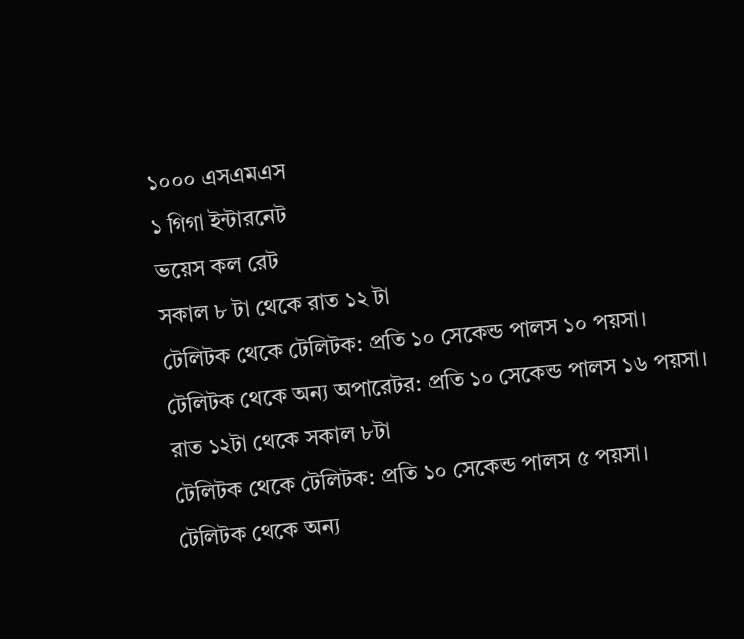১০০০ এসএমএস
১ গিগা ইন্টারনেট
ভয়েস কল রেট
সকাল ৮ টা থেকে রাত ১২ টা
টেলিটক থেকে টেলিটক: প্রতি ১০ সেকেন্ড পালস ১০ পয়সা।
টেলিটক থেকে অন্য অপারেটর: প্রতি ১০ সেকেন্ড পালস ১৬ পয়সা।
রাত ১২টা থেকে সকাল ৮টা
টেলিটক থেকে টেলিটক: প্রতি ১০ সেকেন্ড পালস ৫ পয়সা।
টেলিটক থেকে অন্য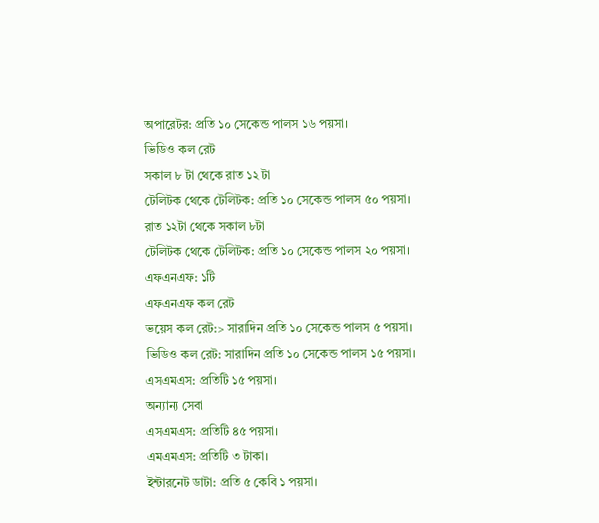অপারেটর: প্রতি ১০ সেকেন্ড পালস ১৬ পয়সা।
ভিডিও কল রেট
সকাল ৮ টা থেকে রাত ১২ টা
টেলিটক থেকে টেলিটক: প্রতি ১০ সেকেন্ড পালস ৫০ পয়সা।
রাত ১২টা থেকে সকাল ৮টা
টেলিটক থেকে টেলিটক: প্রতি ১০ সেকেন্ড পালস ২০ পয়সা।
এফএনএফ: ১টি
এফএনএফ কল রেট
ভয়েস কল রেট:> সারাদিন প্রতি ১০ সেকেন্ড পালস ৫ পয়সা।
ভিডিও কল রেট: সারাদিন প্রতি ১০ সেকেন্ড পালস ১৫ পয়সা।
এসএমএস: প্রতিটি ১৫ পয়সা।
অন্যান্য সেবা
এসএমএস: প্রতিটি ৪৫ পয়সা।
এমএমএস: প্রতিটি ৩ টাকা।
ইন্টারনেট ডাটা: প্রতি ৫ কেবি ১ পয়সা।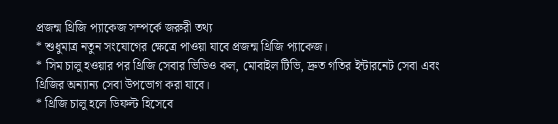প্রজন্ম থ্রিজি প্যাকেজ সম্পর্কে জরুরী তথ্য
* শুধুমাত্র নতুন সংযোগের ক্ষেত্রে পাওয়া যাবে প্রজন্ম থ্রিজি প্যাকেজ।
* সিম চালু হওয়ার পর থ্রিজি সেবার ভিডিও কল, মোবাইল টিভি, দ্রুত গতির ইন্টারনেট সেবা এবং থ্রিজির অন্যান্য সেবা উপভোগ করা যাবে।
* থ্রিজি চালু হলে ডিফল্ট হিসেবে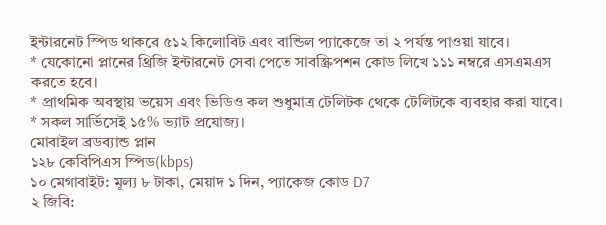ইন্টারনেট স্পিড থাকবে ৫১২ কিলোবিট এবং বান্ডিল প্যাকেজে তা ২ পর্যন্ত পাওয়া যাবে।
* যেকোনো প্লানের থ্রিজি ইন্টারনেট সেবা পেতে সাবস্ক্রিপশন কোড লিখে ১১১ নম্বরে এসএমএস করতে হবে।
* প্রাথমিক অবস্থায় ভয়েস এবং ভিডিও কল শুধুমাত্র টেলিটক থেকে টেলিটকে ব্যবহার করা যাবে।
* সকল সার্ভিসেই ১৫% ভ্যাট প্রযোজ্য।
মোবাইল ব্রডব্যান্ড প্লান
১২৮ কেবিপিএস স্পিড(kbps)
১০ মেগাবাইট: মূল্য ৮ টাকা, মেয়াদ ১ দিন, প্যাকেজ কোড D7
২ জিবি: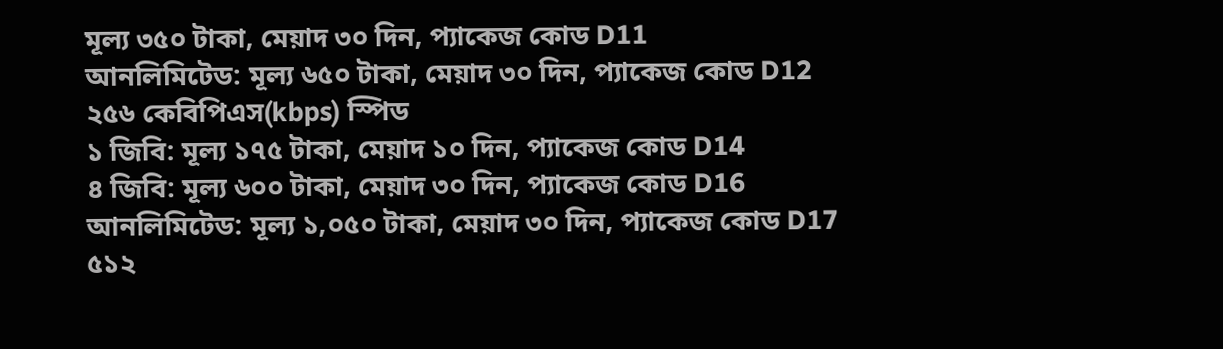মূল্য ৩৫০ টাকা, মেয়াদ ৩০ দিন, প্যাকেজ কোড D11
আনলিমিটেড: মূল্য ৬৫০ টাকা, মেয়াদ ৩০ দিন, প্যাকেজ কোড D12
২৫৬ কেবিপিএস(kbps) স্পিড
১ জিবি: মূল্য ১৭৫ টাকা, মেয়াদ ১০ দিন, প্যাকেজ কোড D14
৪ জিবি: মূল্য ৬০০ টাকা, মেয়াদ ৩০ দিন, প্যাকেজ কোড D16
আনলিমিটেড: মূল্য ১,০৫০ টাকা, মেয়াদ ৩০ দিন, প্যাকেজ কোড D17
৫১২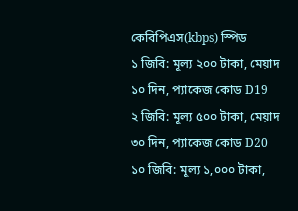কেবিপিএস(kbps) স্পিড
১ জিবি: মূল্য ২০০ টাকা, মেয়াদ ১০ দিন, প্যাকেজ কোড D19
২ জিবি: মূল্য ৫০০ টাকা, মেয়াদ ৩০ দিন, প্যাকেজ কোড D20
১০ জিবি: মূল্য ১,০০০ টাকা,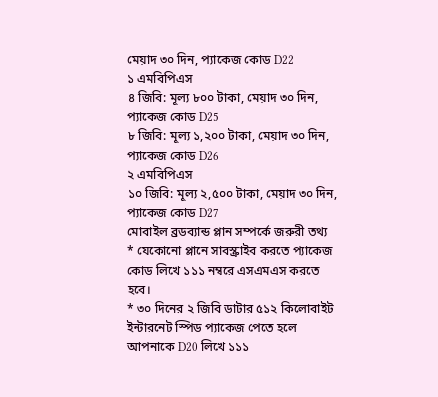মেয়াদ ৩০ দিন, প্যাকেজ কোড D22
১ এমবিপিএস
৪ জিবি: মূল্য ৮০০ টাকা, মেয়াদ ৩০ দিন, প্যাকেজ কোড D25
৮ জিবি: মূল্য ১,২০০ টাকা, মেয়াদ ৩০ দিন, প্যাকেজ কোড D26
২ এমবিপিএস
১০ জিবি: মূল্য ২,৫০০ টাকা, মেয়াদ ৩০ দিন, প্যাকেজ কোড D27
মোবাইল ব্রডব্যান্ড প্লান সম্পর্কে জরুরী তথ্য
* যেকোনো প্লানে সাবস্ক্রাইব করতে প্যাকেজ কোড লিখে ১১১ নম্বরে এসএমএস করতে হবে।
* ৩০ দিনের ২ জিবি ডাটার ৫১২ কিলোবাইট ইন্টারনেট স্পিড প্যাকেজ পেতে হলে আপনাকে D20 লিখে ১১১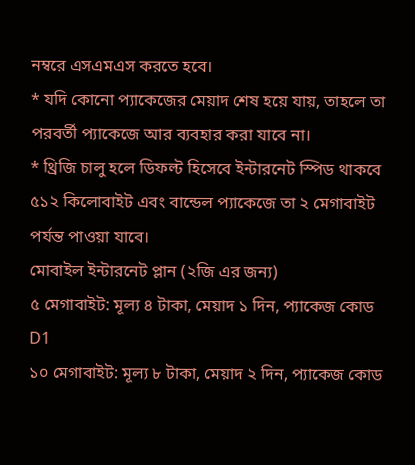নম্বরে এসএমএস করতে হবে।
* যদি কোনো প্যাকেজের মেয়াদ শেষ হয়ে যায়, তাহলে তা পরবর্তী প্যাকেজে আর ব্যবহার করা যাবে না।
* থ্রিজি চালু হলে ডিফল্ট হিসেবে ইন্টারনেট স্পিড থাকবে ৫১২ কিলোবাইট এবং বান্ডেল প্যাকেজে তা ২ মেগাবাইট পর্যন্ত পাওয়া যাবে।
মোবাইল ইন্টারনেট প্লান (২জি এর জন্য)
৫ মেগাবাইট: মূল্য ৪ টাকা, মেয়াদ ১ দিন, প্যাকেজ কোড D1
১০ মেগাবাইট: মূল্য ৮ টাকা, মেয়াদ ২ দিন, প্যাকেজ কোড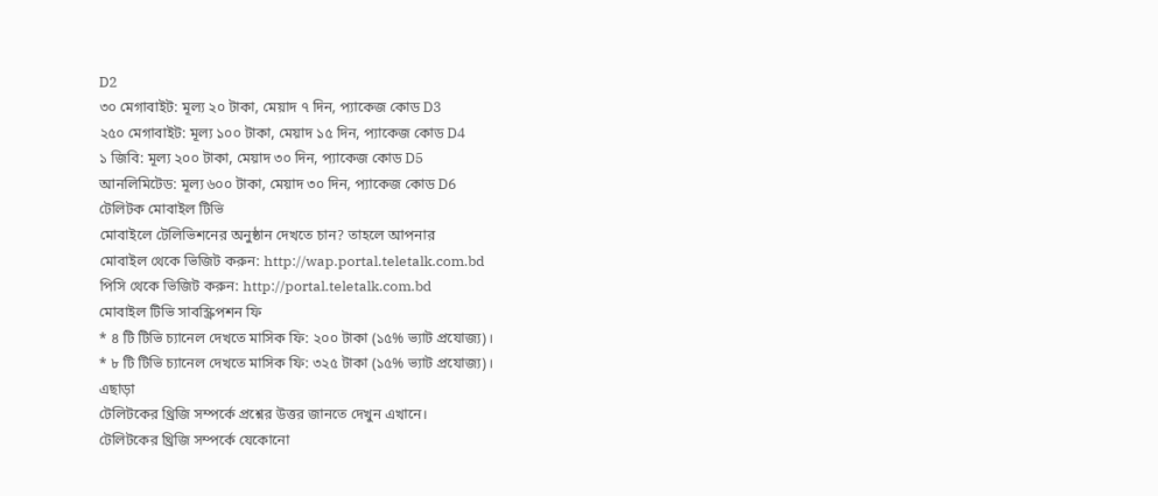D2
৩০ মেগাবাইট: মূল্য ২০ টাকা, মেয়াদ ৭ দিন, প্যাকেজ কোড D3
২৫০ মেগাবাইট: মূল্য ১০০ টাকা, মেয়াদ ১৫ দিন, প্যাকেজ কোড D4
১ জিবি: মূল্য ২০০ টাকা, মেয়াদ ৩০ দিন, প্যাকেজ কোড D5
আনলিমিটেড: মূল্য ৬০০ টাকা, মেয়াদ ৩০ দিন, প্যাকেজ কোড D6
টেলিটক মোবাইল টিভি
মোবাইলে টেলিভিশনের অনুষ্ঠান দেখতে চান? তাহলে আপনার
মোবাইল থেকে ভিজিট করুন: http://wap.portal.teletalk.com.bd
পিসি থেকে ভিজিট করুন: http://portal.teletalk.com.bd
মোবাইল টিভি সাবস্ক্রিপশন ফি
* ৪ টি টিভি চ্যানেল দেখতে মাসিক ফি: ২০০ টাকা (১৫% ভ্যাট প্রযোজ্য)।
* ৮ টি টিভি চ্যানেল দেখতে মাসিক ফি: ৩২৫ টাকা (১৫% ভ্যাট প্রযোজ্য)।
এছাড়া
টেলিটকের থ্রিজি সম্পর্কে প্রশ্নের উত্তর জানতে দেখুন এখানে।
টেলিটকের থ্রিজি সম্পর্কে যেকোনো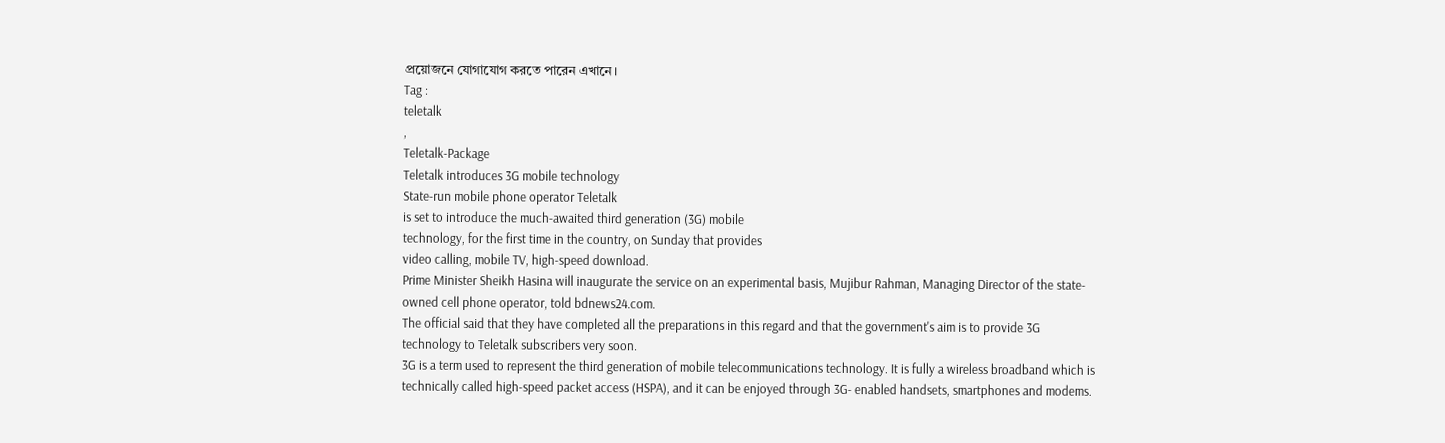প্রয়োজনে যোগাযোগ করতে পারেন এখানে।
Tag :
teletalk
,
Teletalk-Package
Teletalk introduces 3G mobile technology
State-run mobile phone operator Teletalk
is set to introduce the much-awaited third generation (3G) mobile
technology, for the first time in the country, on Sunday that provides
video calling, mobile TV, high-speed download.
Prime Minister Sheikh Hasina will inaugurate the service on an experimental basis, Mujibur Rahman, Managing Director of the state-owned cell phone operator, told bdnews24.com.
The official said that they have completed all the preparations in this regard and that the government's aim is to provide 3G technology to Teletalk subscribers very soon.
3G is a term used to represent the third generation of mobile telecommunications technology. It is fully a wireless broadband which is technically called high-speed packet access (HSPA), and it can be enjoyed through 3G- enabled handsets, smartphones and modems.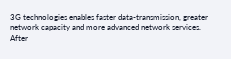3G technologies enables faster data-transmission, greater network capacity and more advanced network services.
After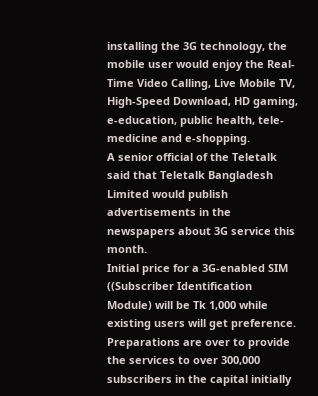installing the 3G technology, the mobile user would enjoy the Real-Time Video Calling, Live Mobile TV, High-Speed Download, HD gaming, e-education, public health, tele-medicine and e-shopping.
A senior official of the Teletalk said that Teletalk Bangladesh Limited would publish advertisements in the newspapers about 3G service this month.
Initial price for a 3G-enabled SIM ((Subscriber Identification Module) will be Tk 1,000 while existing users will get preference. Preparations are over to provide the services to over 300,000 subscribers in the capital initially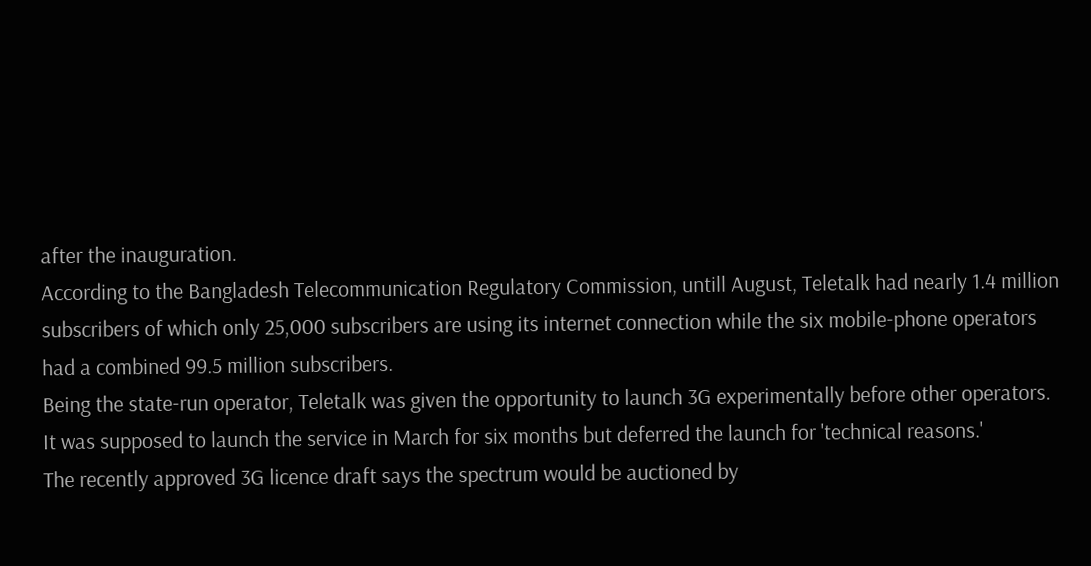after the inauguration.
According to the Bangladesh Telecommunication Regulatory Commission, untill August, Teletalk had nearly 1.4 million subscribers of which only 25,000 subscribers are using its internet connection while the six mobile-phone operators had a combined 99.5 million subscribers.
Being the state-run operator, Teletalk was given the opportunity to launch 3G experimentally before other operators. It was supposed to launch the service in March for six months but deferred the launch for 'technical reasons.'
The recently approved 3G licence draft says the spectrum would be auctioned by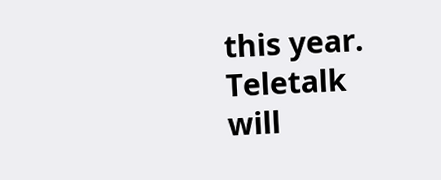this year. Teletalk will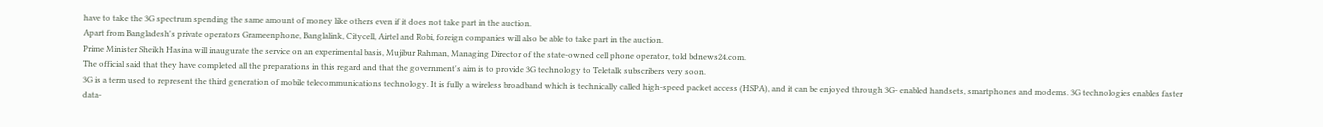have to take the 3G spectrum spending the same amount of money like others even if it does not take part in the auction.
Apart from Bangladesh's private operators Grameenphone, Banglalink, Citycell, Airtel and Robi, foreign companies will also be able to take part in the auction.
Prime Minister Sheikh Hasina will inaugurate the service on an experimental basis, Mujibur Rahman, Managing Director of the state-owned cell phone operator, told bdnews24.com.
The official said that they have completed all the preparations in this regard and that the government's aim is to provide 3G technology to Teletalk subscribers very soon.
3G is a term used to represent the third generation of mobile telecommunications technology. It is fully a wireless broadband which is technically called high-speed packet access (HSPA), and it can be enjoyed through 3G- enabled handsets, smartphones and modems. 3G technologies enables faster data-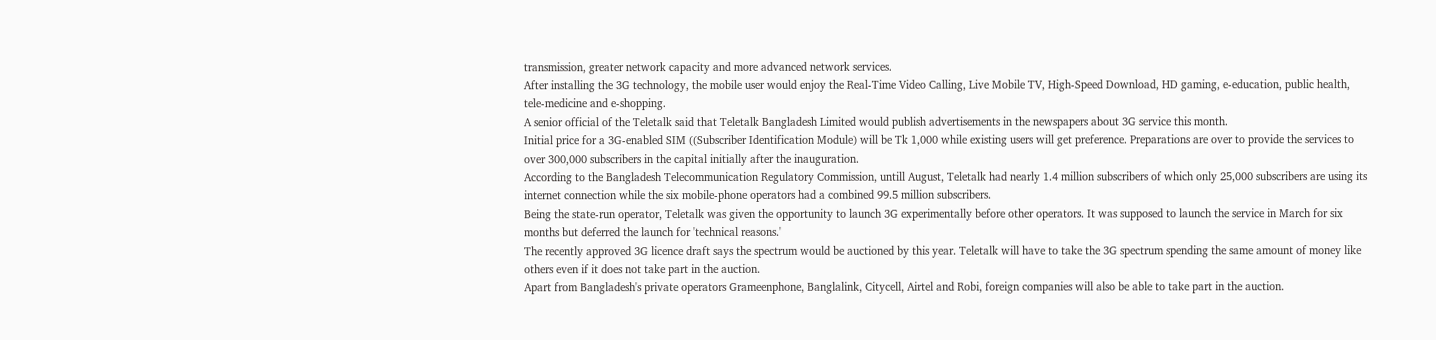transmission, greater network capacity and more advanced network services.
After installing the 3G technology, the mobile user would enjoy the Real-Time Video Calling, Live Mobile TV, High-Speed Download, HD gaming, e-education, public health, tele-medicine and e-shopping.
A senior official of the Teletalk said that Teletalk Bangladesh Limited would publish advertisements in the newspapers about 3G service this month.
Initial price for a 3G-enabled SIM ((Subscriber Identification Module) will be Tk 1,000 while existing users will get preference. Preparations are over to provide the services to over 300,000 subscribers in the capital initially after the inauguration.
According to the Bangladesh Telecommunication Regulatory Commission, untill August, Teletalk had nearly 1.4 million subscribers of which only 25,000 subscribers are using its internet connection while the six mobile-phone operators had a combined 99.5 million subscribers.
Being the state-run operator, Teletalk was given the opportunity to launch 3G experimentally before other operators. It was supposed to launch the service in March for six months but deferred the launch for 'technical reasons.'
The recently approved 3G licence draft says the spectrum would be auctioned by this year. Teletalk will have to take the 3G spectrum spending the same amount of money like others even if it does not take part in the auction.
Apart from Bangladesh's private operators Grameenphone, Banglalink, Citycell, Airtel and Robi, foreign companies will also be able to take part in the auction.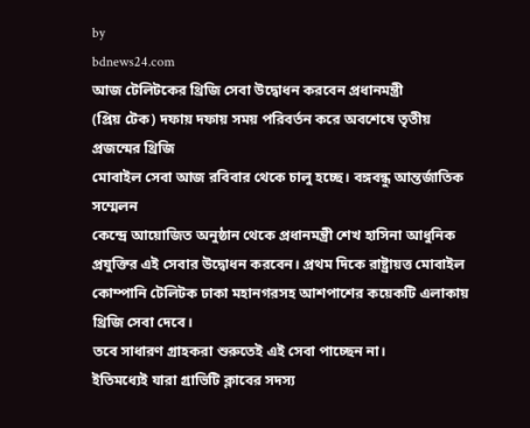by
bdnews24.com
আজ টেলিটকের থ্রিজি সেবা উদ্বোধন করবেন প্রধানমন্ত্রী
(প্রিয় টেক) দফায় দফায় সময় পরিবর্তন করে অবশেষে তৃতীয় প্রজন্মের থ্রিজি
মোবাইল সেবা আজ রবিবার থেকে চালু হচ্ছে। বঙ্গবন্ধু আন্তর্জাতিক সম্মেলন
কেন্দ্রে আয়োজিত অনুষ্ঠান থেকে প্রধানমন্ত্রী শেখ হাসিনা আধুনিক
প্রযুক্তির এই সেবার উদ্বোধন করবেন। প্রথম দিকে রাষ্ট্রায়ত্ত মোবাইল
কোম্পানি টেলিটক ঢাকা মহানগরসহ আশপাশের কয়েকটি এলাকায় থ্রিজি সেবা দেবে।
তবে সাধারণ গ্রাহকরা শুরুতেই এই সেবা পাচ্ছেন না।
ইতিমধ্যেই যারা গ্রাভিটি ক্লাবের সদস্য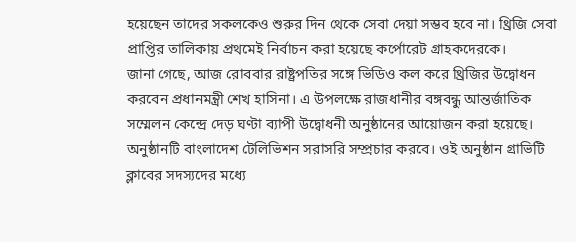হয়েছেন তাদের সকলকেও শুরুর দিন থেকে সেবা দেয়া সম্ভব হবে না। থ্রিজি সেবা প্রাপ্তির তালিকায় প্রথমেই নির্বাচন করা হয়েছে কর্পোরেট গ্রাহকদেরকে।
জানা গেছে, আজ রোববার রাষ্ট্রপতির সঙ্গে ভিডিও কল করে থ্রিজির উদ্বোধন করবেন প্রধানমন্ত্রী শেখ হাসিনা। এ উপলক্ষে রাজধানীর বঙ্গবন্ধু আন্তর্জাতিক সম্মেলন কেন্দ্রে দেড় ঘণ্টা ব্যাপী উদ্বোধনী অনুষ্ঠানের আয়োজন করা হয়েছে। অনুষ্ঠানটি বাংলাদেশ টেলিভিশন সরাসরি সম্প্রচার করবে। ওই অনুষ্ঠান গ্রাভিটি ক্লাবের সদস্যদের মধ্যে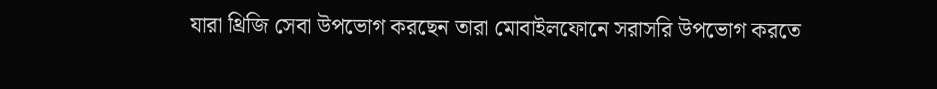যারা থ্রিজি সেবা উপভোগ করছেন তারা মোবাইলফোনে সরাসরি উপভোগ করতে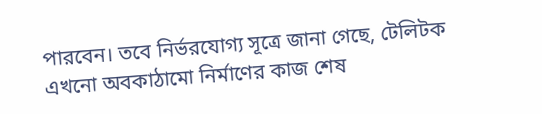পারবেন। তবে নির্ভরযোগ্য সূত্রে জানা গেছে, টেলিটক এখনো অবকাঠামো নির্মাণের কাজ শেষ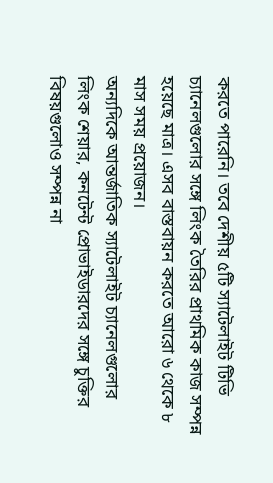করতে পারেনি। তবে দেশীয় ৫টি স্যাটেলাইট টিভি চ্যানেলগুলোর সঙ্গে লিংক তৈরির প্রাথমিক কাজ সম্পন্ন হয়েছে মাত্র। এসব বাস্তবায়ন করতে আরো ৬ থেকে ৮ মাস সময় প্রয়োজন।
অন্যদিকে আন্তর্জাতিক স্যাটেলাইট চ্যানেলগুলোর লিংক শেয়ার, কনটেন্ট প্রোভাইডারদের সঙ্গে চুক্তির বিষয়গুলোও সম্পন্ন না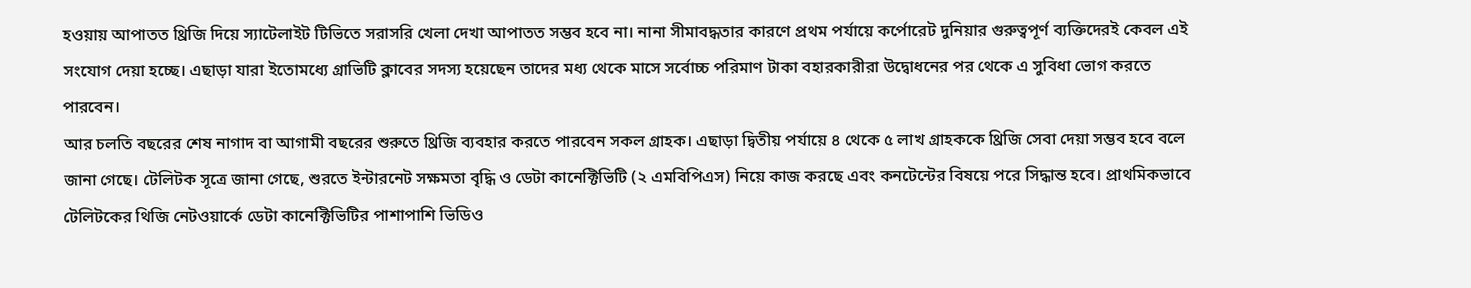হওয়ায় আপাতত থ্রিজি দিয়ে স্যাটেলাইট টিভিতে সরাসরি খেলা দেখা আপাতত সম্ভব হবে না। নানা সীমাবদ্ধতার কারণে প্রথম পর্যায়ে কর্পোরেট দুনিয়ার গুরুত্বপূর্ণ ব্যক্তিদেরই কেবল এই সংযোগ দেয়া হচ্ছে। এছাড়া যারা ইতোমধ্যে গ্রাভিটি ক্লাবের সদস্য হয়েছেন তাদের মধ্য থেকে মাসে সর্বোচ্চ পরিমাণ টাকা বহারকারীরা উদ্বোধনের পর থেকে এ সুবিধা ভোগ করতে পারবেন।
আর চলতি বছরের শেষ নাগাদ বা আগামী বছরের শুরুতে থ্রিজি ব্যবহার করতে পারবেন সকল গ্রাহক। এছাড়া দ্বিতীয় পর্যায়ে ৪ থেকে ৫ লাখ গ্রাহককে থ্রিজি সেবা দেয়া সম্ভব হবে বলে জানা গেছে। টেলিটক সূত্রে জানা গেছে, শুরতে ইন্টারনেট সক্ষমতা বৃদ্ধি ও ডেটা কানেক্টিভিটি (২ এমবিপিএস) নিয়ে কাজ করছে এবং কনটেন্টের বিষয়ে পরে সিদ্ধান্ত হবে। প্রাথমিকভাবে টেলিটকের থিজি নেটওয়ার্কে ডেটা কানেক্টিভিটির পাশাপাশি ভিডিও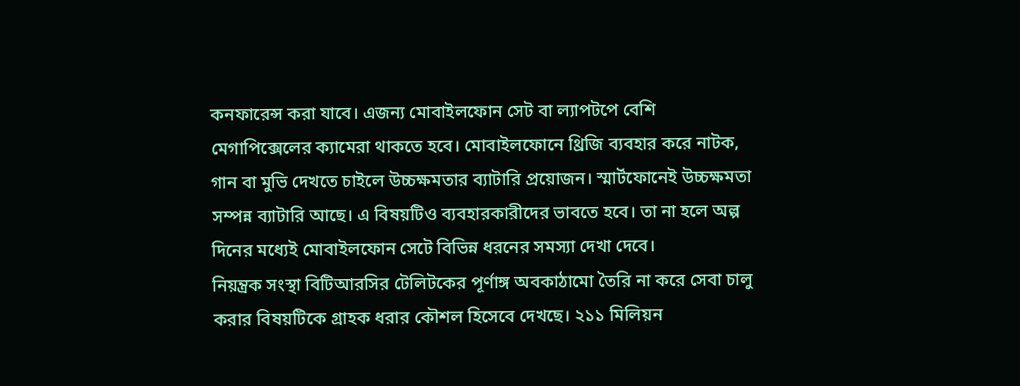কনফারেন্স করা যাবে। এজন্য মোবাইলফোন সেট বা ল্যাপটপে বেশি মেগাপিক্সেলের ক্যামেরা থাকতে হবে। মোবাইলফোনে থ্রিজি ব্যবহার করে নাটক, গান বা মুভি দেখতে চাইলে উচ্চক্ষমতার ব্যাটারি প্রয়োজন। স্মার্টফোনেই উচ্চক্ষমতা সম্পন্ন ব্যাটারি আছে। এ বিষয়টিও ব্যবহারকারীদের ভাবতে হবে। তা না হলে অল্প দিনের মধ্যেই মোবাইলফোন সেটে বিভিন্ন ধরনের সমস্যা দেখা দেবে।
নিয়ন্ত্রক সংস্থা বিটিআরসির টেলিটকের পূর্ণাঙ্গ অবকাঠামো তৈরি না করে সেবা চালু করার বিষয়টিকে গ্রাহক ধরার কৌশল হিসেবে দেখছে। ২১১ মিলিয়ন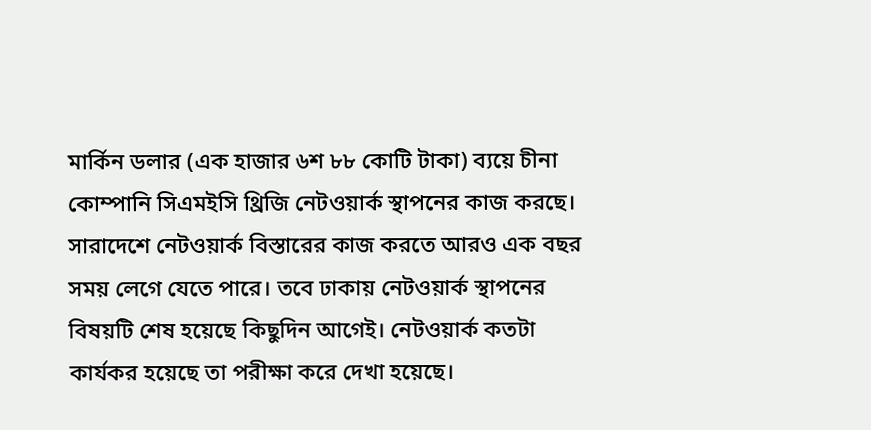মার্কিন ডলার (এক হাজার ৬শ ৮৮ কোটি টাকা) ব্যয়ে চীনা কোম্পানি সিএমইসি থ্রিজি নেটওয়ার্ক স্থাপনের কাজ করছে। সারাদেশে নেটওয়ার্ক বিস্তারের কাজ করতে আরও এক বছর সময় লেগে যেতে পারে। তবে ঢাকায় নেটওয়ার্ক স্থাপনের বিষয়টি শেষ হয়েছে কিছুদিন আগেই। নেটওয়ার্ক কতটা কার্যকর হয়েছে তা পরীক্ষা করে দেখা হয়েছে।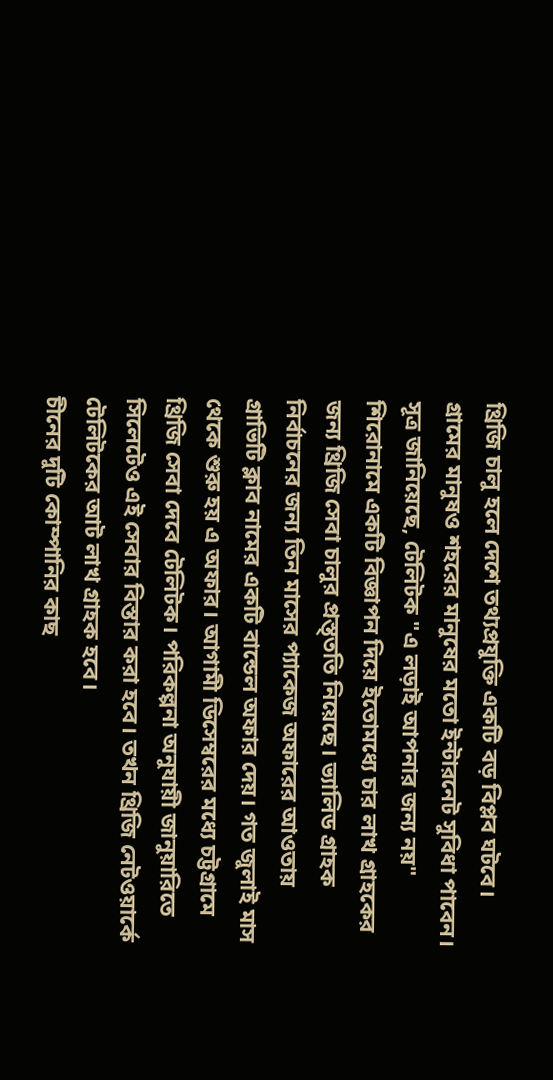থ্রিজি চালু হলে দেশে তথ্যপ্রযুক্তি একটি বড় বিপ্লব ঘটবে। গ্রামের মানুষও শহরের মানুষের মতো ইন্টারনেট সুবিধা পাবেন।
সূত্র জানিয়েছে, টেলিটক "এ লড়াই আপনার জন্য নয়" শিরোনামে একটি বিজ্ঞাপন দিয়ে ইতোমধ্যে চার লাখ গ্রাহকের জন্য থ্রিজি সেবা চালুর প্রস্ত্ততি নিয়েছে। ভ্যালিড গ্রাহক নির্বাচনের জন্য তিন মাসের প্যাকেজ অফারের আওতায় গ্রাভিটি ক্লাব নামের একটি বান্ডেল অফার দেয়। গত জুলাই মাস থেকে শুরু হয় এ অফার। আগামী ডিসেম্বরের মধ্যে চট্টগ্রামে থ্রিজি সেবা দেবে টেলিটক। পরিকল্পনা অনুযায়ী জানুয়ারিতে সিলেটেও এই সেবার বিস্তার করা হবে। তখন থ্রিজি নেটওয়ার্কে টেলিটকের আট লাখ গ্রাহক হবে।
চীনের দুটি কোম্পানির কাছ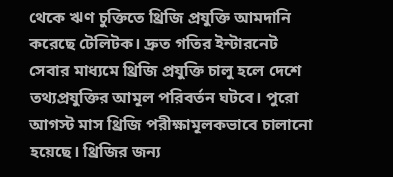থেকে ঋণ চুক্তিতে থ্রিজি প্রযুক্তি আমদানি করেছে টেলিটক। দ্রুত গতির ইন্টারনেট সেবার মাধ্যমে থ্রিজি প্রযুক্তি চালু হলে দেশে তথ্যপ্রযুক্তির আমূল পরিবর্তন ঘটবে। পুরো আগস্ট মাস থ্রিজি পরীক্ষামূলকভাবে চালানো হয়েছে। থ্রিজির জন্য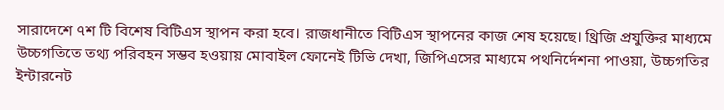সারাদেশে ৭শ টি বিশেষ বিটিএস স্থাপন করা হবে। রাজধানীতে বিটিএস স্থাপনের কাজ শেষ হয়েছে। থ্রিজি প্রযুক্তির মাধ্যমে উচ্চগতিতে তথ্য পরিবহন সম্ভব হওয়ায় মোবাইল ফোনেই টিভি দেখা, জিপিএসের মাধ্যমে পথনির্দেশনা পাওয়া, উচ্চগতির ইন্টারনেট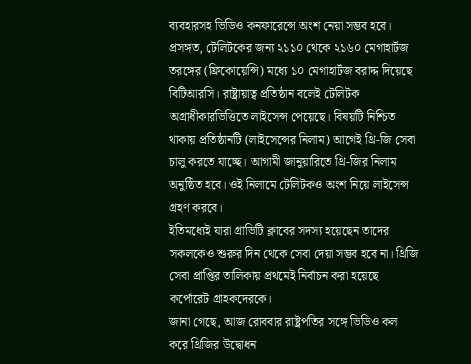ব্যবহারসহ ভিডিও কনফারেন্সে অংশ নেয়া সম্ভব হবে। প্রসঙ্গত, টেলিটকের জন্য ২১১০ থেকে ২১৬০ মেগাহার্টজ তরঙ্গের (ফ্রিকোয়েন্সি) মধ্যে ১০ মেগাহার্টজ বরাদ্দ দিয়েছে বিটিআরসি। রাষ্ট্রায়াত্ব প্রতিষ্ঠান বলেই টেলিটক অগ্রাধীকারভিত্তিতে লাইসেন্স পেয়েছে। বিষয়টি নিশ্চিত থাকায় প্রতিষ্ঠানটি (লাইসেন্সের নিলাম) আগেই থ্রি-জি সেবা চালু করতে যাচ্ছে। আগামী জানুয়ারিতে থ্রি-জির নিলাম অনুষ্ঠিত হবে। ওই নিলামে টেলিটকও অংশ নিয়ে লাইসেন্স গ্রহণ করবে।
ইতিমধ্যেই যারা গ্রাভিটি ক্লাবের সদস্য হয়েছেন তাদের সকলকেও শুরুর দিন থেকে সেবা দেয়া সম্ভব হবে না। থ্রিজি সেবা প্রাপ্তির তালিকায় প্রথমেই নির্বাচন করা হয়েছে কর্পোরেট গ্রাহকদেরকে।
জানা গেছে, আজ রোববার রাষ্ট্রপতির সঙ্গে ভিডিও কল করে থ্রিজির উদ্বোধন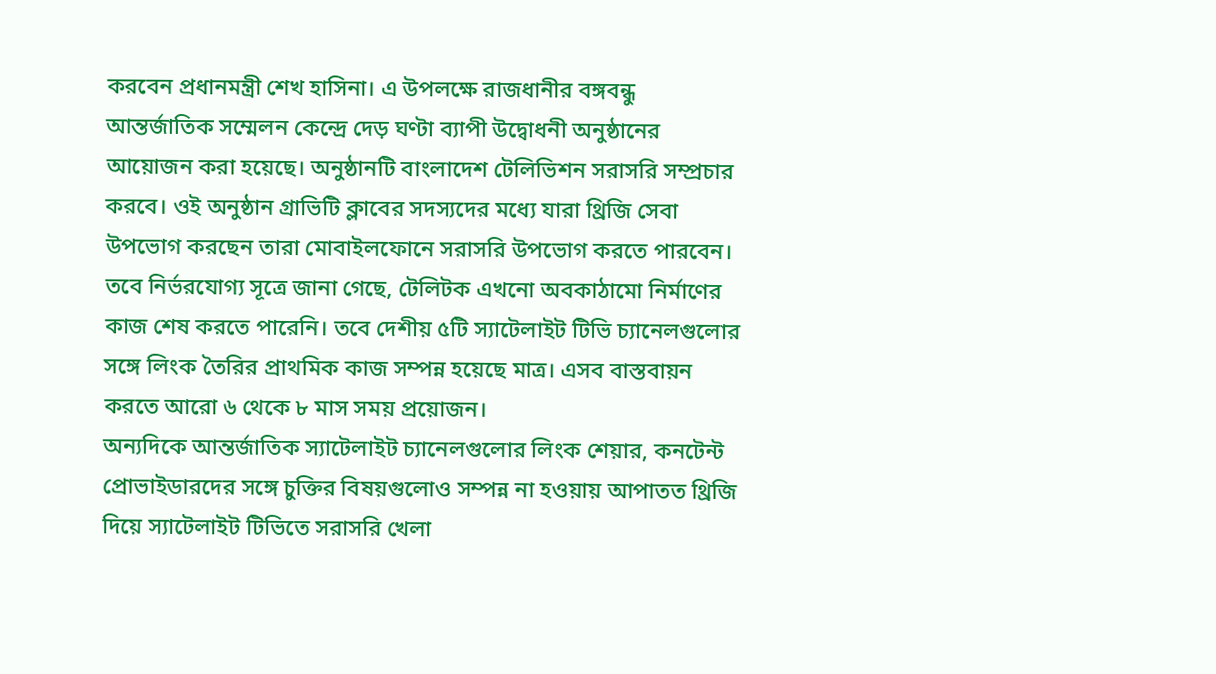করবেন প্রধানমন্ত্রী শেখ হাসিনা। এ উপলক্ষে রাজধানীর বঙ্গবন্ধু আন্তর্জাতিক সম্মেলন কেন্দ্রে দেড় ঘণ্টা ব্যাপী উদ্বোধনী অনুষ্ঠানের আয়োজন করা হয়েছে। অনুষ্ঠানটি বাংলাদেশ টেলিভিশন সরাসরি সম্প্রচার করবে। ওই অনুষ্ঠান গ্রাভিটি ক্লাবের সদস্যদের মধ্যে যারা থ্রিজি সেবা উপভোগ করছেন তারা মোবাইলফোনে সরাসরি উপভোগ করতে পারবেন। তবে নির্ভরযোগ্য সূত্রে জানা গেছে, টেলিটক এখনো অবকাঠামো নির্মাণের কাজ শেষ করতে পারেনি। তবে দেশীয় ৫টি স্যাটেলাইট টিভি চ্যানেলগুলোর সঙ্গে লিংক তৈরির প্রাথমিক কাজ সম্পন্ন হয়েছে মাত্র। এসব বাস্তবায়ন করতে আরো ৬ থেকে ৮ মাস সময় প্রয়োজন।
অন্যদিকে আন্তর্জাতিক স্যাটেলাইট চ্যানেলগুলোর লিংক শেয়ার, কনটেন্ট প্রোভাইডারদের সঙ্গে চুক্তির বিষয়গুলোও সম্পন্ন না হওয়ায় আপাতত থ্রিজি দিয়ে স্যাটেলাইট টিভিতে সরাসরি খেলা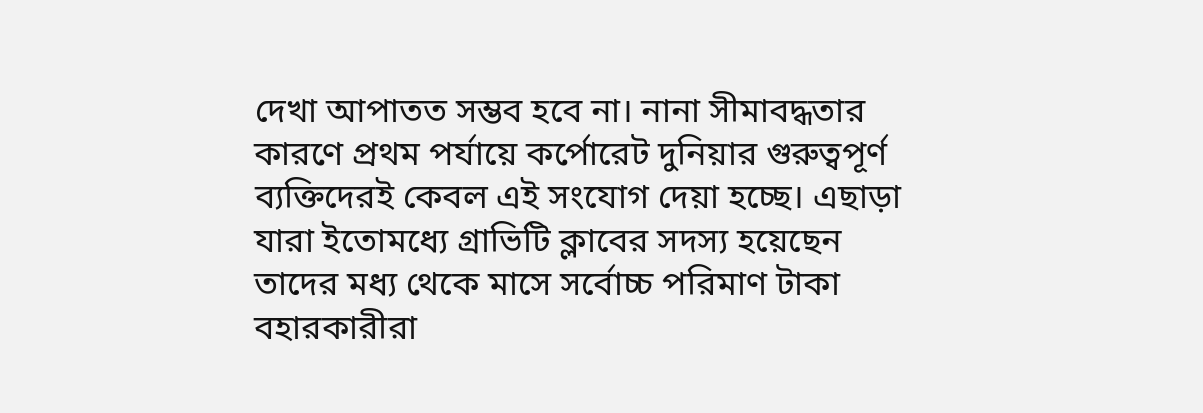দেখা আপাতত সম্ভব হবে না। নানা সীমাবদ্ধতার কারণে প্রথম পর্যায়ে কর্পোরেট দুনিয়ার গুরুত্বপূর্ণ ব্যক্তিদেরই কেবল এই সংযোগ দেয়া হচ্ছে। এছাড়া যারা ইতোমধ্যে গ্রাভিটি ক্লাবের সদস্য হয়েছেন তাদের মধ্য থেকে মাসে সর্বোচ্চ পরিমাণ টাকা বহারকারীরা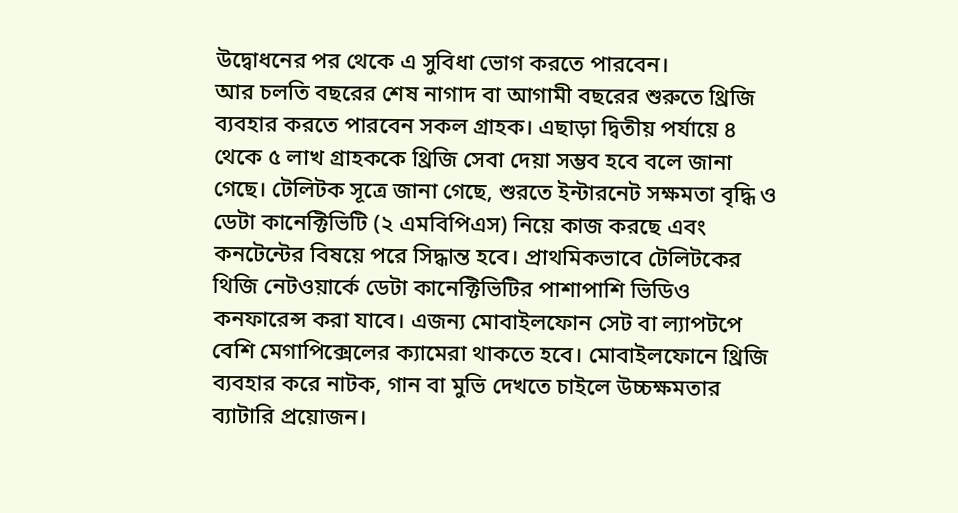উদ্বোধনের পর থেকে এ সুবিধা ভোগ করতে পারবেন।
আর চলতি বছরের শেষ নাগাদ বা আগামী বছরের শুরুতে থ্রিজি ব্যবহার করতে পারবেন সকল গ্রাহক। এছাড়া দ্বিতীয় পর্যায়ে ৪ থেকে ৫ লাখ গ্রাহককে থ্রিজি সেবা দেয়া সম্ভব হবে বলে জানা গেছে। টেলিটক সূত্রে জানা গেছে, শুরতে ইন্টারনেট সক্ষমতা বৃদ্ধি ও ডেটা কানেক্টিভিটি (২ এমবিপিএস) নিয়ে কাজ করছে এবং কনটেন্টের বিষয়ে পরে সিদ্ধান্ত হবে। প্রাথমিকভাবে টেলিটকের থিজি নেটওয়ার্কে ডেটা কানেক্টিভিটির পাশাপাশি ভিডিও কনফারেন্স করা যাবে। এজন্য মোবাইলফোন সেট বা ল্যাপটপে বেশি মেগাপিক্সেলের ক্যামেরা থাকতে হবে। মোবাইলফোনে থ্রিজি ব্যবহার করে নাটক, গান বা মুভি দেখতে চাইলে উচ্চক্ষমতার ব্যাটারি প্রয়োজন।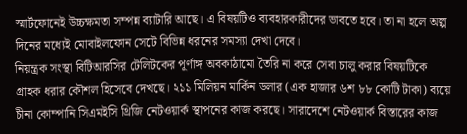স্মার্টফোনেই উচ্চক্ষমতা সম্পন্ন ব্যাটারি আছে। এ বিষয়টিও ব্যবহারকারীদের ভাবতে হবে। তা না হলে অল্প দিনের মধ্যেই মোবাইলফোন সেটে বিভিন্ন ধরনের সমস্যা দেখা দেবে।
নিয়ন্ত্রক সংস্থা বিটিআরসির টেলিটকের পূর্ণাঙ্গ অবকাঠামো তৈরি না করে সেবা চালু করার বিষয়টিকে গ্রাহক ধরার কৌশল হিসেবে দেখছে। ২১১ মিলিয়ন মার্কিন ডলার (এক হাজার ৬শ ৮৮ কোটি টাকা) ব্যয়ে চীনা কোম্পানি সিএমইসি থ্রিজি নেটওয়ার্ক স্থাপনের কাজ করছে। সারাদেশে নেটওয়ার্ক বিস্তারের কাজ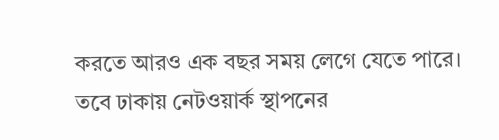করতে আরও এক বছর সময় লেগে যেতে পারে। তবে ঢাকায় নেটওয়ার্ক স্থাপনের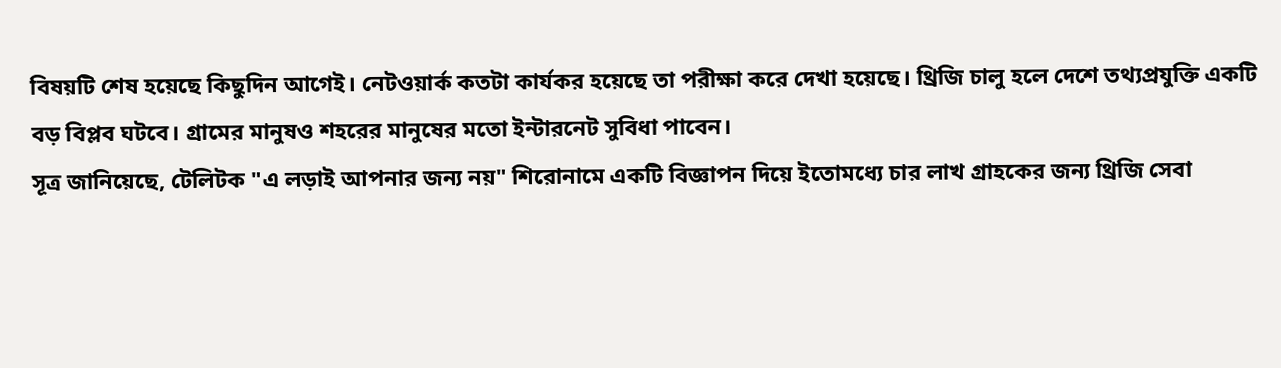বিষয়টি শেষ হয়েছে কিছুদিন আগেই। নেটওয়ার্ক কতটা কার্যকর হয়েছে তা পরীক্ষা করে দেখা হয়েছে। থ্রিজি চালু হলে দেশে তথ্যপ্রযুক্তি একটি বড় বিপ্লব ঘটবে। গ্রামের মানুষও শহরের মানুষের মতো ইন্টারনেট সুবিধা পাবেন।
সূত্র জানিয়েছে, টেলিটক "এ লড়াই আপনার জন্য নয়" শিরোনামে একটি বিজ্ঞাপন দিয়ে ইতোমধ্যে চার লাখ গ্রাহকের জন্য থ্রিজি সেবা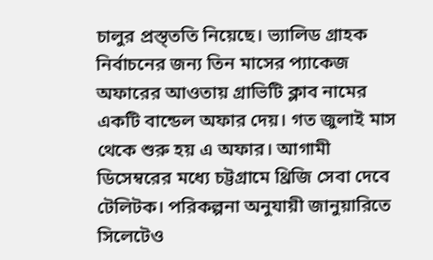চালুর প্রস্ত্ততি নিয়েছে। ভ্যালিড গ্রাহক নির্বাচনের জন্য তিন মাসের প্যাকেজ অফারের আওতায় গ্রাভিটি ক্লাব নামের একটি বান্ডেল অফার দেয়। গত জুলাই মাস থেকে শুরু হয় এ অফার। আগামী ডিসেম্বরের মধ্যে চট্টগ্রামে থ্রিজি সেবা দেবে টেলিটক। পরিকল্পনা অনুযায়ী জানুয়ারিতে সিলেটেও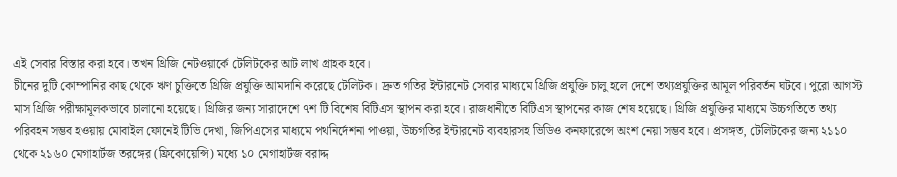এই সেবার বিস্তার করা হবে। তখন থ্রিজি নেটওয়ার্কে টেলিটকের আট লাখ গ্রাহক হবে।
চীনের দুটি কোম্পানির কাছ থেকে ঋণ চুক্তিতে থ্রিজি প্রযুক্তি আমদানি করেছে টেলিটক। দ্রুত গতির ইন্টারনেট সেবার মাধ্যমে থ্রিজি প্রযুক্তি চালু হলে দেশে তথ্যপ্রযুক্তির আমূল পরিবর্তন ঘটবে। পুরো আগস্ট মাস থ্রিজি পরীক্ষামূলকভাবে চালানো হয়েছে। থ্রিজির জন্য সারাদেশে ৭শ টি বিশেষ বিটিএস স্থাপন করা হবে। রাজধানীতে বিটিএস স্থাপনের কাজ শেষ হয়েছে। থ্রিজি প্রযুক্তির মাধ্যমে উচ্চগতিতে তথ্য পরিবহন সম্ভব হওয়ায় মোবাইল ফোনেই টিভি দেখা, জিপিএসের মাধ্যমে পথনির্দেশনা পাওয়া, উচ্চগতির ইন্টারনেট ব্যবহারসহ ভিডিও কনফারেন্সে অংশ নেয়া সম্ভব হবে। প্রসঙ্গত, টেলিটকের জন্য ২১১০ থেকে ২১৬০ মেগাহার্টজ তরঙ্গের (ফ্রিকোয়েন্সি) মধ্যে ১০ মেগাহার্টজ বরাদ্দ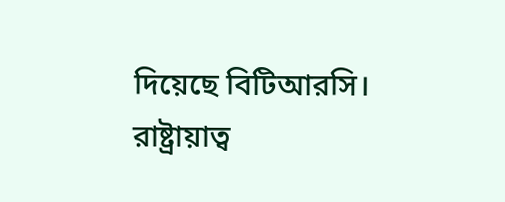দিয়েছে বিটিআরসি। রাষ্ট্রায়াত্ব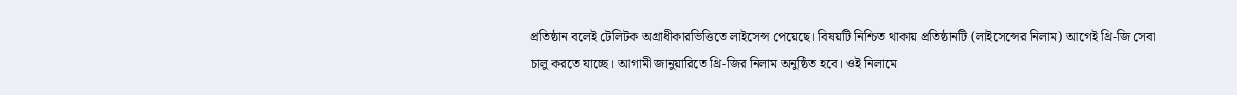প্রতিষ্ঠান বলেই টেলিটক অগ্রাধীকারভিত্তিতে লাইসেন্স পেয়েছে। বিষয়টি নিশ্চিত থাকায় প্রতিষ্ঠানটি (লাইসেন্সের নিলাম) আগেই থ্রি-জি সেবা চালু করতে যাচ্ছে। আগামী জানুয়ারিতে থ্রি-জির নিলাম অনুষ্ঠিত হবে। ওই নিলামে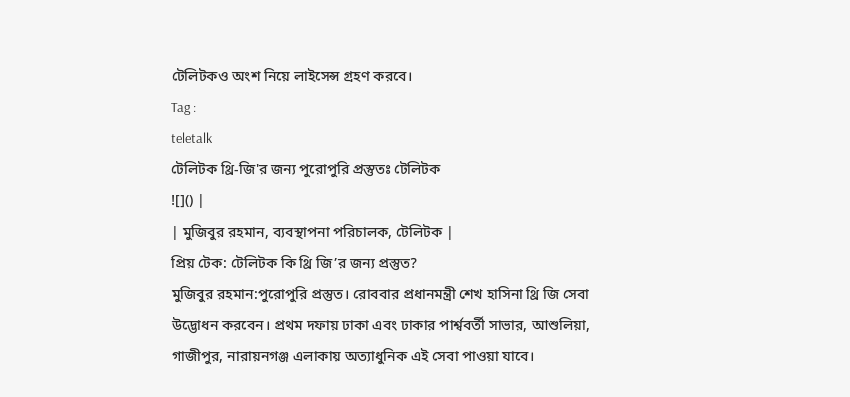টেলিটকও অংশ নিয়ে লাইসেন্স গ্রহণ করবে।
Tag :
teletalk
টেলিটক থ্রি-জি'র জন্য পুরোপুরি প্রস্তুতঃ টেলিটক
![]() |
| মুজিবুর রহমান, ব্যবস্থাপনা পরিচালক, টেলিটক |
প্রিয় টেক: টেলিটক কি থ্রি জি’র জন্য প্রস্তুত?
মুজিবুর রহমান:পুরোপুরি প্রস্তুত। রোববার প্রধানমন্ত্রী শেখ হাসিনা থ্রি জি সেবা উদ্ভোধন করবেন। প্রথম দফায় ঢাকা এবং ঢাকার পার্শ্ববর্তী সাভার, আশুলিয়া, গাজীপুর, নারায়নগঞ্জ এলাকায় অত্যাধুনিক এই সেবা পাওয়া যাবে।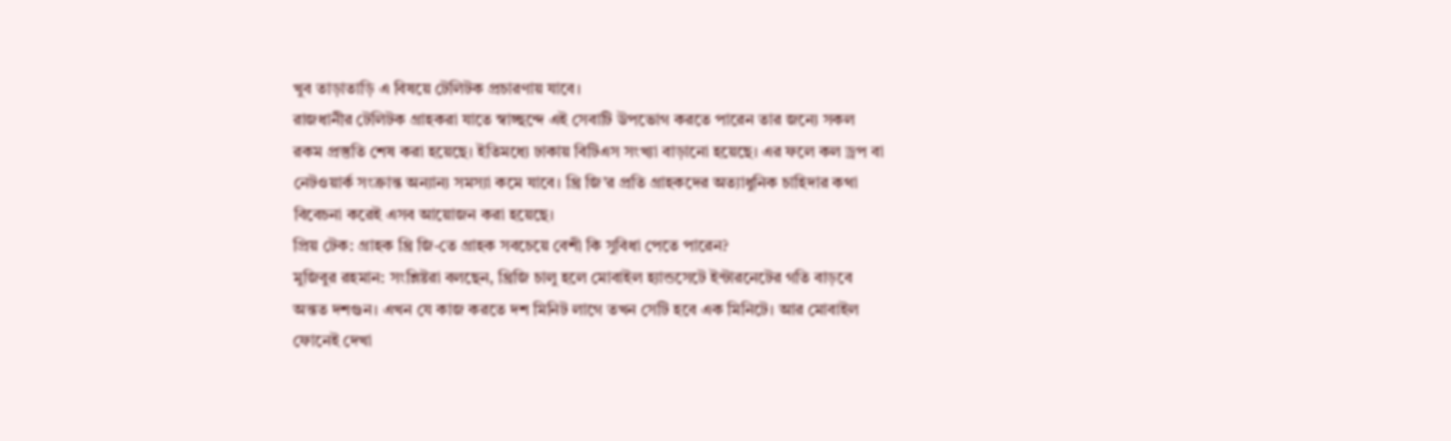খুব তাড়াতাড়ি এ বিষয়ে টেলিটক প্রচারণায় যাবে।
রাজধানীর টেলিটক গ্রাহকরা যাতে স্বাচ্ছন্দে এই সেবাটি উপভোগ করতে পারেন তার জন্যে সকল রকম প্রস্তুতি শেষ করা হয়েছে। ইতিমধ্যে ঢাকায় বিটিএস সংখ্যা বাড়ানো হয়েছে। এর ফলে কল ড্রপ বা নেটওয়ার্ক সংক্রান্ত অন্যান্য সমস্যা কমে যাবে। থ্রি জি’র প্রতি গ্রাহকদের অত্যাধুনিক চাহিদার কথা বিবেচনা করেই এসব আয়োজন করা হয়েছে।
প্রিয় টেক: গ্রাহক থ্রি জি-তে গ্রাহক সবচেয়ে বেশী কি সুবিধা পেতে পারেন?
মুজিবুর রহমান: সংশ্লিষ্টরা বলছেন, থ্রিজি চালু হলে মোবাইল হ্যান্ডসেটে ইন্টারনেটের গতি বাড়বে অন্তত দশগুন। এখন যে কাজ করতে দশ মিনিট লাগে তখন সেটি হবে এক মিনিটে। আর মোবাইল ফোনেই দেখা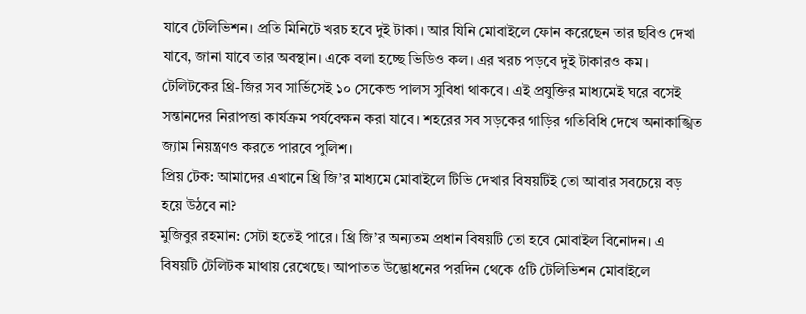যাবে টেলিভিশন। প্রতি মিনিটে খরচ হবে দুই টাকা। আর যিনি মোবাইলে ফোন করেছেন তার ছবিও দেখা যাবে, জানা যাবে তার অবস্থান। একে বলা হচ্ছে ভিডিও কল। এর খরচ পড়বে দুই টাকারও কম। টেলিটকের থ্রি-জির সব সার্ভিসেই ১০ সেকেন্ড পালস সুবিধা থাকবে। এই প্রযুক্তির মাধ্যমেই ঘরে বসেই সন্তানদের নিরাপত্তা কার্যক্রম পর্যবেক্ষন করা যাবে। শহরের সব সড়কের গাড়ির গতিবিধি দেখে অনাকাঙ্খিত জ্যাম নিয়ন্ত্রণও করতে পারবে পুলিশ।
প্রিয় টেক: আমাদের এখানে থ্রি জি’র মাধ্যমে মোবাইলে টিভি দেখার বিষয়টিই তো আবার সবচেয়ে বড় হয়ে উঠবে না?
মুজিবুর রহমান: সেটা হতেই পারে। থ্রি জি’র অন্যতম প্রধান বিষয়টি তো হবে মোবাইল বিনোদন। এ বিষয়টি টেলিটক মাথায় রেখেছে। আপাতত উদ্ভোধনের পরদিন থেকে ৫টি টেলিভিশন মোবাইলে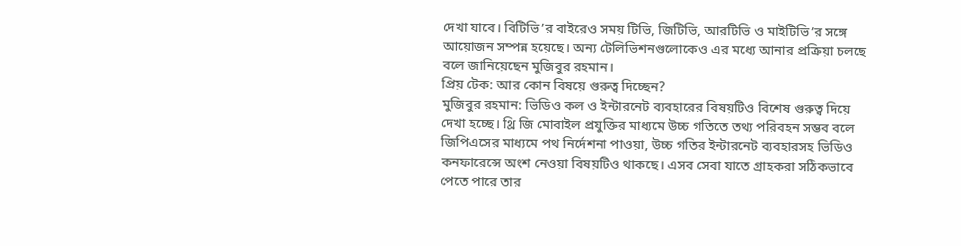দেখা যাবে। বিটিভি’র বাইরেও সময় টিভি, জিটিভি, আরটিভি ও মাইটিভি’র সঙ্গে আয়োজন সম্পন্ন হয়েছে। অন্য টেলিভিশনগুলোকেও এর মধ্যে আনার প্রক্রিয়া চলছে বলে জানিয়েছেন মুজিবুর রহমান।
প্রিয় টেক: আর কোন বিষয়ে গুরুত্ব দিচ্ছেন?
মুজিবুর রহমান: ভিডিও কল ও ইন্টারনেট ব্যবহারের বিষয়টিও বিশেষ গুরুত্ব দিয়ে দেখা হচ্ছে। থ্রি জি মোবাইল প্রযুক্তির মাধ্যমে উচ্চ গতিতে তথ্য পরিবহন সম্ভব বলে জিপিএসের মাধ্যমে পথ নির্দেশনা পাওয়া, উচ্চ গতির ইন্টারনেট ব্যবহারসহ ভিডিও কনফারেন্সে অংশ নেওয়া বিষয়টিও থাকছে। এসব সেবা যাতে গ্রাহকরা সঠিকভাবে পেতে পারে তার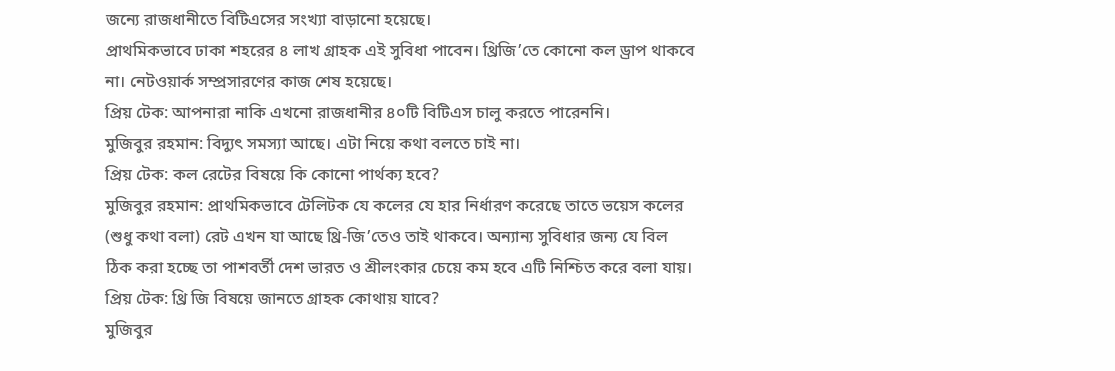জন্যে রাজধানীতে বিটিএসের সংখ্যা বাড়ানো হয়েছে।
প্রাথমিকভাবে ঢাকা শহরের ৪ লাখ গ্রাহক এই সুবিধা পাবেন। থ্রিজি’তে কোনো কল ড্রাপ থাকবে না। নেটওয়ার্ক সম্প্রসারণের কাজ শেষ হয়েছে।
প্রিয় টেক: আপনারা নাকি এখনো রাজধানীর ৪০টি বিটিএস চালু করতে পারেননি।
মুজিবুর রহমান: বিদ্যুৎ সমস্যা আছে। এটা নিয়ে কথা বলতে চাই না।
প্রিয় টেক: কল রেটের বিষয়ে কি কোনো পার্থক্য হবে?
মুজিবুর রহমান: প্রাথমিকভাবে টেলিটক যে কলের যে হার নির্ধারণ করেছে তাতে ভয়েস কলের (শুধু কথা বলা) রেট এখন যা আছে থ্রি-জি’তেও তাই থাকবে। অন্যান্য সুবিধার জন্য যে বিল ঠিক করা হচ্ছে তা পাশবর্তী দেশ ভারত ও শ্রীলংকার চেয়ে কম হবে এটি নিশ্চিত করে বলা যায়।
প্রিয় টেক: থ্রি জি বিষয়ে জানতে গ্রাহক কোথায় যাবে?
মুজিবুর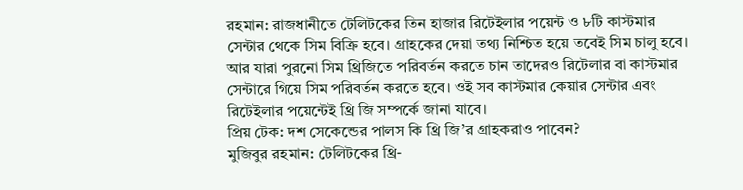রহমান: রাজধানীতে টেলিটকের তিন হাজার রিটেইলার পয়েন্ট ও ৮টি কাস্টমার সেন্টার থেকে সিম বিক্রি হবে। গ্রাহকের দেয়া তথ্য নিশ্চিত হয়ে তবেই সিম চালু হবে। আর যারা পুরনো সিম থ্রিজিতে পরিবর্তন করতে চান তাদেরও রিটেলার বা কাস্টমার সেন্টারে গিয়ে সিম পরিবর্তন করতে হবে। ওই সব কাস্টমার কেয়ার সেন্টার এবং রিটেইলার পয়েন্টেই থ্রি জি সম্পর্কে জানা যাবে।
প্রিয় টেক: দশ সেকেন্ডের পালস কি থ্রি জি’র গ্রাহকরাও পাবেন?
মুজিবুর রহমান: টেলিটকের থ্রি-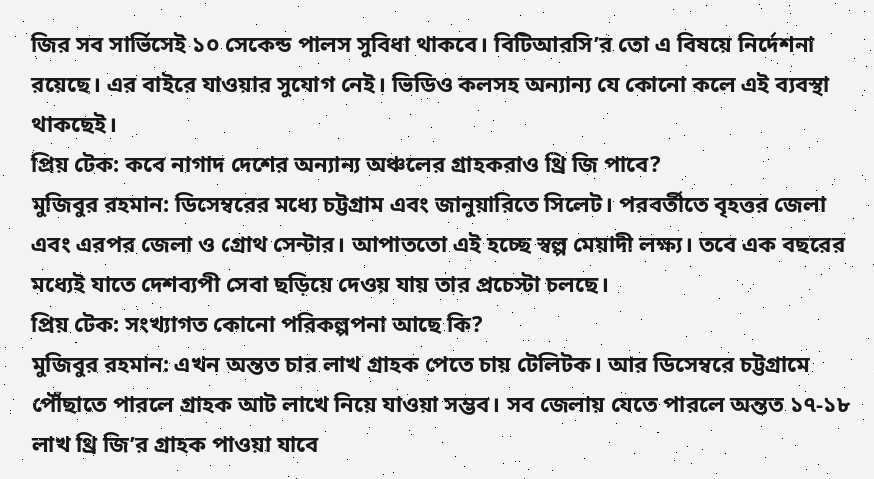জির সব সার্ভিসেই ১০ সেকেন্ড পালস সুবিধা থাকবে। বিটিআরসি’র তো এ বিষয়ে নির্দেশনা রয়েছে। এর বাইরে যাওয়ার সুযোগ নেই। ভিডিও কলসহ অন্যান্য যে কোনো কলে এই ব্যবস্থা থাকছেই।
প্রিয় টেক: কবে নাগাদ দেশের অন্যান্য অঞ্চলের গ্রাহকরাও থ্রি জি পাবে?
মুজিবুর রহমান: ডিসেম্বরের মধ্যে চট্টগ্রাম এবং জানুয়ারিতে সিলেট। পরবর্তীতে বৃহত্তর জেলা এবং এরপর জেলা ও গ্রোথ সেন্টার। আপাততো এই হচ্ছে স্বল্প মেয়াদী লক্ষ্য। তবে এক বছরের মধ্যেই যাতে দেশব্যপী সেবা ছড়িয়ে দেওয় যায় তার প্রচেস্টা চলছে।
প্রিয় টেক: সংখ্যাগত কোনো পরিকল্পপনা আছে কি?
মুজিবুর রহমান: এখন অন্তত চার লাখ গ্রাহক পেতে চায় টেলিটক। আর ডিসেম্বরে চট্টগ্রামে পৌঁছাতে পারলে গ্রাহক আট লাখে নিয়ে যাওয়া সম্ভব। সব জেলায় যেতে পারলে অন্তত ১৭-১৮ লাখ থ্রি জি’র গ্রাহক পাওয়া যাবে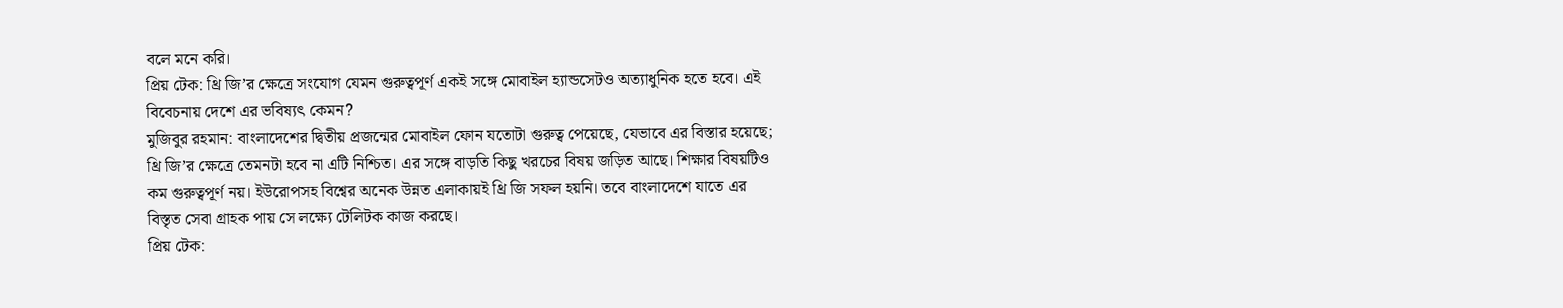বলে মনে করি।
প্রিয় টেক: থ্রি জি’র ক্ষেত্রে সংযোগ যেমন গুরুত্বপূর্ণ একই সঙ্গে মোবাইল হ্যান্ডসেটও অত্যাধুনিক হতে হবে। এই বিবেচনায় দেশে এর ভবিষ্যৎ কেমন?
মুজিবুর রহমান: বাংলাদেশের দ্বিতীয় প্রজন্মের মোবাইল ফোন যতোটা গুরুত্ব পেয়েছে, যেভাবে এর বিস্তার হয়েছে; থ্রি জি’র ক্ষেত্রে তেমনটা হবে না এটি নিশ্চিত। এর সঙ্গে বাড়তি কিছু খরচের বিষয় জড়িত আছে। শিক্ষার বিষয়টিও কম গুরুত্বপূর্ণ নয়। ইউরোপসহ বিশ্বের অনেক উন্নত এলাকায়ই থ্রি জি সফল হয়নি। তবে বাংলাদেশে যাতে এর বিস্তৃত সেবা গ্রাহক পায় সে লক্ষ্যে টেলিটক কাজ করছে।
প্রিয় টেক: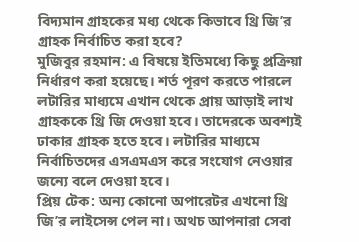বিদ্যমান গ্রাহকের মধ্য থেকে কিভাবে থ্রি জি’র গ্রাহক নির্বাচিত করা হবে?
মুজিবুর রহমান: এ বিষয়ে ইতিমধ্যে কিছু প্রক্রিয়া নির্ধারণ করা হয়েছে। শর্ত পূরণ করতে পারলে লটারির মাধ্যমে এখান থেকে প্রায় আড়াই লাখ গ্রাহককে থ্রি জি দেওয়া হবে। তাদেরকে অবশ্যই ঢাকার গ্রাহক হতে হবে। লটারির মাধ্যমে নির্বাচিতদের এসএমএস করে সংযোগ নেওয়ার জন্যে বলে দেওয়া হবে।
প্রিয় টেক: অন্য কোনো অপারেটর এখনো থ্রি জি’র লাইসেন্স পেল না। অথচ আপনারা সেবা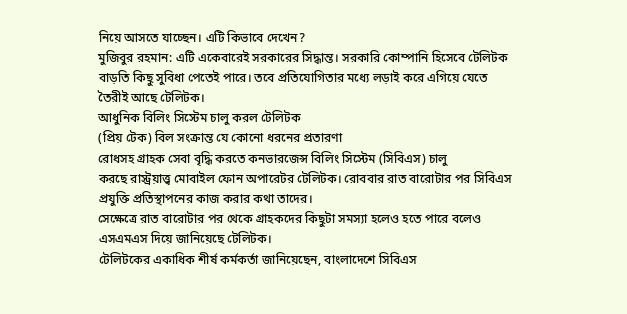নিয়ে আসতে যাচ্ছেন। এটি কিভাবে দেখেন?
মুজিবুর রহমান: এটি একেবারেই সরকারের সিদ্ধান্ত। সরকারি কোম্পানি হিসেবে টেলিটক বাড়তি কিছু সুবিধা পেতেই পারে। তবে প্রতিযোগিতার মধ্যে লড়াই করে এগিয়ে যেতে তৈরীই আছে টেলিটক।
আধুনিক বিলিং সিস্টেম চালু করল টেলিটক
(প্রিয় টেক) বিল সংক্রান্ত যে কোনো ধরনের প্রতারণা
রোধসহ গ্রাহক সেবা বৃদ্ধি করতে কনভারজেন্স বিলিং সিস্টেম (সিবিএস) চালু
করছে রাস্ট্রয়াত্ত্ব মোবাইল ফোন অপারেটর টেলিটক। রোববার রাত বারোটার পর সিবিএস প্রযুক্তি প্রতিস্থাপনের কাজ করার কথা তাদের।
সেক্ষেত্রে রাত বারোটার পর থেকে গ্রাহকদের কিছুটা সমস্যা হলেও হতে পারে বলেও এসএমএস দিয়ে জানিয়েছে টেলিটক।
টেলিটকের একাধিক শীর্ষ কর্মকর্তা জানিয়েছেন, বাংলাদেশে সিবিএস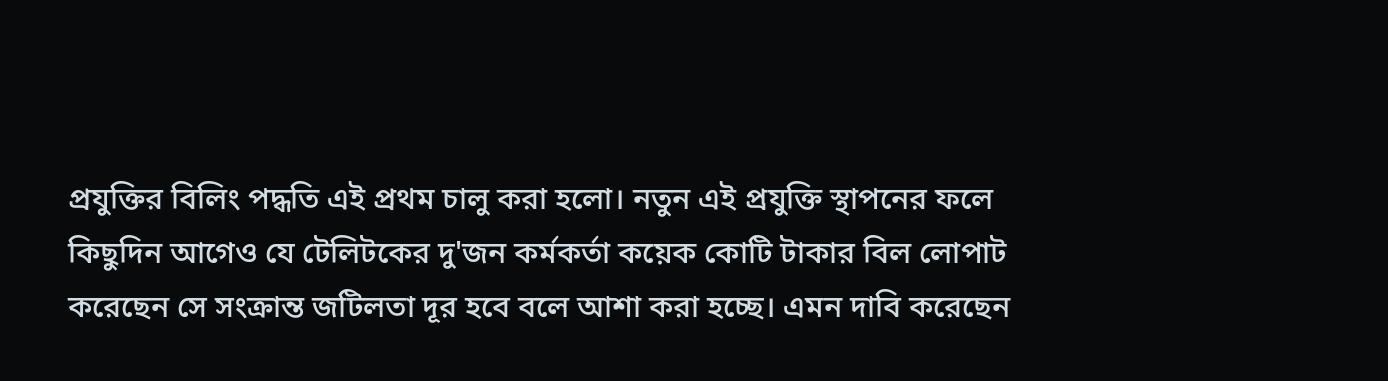প্রযুক্তির বিলিং পদ্ধতি এই প্রথম চালু করা হলো। নতুন এই প্রযুক্তি স্থাপনের ফলে কিছুদিন আগেও যে টেলিটকের দু'জন কর্মকর্তা কয়েক কোটি টাকার বিল লোপাট করেছেন সে সংক্রান্ত জটিলতা দূর হবে বলে আশা করা হচ্ছে। এমন দাবি করেছেন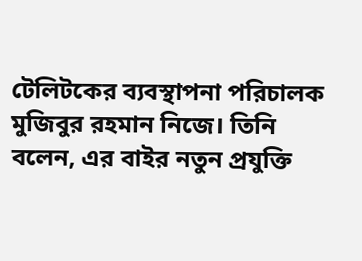টেলিটকের ব্যবস্থাপনা পরিচালক মুজিবুর রহমান নিজে। তিনি বলেন, এর বাইর নতুন প্রযুক্তি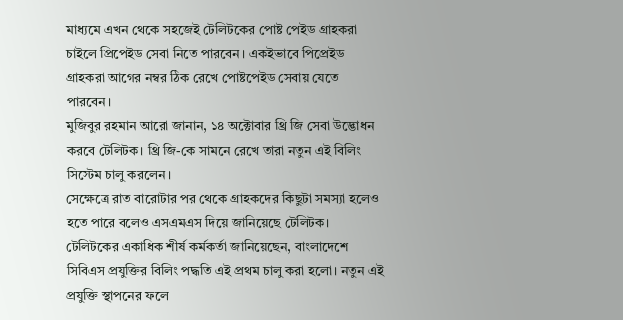মাধ্যমে এখন থেকে সহজেই টেলিটকের পোষ্ট পেইড গ্রাহকরা চাইলে প্রিপেইড সেবা নিতে পারবেন। একইভাবে পিপ্রেইড গ্রাহকরা আগের নম্বর ঠিক রেখে পোষ্টপেইড সেবায় যেতে পারবেন।
মুজিবুর রহমান আরো জানান, ১৪ অক্টোবার থ্রি জি সেবা উদ্ভোধন করবে টেলিটক। থ্রি জি-কে সামনে রেখে তারা নতুন এই বিলিং সিস্টেম চালু করলেন।
সেক্ষেত্রে রাত বারোটার পর থেকে গ্রাহকদের কিছুটা সমস্যা হলেও হতে পারে বলেও এসএমএস দিয়ে জানিয়েছে টেলিটক।
টেলিটকের একাধিক শীর্ষ কর্মকর্তা জানিয়েছেন, বাংলাদেশে সিবিএস প্রযুক্তির বিলিং পদ্ধতি এই প্রথম চালু করা হলো। নতুন এই প্রযুক্তি স্থাপনের ফলে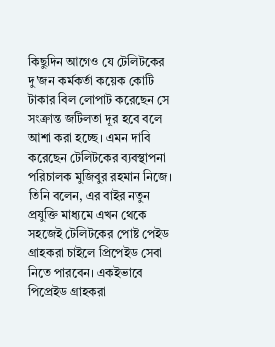কিছুদিন আগেও যে টেলিটকের দু'জন কর্মকর্তা কয়েক কোটি টাকার বিল লোপাট করেছেন সে সংক্রান্ত জটিলতা দূর হবে বলে আশা করা হচ্ছে। এমন দাবি করেছেন টেলিটকের ব্যবস্থাপনা পরিচালক মুজিবুর রহমান নিজে। তিনি বলেন, এর বাইর নতুন প্রযুক্তি মাধ্যমে এখন থেকে সহজেই টেলিটকের পোষ্ট পেইড গ্রাহকরা চাইলে প্রিপেইড সেবা নিতে পারবেন। একইভাবে পিপ্রেইড গ্রাহকরা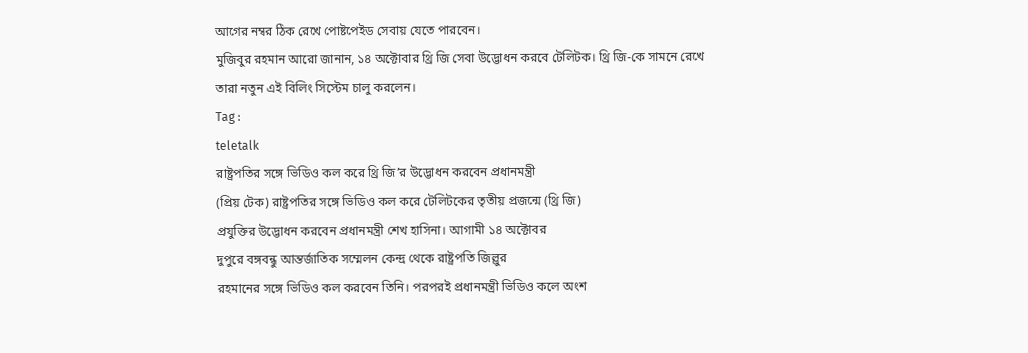আগের নম্বর ঠিক রেখে পোষ্টপেইড সেবায় যেতে পারবেন।
মুজিবুর রহমান আরো জানান, ১৪ অক্টোবার থ্রি জি সেবা উদ্ভোধন করবে টেলিটক। থ্রি জি-কে সামনে রেখে তারা নতুন এই বিলিং সিস্টেম চালু করলেন।
Tag :
teletalk
রাষ্ট্রপতির সঙ্গে ভিডিও কল করে থ্রি জি’র উদ্ভোধন করবেন প্রধানমন্ত্রী
(প্রিয় টেক) রাষ্ট্রপতির সঙ্গে ভিডিও কল করে টেলিটকের তৃতীয় প্রজন্মে (থ্রি জি)
প্রযুক্তির উদ্ভোধন করবেন প্রধানমন্ত্রী শেখ হাসিনা। আগামী ১৪ অক্টোবর
দুপুরে বঙ্গবন্ধু আন্তর্জাতিক সম্মেলন কেন্দ্র থেকে রাষ্ট্রপতি জিল্লুর
রহমানের সঙ্গে ভিডিও কল করবেন তিনি। পরপরই প্রধানমন্ত্রী ভিডিও কলে অংশ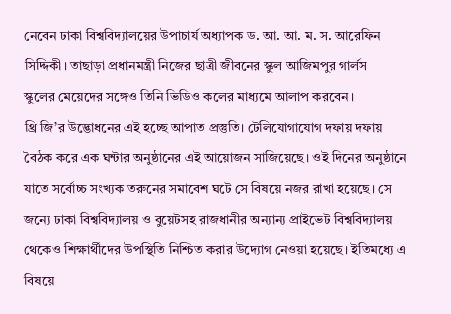নেবেন ঢাকা বিশ্ববিদ্যালয়ের উপাচার্য অধ্যাপক ড. আ. আ. ম. স. আরেফিন
সিদ্দিকী। তাছাড়া প্রধানমন্ত্রী নিজের ছাত্রী জীবনের স্কুল আজিমপুর গার্লস
স্কুলের মেয়েদের সঙ্গেও তিনি ভিডিও কলের মাধ্যমে আলাপ করবেন।
থ্রি জি’র উদ্ভোধনের এই হচ্ছে আপাত প্রস্তুতি। টেলিযোগাযোগ দফায় দফায় বৈঠক করে এক ঘন্টার অনুষ্ঠানের এই আয়োজন সাজিয়েছে। ওই দিনের অনুষ্ঠানে যাতে সর্বোচ্চ সংখ্যক তরুনের সমাবেশ ঘটে সে বিষয়ে নজর রাখা হয়েছে। সে জন্যে ঢাকা বিশ্ববিদ্যালয় ও বুয়েটসহ রাজধানীর অন্যান্য প্রাইভেট বিশ্ববিদ্যালয় থেকেও শিক্ষার্থীদের উপস্থিতি নিশ্চিত করার উদ্যোগ নেওয়া হয়েছে। ইতিমধ্যে এ বিষয়ে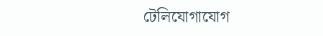টেলিযোগাযোগ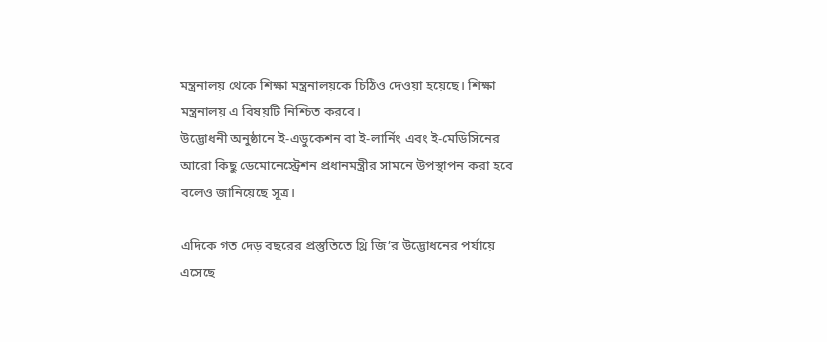মন্ত্রনালয় থেকে শিক্ষা মন্ত্রনালয়কে চিঠিও দেওয়া হয়েছে। শিক্ষা মন্ত্রনালয় এ বিষয়টি নিশ্চিত করবে।
উদ্ভোধনী অনুষ্ঠানে ই-এডুকেশন বা ই-লার্নিং এবং ই-মেডিসিনের আরো কিছু ডেমোনেস্ট্রেশন প্রধানমন্ত্রীর সামনে উপস্থাপন করা হবে বলেও জানিয়েছে সূত্র।

এদিকে গত দেড় বছরের প্রস্তুতিতে থ্রি জি’র উদ্ভোধনের পর্যায়ে এসেছে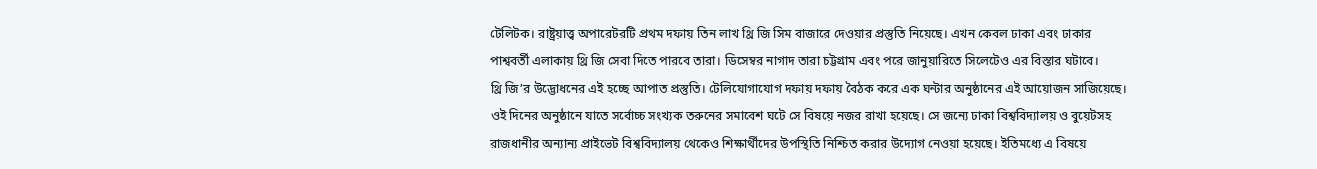টেলিটক। রাষ্ট্রয়াত্ত্ব অপারেটরটি প্রথম দফায় তিন লাখ থ্রি জি সিম বাজারে দেওয়ার প্রস্তুতি নিয়েছে। এখন কেবল ঢাকা এবং ঢাকার পাশ্ববর্তী এলাকায় থ্রি জি সেবা দিতে পারবে তারা। ডিসেম্বর নাগাদ তারা চট্টগ্রাম এবং পরে জানুয়ারিতে সিলেটেও এর বিস্তার ঘটাবে।
থ্রি জি’র উদ্ভোধনের এই হচ্ছে আপাত প্রস্তুতি। টেলিযোগাযোগ দফায় দফায় বৈঠক করে এক ঘন্টার অনুষ্ঠানের এই আয়োজন সাজিয়েছে। ওই দিনের অনুষ্ঠানে যাতে সর্বোচ্চ সংখ্যক তরুনের সমাবেশ ঘটে সে বিষয়ে নজর রাখা হয়েছে। সে জন্যে ঢাকা বিশ্ববিদ্যালয় ও বুয়েটসহ রাজধানীর অন্যান্য প্রাইভেট বিশ্ববিদ্যালয় থেকেও শিক্ষার্থীদের উপস্থিতি নিশ্চিত করার উদ্যোগ নেওয়া হয়েছে। ইতিমধ্যে এ বিষয়ে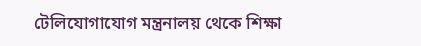টেলিযোগাযোগ মন্ত্রনালয় থেকে শিক্ষা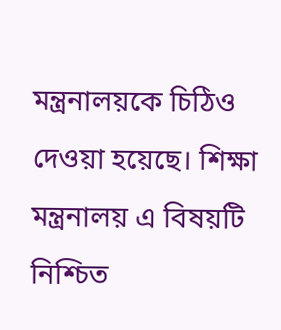মন্ত্রনালয়কে চিঠিও দেওয়া হয়েছে। শিক্ষা মন্ত্রনালয় এ বিষয়টি নিশ্চিত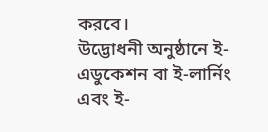করবে।
উদ্ভোধনী অনুষ্ঠানে ই-এডুকেশন বা ই-লার্নিং এবং ই-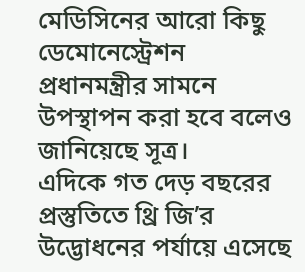মেডিসিনের আরো কিছু ডেমোনেস্ট্রেশন প্রধানমন্ত্রীর সামনে উপস্থাপন করা হবে বলেও জানিয়েছে সূত্র।
এদিকে গত দেড় বছরের প্রস্তুতিতে থ্রি জি’র উদ্ভোধনের পর্যায়ে এসেছে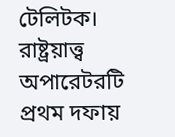টেলিটক। রাষ্ট্রয়াত্ত্ব অপারেটরটি প্রথম দফায়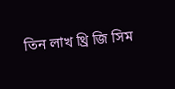তিন লাখ থ্রি জি সিম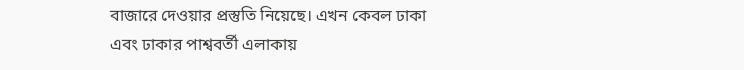বাজারে দেওয়ার প্রস্তুতি নিয়েছে। এখন কেবল ঢাকা এবং ঢাকার পাশ্ববর্তী এলাকায়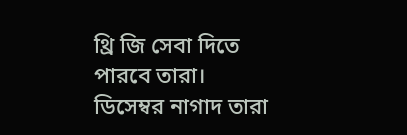থ্রি জি সেবা দিতে পারবে তারা। ডিসেম্বর নাগাদ তারা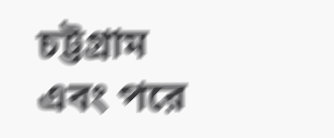চট্টগ্রাম এবং পরে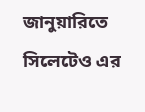জানুয়ারিতে সিলেটেও এর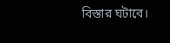বিস্তার ঘটাবে।